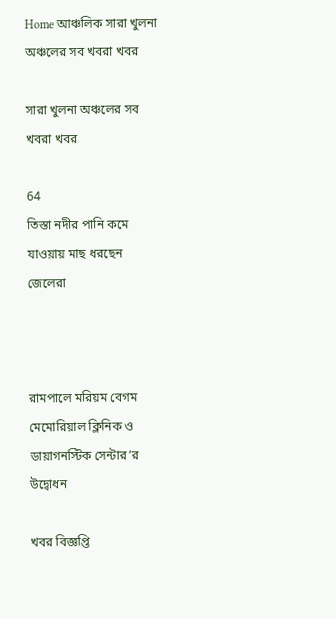Home আঞ্চলিক সারা খুলনা অঞ্চলের সব খবরা খবর

সারা খুলনা অঞ্চলের সব খবরা খবর

64
তিস্তা নদীর পানি কমে যাওয়ায় মাছ ধরছেন জেলেরা



রামপালে মরিয়ম বেগম মেমোরিয়াল ক্লিনিক ও ডায়াগনস্টিক সেন্টার’র উদ্বোধন

খবর বিজ্ঞপ্তি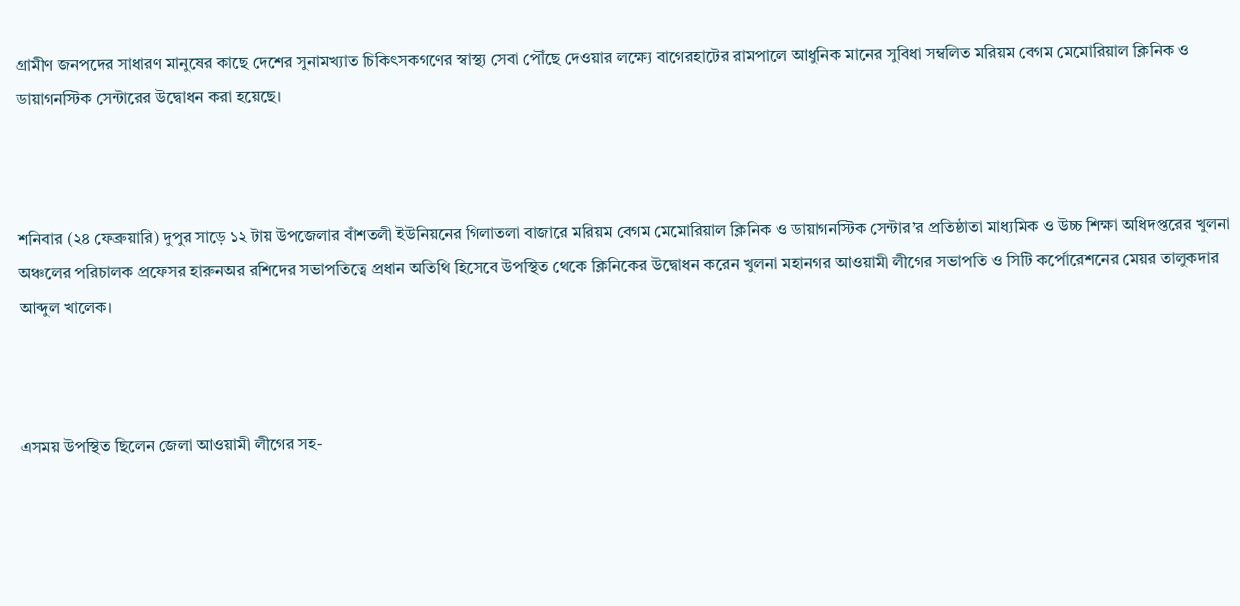গ্রামীণ জনপদের সাধারণ মানুষের কাছে দেশের সুনামখ্যাত চিকিৎসকগণের স্বাস্থ্য সেবা পৌঁছে দেওয়ার লক্ষ্যে বাগেরহাটের রামপালে আধুনিক মানের সুবিধা সম্বলিত মরিয়ম বেগম মেমোরিয়াল ক্লিনিক ও ডায়াগনস্টিক সেন্টারের উদ্বোধন করা হয়েছে।



শনিবার (২৪ ফেব্রুয়ারি) দুপুর সাড়ে ১২ টায় উপজেলার বাঁশতলী ইউনিয়নের গিলাতলা বাজারে মরিয়ম বেগম মেমোরিয়াল ক্লিনিক ও ডায়াগনস্টিক সেন্টার’র প্রতিষ্ঠাতা মাধ্যমিক ও উচ্চ শিক্ষা অধিদপ্তরের খুলনা অঞ্চলের পরিচালক প্রফেসর হারুনঅর রশিদের সভাপতিত্বে প্রধান অতিথি হিসেবে উপস্থিত থেকে ক্লিনিকের উদ্বোধন করেন খুলনা মহানগর আওয়ামী লীগের সভাপতি ও সিটি কর্পোরেশনের মেয়র তালুকদার আব্দুল খালেক।



এসময় উপস্থিত ছিলেন জেলা আওয়ামী লীগের সহ-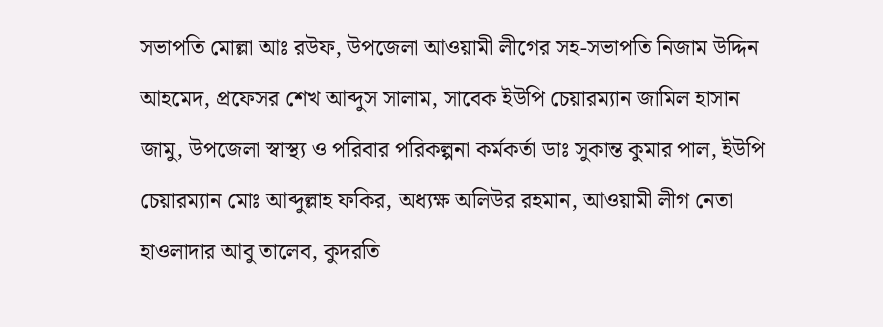সভাপতি মোল্লা আঃ রউফ, উপজেলা আওয়ামী লীগের সহ-সভাপতি নিজাম উদ্দিন আহমেদ, প্রফেসর শেখ আব্দুস সালাম, সাবেক ইউপি চেয়ারম্যান জামিল হাসান জামু, উপজেলা স্বাস্থ্য ও পরিবার পরিকল্পনা কর্মকর্তা ডাঃ সুকান্ত কুমার পাল, ইউপি চেয়ারম্যান মোঃ আব্দুল্লাহ ফকির, অধ্যক্ষ অলিউর রহমান, আওয়ামী লীগ নেতা হাওলাদার আবু তালেব, কুদরতি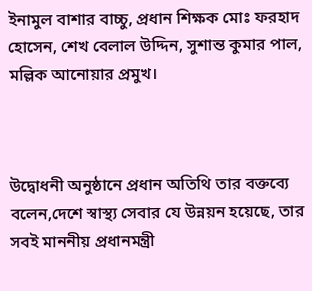ইনামুল বাশার বাচ্চু, প্রধান শিক্ষক মোঃ ফরহাদ হোসেন, শেখ বেলাল উদ্দিন, সুশান্ত কুমার পাল, মল্লিক আনোয়ার প্রমুখ।



উদ্বোধনী অনুষ্ঠানে প্রধান অতিথি তার বক্তব্যে বলেন,দেশে স্বাস্থ্য সেবার যে উন্নয়ন হয়েছে, তার সবই মাননীয় প্রধানমন্ত্রী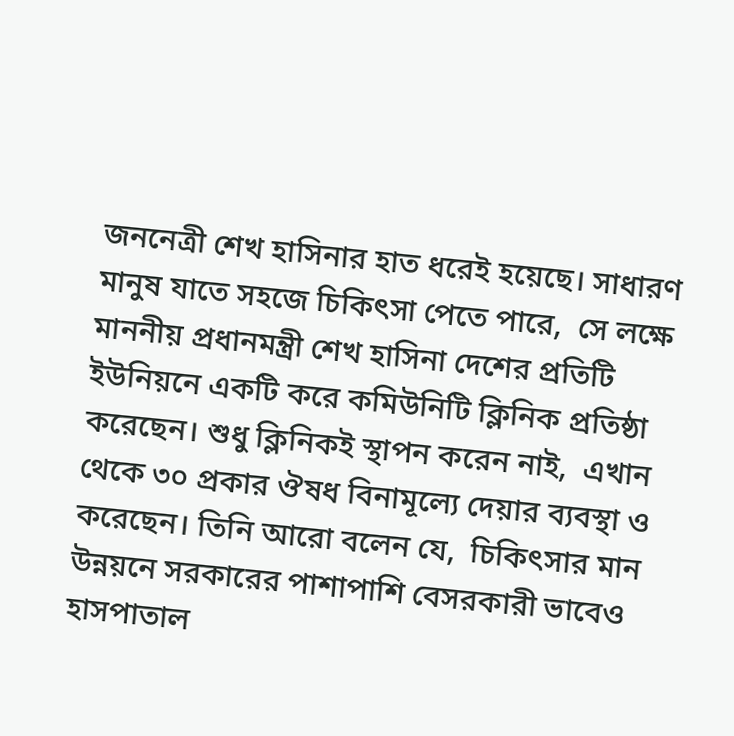জননেত্রী শেখ হাসিনার হাত ধরেই হয়েছে। সাধারণ মানুষ যাতে সহজে চিকিৎসা পেতে পারে,  সে লক্ষে মাননীয় প্রধানমন্ত্রী শেখ হাসিনা দেশের প্রতিটি ইউনিয়নে একটি করে কমিউনিটি ক্লিনিক প্রতিষ্ঠা করেছেন। শুধু ক্লিনিকই স্থাপন করেন নাই,  এখান থেকে ৩০ প্রকার ঔষধ বিনামূল্যে দেয়ার ব্যবস্থা ও করেছেন। তিনি আরো বলেন যে,  চিকিৎসার মান উন্নয়নে সরকারের পাশাপাশি বেসরকারী ভাবেও হাসপাতাল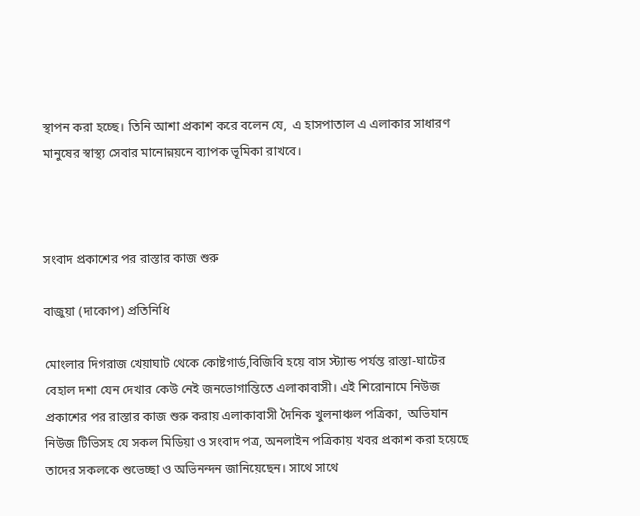স্থাপন করা হচ্ছে। তিনি আশা প্রকাশ করে বলেন যে,  এ হাসপাতাল এ এলাকার সাধারণ মানুষের স্বাস্থ্য সেবার মানোন্নয়নে ব্যাপক ভূমিকা রাখবে।



সংবাদ প্রকাশের পর রাস্তার কাজ শুরু

বাজুয়া (দাকোপ) প্রতিনিধি

মোংলার দিগরাজ খেয়াঘাট থেকে কোষ্টগার্ড,বিজিবি হয়ে বাস স্ট্যান্ড পর্যন্ত রাস্তা-ঘাটের বেহাল দশা যেন দেখার কেউ নেই জনভোগান্তিতে এলাকাবাসী। এই শিরোনামে নিউজ প্রকাশের পর রাস্তার কাজ শুরু করায় এলাকাবাসী দৈনিক খুলনাঞ্চল পত্রিকা,  অভিযান নিউজ টিভিসহ যে সকল মিডিয়া ও সংবাদ পত্র, অনলাইন পত্রিকায় খবর প্রকাশ করা হয়েছে তাদের সকলকে শুভেচ্ছা ও অভিনন্দন জানিয়েছেন। সাথে সাথে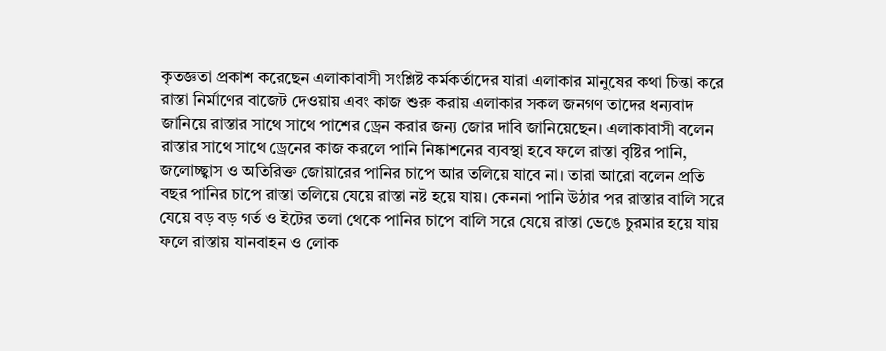কৃতজ্ঞতা প্রকাশ করেছেন এলাকাবাসী সংশ্লিষ্ট কর্মকর্তাদের যারা এলাকার মানুষের কথা চিন্তা করে রাস্তা নির্মাণের বাজেট দেওয়ায় এবং কাজ শুরু করায় এলাকার সকল জনগণ তাদের ধন্যবাদ জানিয়ে রাস্তার সাথে সাথে পাশের ড্রেন করার জন্য জোর দাবি জানিয়েছেন। এলাকাবাসী বলেন রাস্তার সাথে সাথে ড্রেনের কাজ করলে পানি নিষ্কাশনের ব্যবস্থা হবে ফলে রাস্তা বৃষ্টির পানি, জলোচ্ছ্বাস ও অতিরিক্ত জোয়ারের পানির চাপে আর তলিয়ে যাবে না। তারা আরো বলেন প্রতি বছর পানির চাপে রাস্তা তলিয়ে যেয়ে রাস্তা নষ্ট হয়ে যায়। কেননা পানি উঠার পর রাস্তার বালি সরে যেয়ে বড় বড় গর্ত ও ইটের তলা থেকে পানির চাপে বালি সরে যেয়ে রাস্তা ভেঙে চুরমার হয়ে যায় ফলে রাস্তায় যানবাহন ও লোক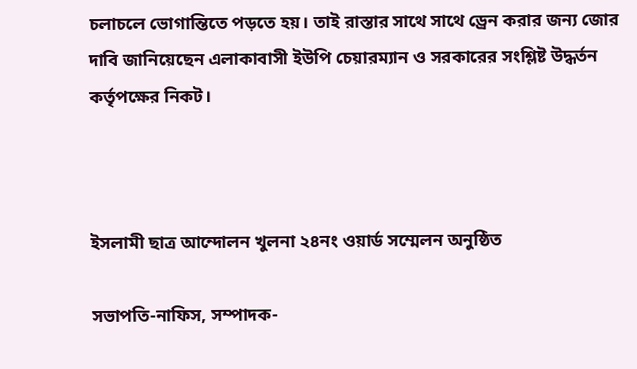চলাচলে ভোগান্তিতে পড়তে হয়। তাই রাস্তার সাথে সাথে ড্রেন করার জন্য জোর দাবি জানিয়েছেন এলাকাবাসী ইউপি চেয়ারম্যান ও সরকারের সংশ্লিষ্ট উদ্ধর্তন কর্তৃপক্ষের নিকট।



ইসলামী ছাত্র আন্দোলন খুলনা ২৪নং ওয়ার্ড সম্মেলন অনুষ্ঠিত

সভাপতি-নাফিস, সম্পাদক-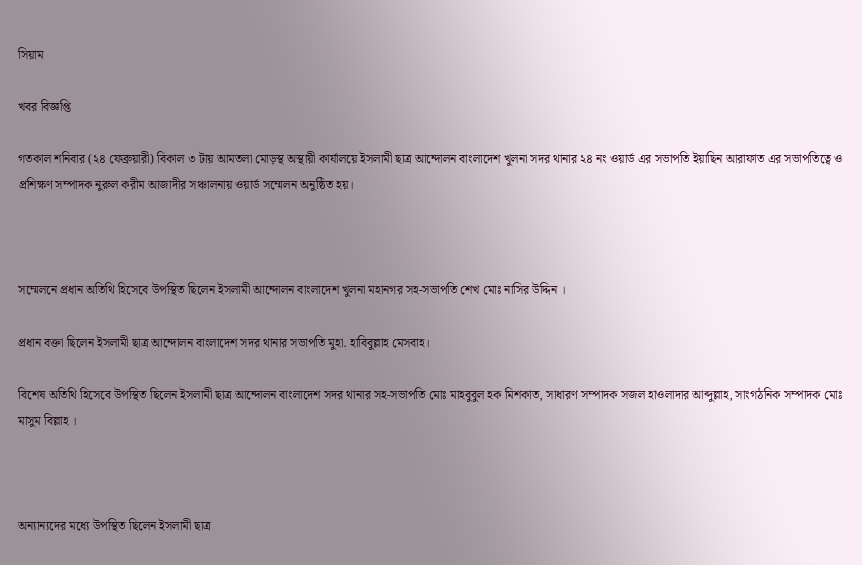সিয়াম

খবর বিজ্ঞপ্তি

গতকাল শনিবার (২৪ ফেব্রুয়ারী) বিকাল ৩ টায় আমতলা মোড়স্থ অস্থায়ী কার্যালয়ে ইসলামী ছাত্র আন্দোলন বাংলাদেশ খুলনা সদর থানার ২৪ নং ওয়ার্ড এর সভাপতি ইয়াছিন আরাফাত এর সভাপতিত্বে ও প্রশিক্ষণ সম্পাদক নুরুল করীম আজাদীর সঞ্চালনায় ওয়ার্ড সম্মেলন অনুষ্ঠিত হয়।



সম্মেলনে প্রধান অতিথি হিসেবে উপস্থিত ছিলেন ইসলামী আন্দোলন বাংলাদেশ খুলনা মহানগর সহ-সভাপতি শেখ মোঃ নাসির উদ্দিন ।

প্রধান বক্তা ছিলেন ইসলামী ছাত্র আন্দোলন বাংলাদেশ সদর থানার সভাপতি মুহা. হাবিবুল্লাহ মেসবাহ।

বিশেষ অতিথি হিসেবে উপস্থিত ছিলেন ইসলামী ছাত্র আন্দোলন বাংলাদেশ সদর থানার সহ-সভাপতি মোঃ মাহবুবুল হক মিশকাত, সাধারণ সম্পাদক সজল হাওলাদার আব্দুল্লাহ, সাংগঠনিক সম্পাদক মোঃ মাসুম বিল্লাহ ।



অন্যান্যদের মধ্যে উপস্থিত ছিলেন ইসলামী ছাত্র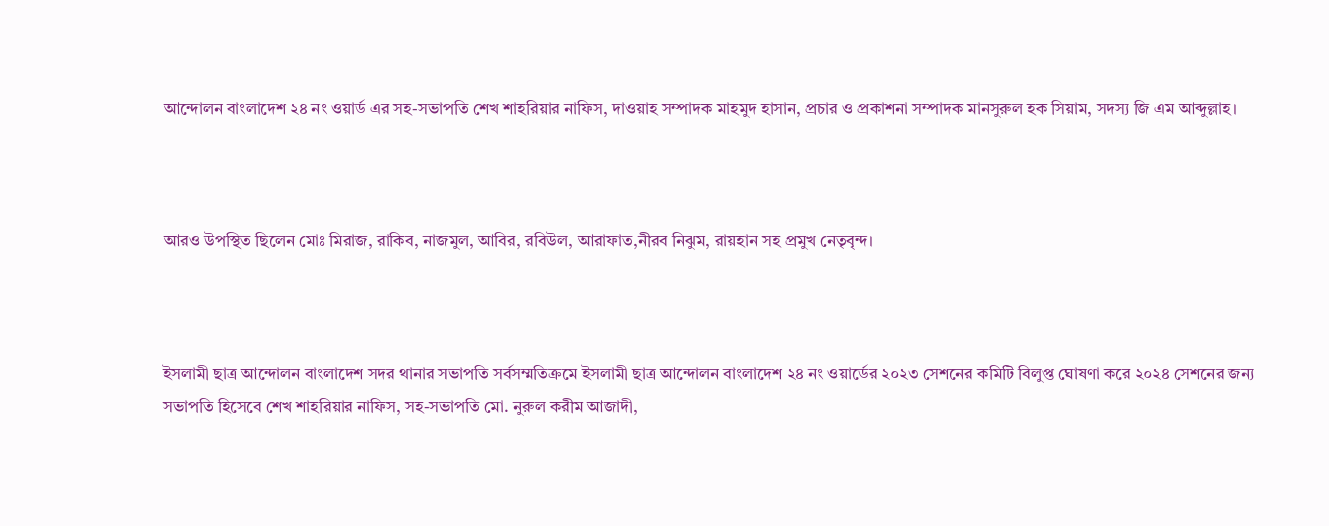আন্দোলন বাংলাদেশ ২৪ নং ওয়ার্ড এর সহ-সভাপতি শেখ শাহরিয়ার নাফিস, দাওয়াহ সম্পাদক মাহমুদ হাসান, প্রচার ও প্রকাশনা সম্পাদক মানসুরুল হক সিয়াম, সদস্য জি এম আব্দুল্লাহ।



আরও উপস্থিত ছিলেন মোঃ মিরাজ, রাকিব, নাজমুল, আবির, রবিউল, আরাফাত,নীরব নিঝুম, রায়হান সহ প্রমুখ নেতৃবৃন্দ।



ইসলামী ছাত্র আন্দোলন বাংলাদেশ সদর থানার সভাপতি সর্বসম্মতিক্রমে ইসলামী ছাত্র আন্দোলন বাংলাদেশ ২৪ নং ওয়ার্ডের ২০২৩ সেশনের কমিটি বিলুপ্ত ঘোষণা করে ২০২৪ সেশনের জন্য সভাপতি হিসেবে শেখ শাহরিয়ার নাফিস, সহ-সভাপতি মো. নুরুল করীম আজাদী,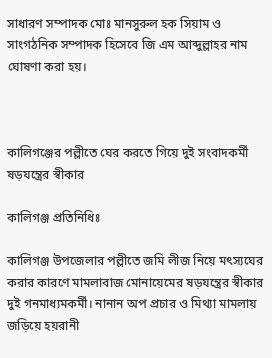সাধারণ সম্পাদক মোঃ মানসুরুল হক সিয়াম ও সাংগঠনিক সম্পাদক হিসেবে জি এম আব্দুল্লাহর নাম ঘোষণা করা হয়।



কালিগঞ্জের পল্লীতে ঘের করতে গিয়ে দুই সংবাদকর্মী ষড়যন্ত্রের স্বীকার

কালিগঞ্জ প্রতিনিধিঃ

কালিগঞ্জ উপজেলার পল্লীতে জমি লীজ নিয়ে মৎস্যঘের করার কারণে মামলাবাজ মোনায়েমের ষড়যন্ত্রের স্বীকার দুই গনমাধ্যমকর্মী। নানান অপ প্রচার ও মিথ্যা মামলায় জড়িয়ে হয়রানী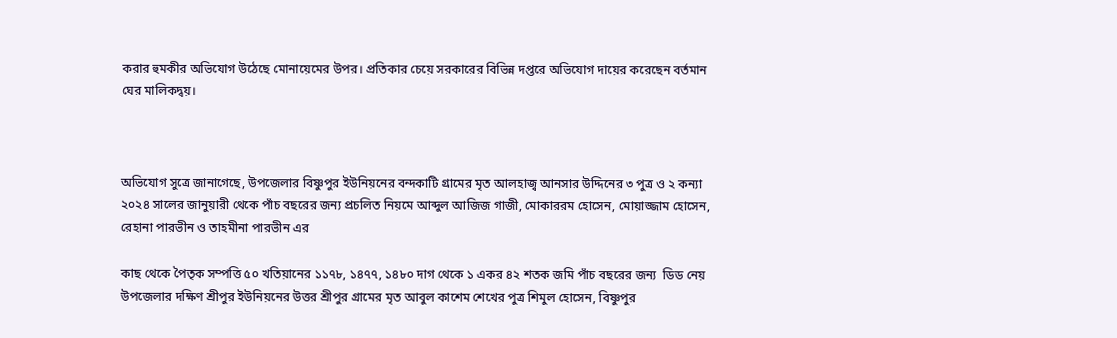করার হুমকীর অভিযোগ উঠেছে মোনায়েমের উপর। প্রতিকার চেয়ে সরকারের বিভিন্ন দপ্তরে অভিযোগ দায়ের করেছেন বর্তমান ঘের মালিকদ্বয়।



অভিযোগ সুত্রে জানাগেছে, উপজেলার বিষ্ণুপুর ইউনিয়নের বন্দকাটি গ্ৰামের মৃত আলহাজ্ব আনসার উদ্দিনের ৩ পুত্র ও ২ কন্যা ২০২৪ সালের জানুয়ারী থেকে পাঁচ বছরের জন্য প্রচলিত নিয়মে আব্দুল আজিজ গাজী, মোকাররম হোসেন, মোয়াজ্জাম হোসেন, রেহানা পারভীন ও তাহমীনা পারভীন এর

কাছ থেকে পৈতৃক সম্পত্তি ৫০ খতিয়ানের ১১৭৮, ১৪৭৭, ১৪৮০ দাগ থেকে ১ একর ৪২ শতক জমি পাঁচ বছরের জন্য  ডিড নেয় উপজেলার দক্ষিণ শ্রীপুর ইউনিয়নের উত্তর শ্রীপুর গ্ৰামের মৃত আবুল কাশেম শেখের পুত্র শিমুল হোসেন, বিষ্ণুপুর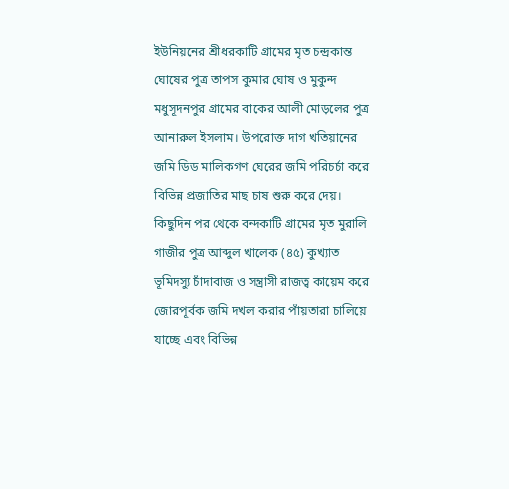ইউনিয়নের শ্রীধরকাটি গ্রামের মৃত চন্দ্রকান্ত ঘোষের পুত্র তাপস কুমার ঘোষ ও মুকুন্দ মধুসূদনপুর গ্রামের বাকের আলী মোড়লের পুত্র আনারুল ইসলাম। উপরোক্ত দাগ খতিয়ানের জমি ডিড মালিকগণ ঘেরের জমি পরিচর্চা করে বিভিন্ন প্রজাতির মাছ চাষ শুরু করে দেয়। কিছুদিন পর থেকে বন্দকাটি গ্ৰামের মৃত মুরালি গাজীর পুত্র আব্দুল খালেক (৪৫) কুখ্যাত ভূমিদস্যু চাঁদাবাজ ও সন্ত্রাসী রাজত্ব কায়েম করে জোরপূর্বক জমি দখল করার পাঁয়তারা চালিয়ে যাচ্ছে এবং বিভিন্ন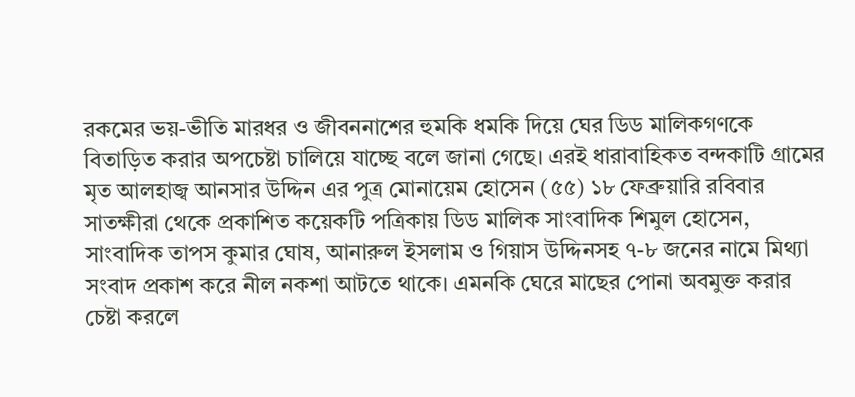রকমের ভয়-ভীতি মারধর ও জীবননাশের হুমকি ধমকি দিয়ে ঘের ডিড মালিকগণকে বিতাড়িত করার অপচেষ্টা চালিয়ে যাচ্ছে বলে জানা গেছে। এরই ধারাবাহিকত বন্দকাটি গ্রামের মৃত আলহাজ্ব আনসার উদ্দিন এর পুত্র মোনায়েম হোসেন (৫৫) ১৮ ফেব্রুয়ারি রবিবার সাতক্ষীরা থেকে প্রকাশিত কয়েকটি পত্রিকায় ডিড মালিক সাংবাদিক শিমুল হোসেন, সাংবাদিক তাপস কুমার ঘোষ, আনারুল ইসলাম ও গিয়াস উদ্দিনসহ ৭-৮ জনের নামে মিথ্যা সংবাদ প্রকাশ করে নীল নকশা আটতে থাকে। এমনকি ঘেরে মাছের পোনা অবমুক্ত করার চেষ্টা করলে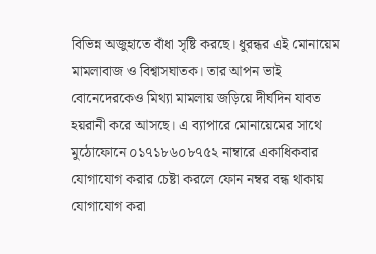বিভিন্ন অজুহাতে বাঁধা সৃষ্টি করছে। ধুরন্ধর এই মোনায়েম মামলাবাজ ও বিশ্বাসঘাতক। তার আপন ভাই বোনেদেরকেও মিথ্যা মামলায় জড়িয়ে দীর্ঘদিন যাবত হয়রানী করে আসছে। এ ব্যাপারে মোনায়েমের সাথে মুঠোফোনে ০১৭১৮৬০৮৭৫২ নাম্বারে একাধিকবার যোগাযোগ করার চেষ্টা করলে ফোন নম্বর বন্ধ থাকায় যোগাযোগ করা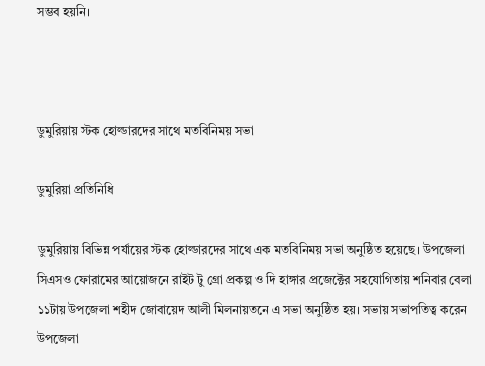সম্ভব হয়নি।



ডুমুরিয়ায় স্টক হোল্ডারদের সাথে মতবিনিময় সভা

ডুমুরিয়া প্রতিনিধি

ডুমুরিয়ায় বিভিন্ন পর্যায়ের স্টক হোল্ডারদের সাথে এক মতবিনিময় সভা অনুষ্ঠিত হয়েছে। উপজেলা সিএসও ফোরামের আয়োজনে রাইট টু গ্রো প্রকল্প ও দি হাঙ্গার প্রজেক্টের সহযোগিতায় শনিবার বেলা ১১টায় উপজেলা শহীদ জোবায়েদ আলী মিলনায়তনে এ সভা অনুষ্ঠিত হয়। সভায় সভাপতিত্ব করেন উপজেলা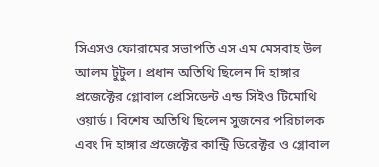সিএসও ফোরামের সভাপতি এস এম মেসবাহ উল আলম টুটুল। প্রধান অতিথি ছিলেন দি হাঙ্গার প্রজেক্টের গ্লোবাল প্রেসিডেন্ট এন্ড সিইও টিমোথি ওয়ার্ড। বিশেষ অতিথি ছিলেন সুজনের পরিচালক এবং দি হাঙ্গার প্রজেক্টের কান্ট্রি ডিরেক্টর ও গ্লোবাল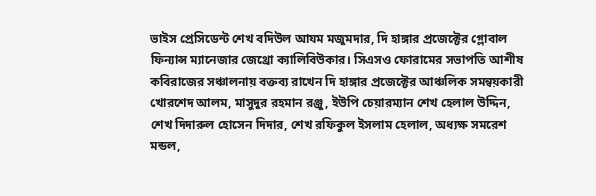ভাইস প্রেসিডেন্ট শেখ বদিউল আযম মজুমদার, দি হাঙ্গার প্রজেক্টের গ্লোবাল ফিন্যান্স ম্যানেজার জেথ্রো ক্যালিবিউকার। সিএসও ফোরামের সভাপতি আশীষ কবিরাজের সঞ্চালনায় বক্তব্য রাখেন দি হাঙ্গার প্রজেক্টের আঞ্চলিক সমন্বয়কারী খোরশেদ আলম, মাসুদুর রহমান রঞ্জু, ইউপি চেয়ারম্যান শেখ হেলাল উদ্দিন, শেখ দিদারুল হোসেন দিদার, শেখ রফিকুল ইসলাম হেলাল, অধ্যক্ষ সমরেশ মন্ডল,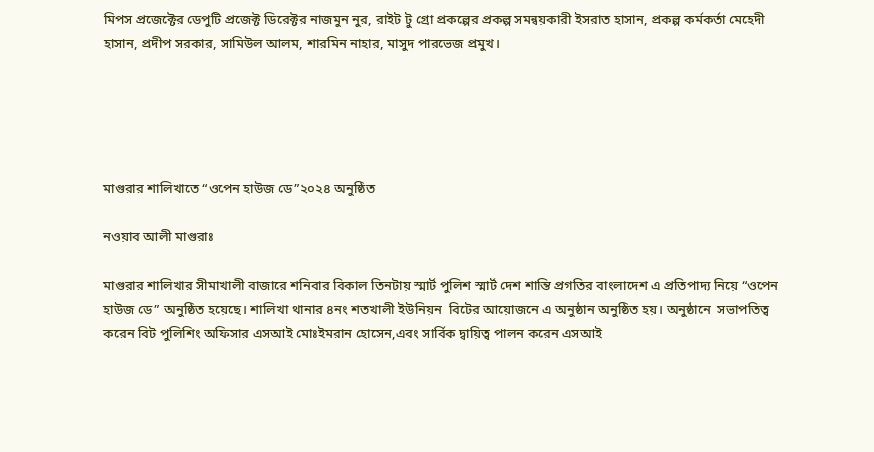মিপস প্রজেক্টের ডেপুটি প্রজেক্ট ডিরেক্টর নাজমুন নুর, রাইট টু গ্রো প্রকল্পের প্রকল্প সমন্বয়কারী ইসরাত হাসান, প্রকল্প কর্মকর্তা মেহেদী হাসান, প্রদীপ সরকার, সামিউল আলম, শারমিন নাহার, মাসুদ পারভেজ প্রমুখ।





মাগুরার শালিখাতে “ওপেন হাউজ ডে”২০২৪ অনুষ্ঠিত

নওয়াব আলী মাগুরাঃ

মাগুরার শালিখার সীমাখালী বাজারে শনিবার বিকাল তিনটায় স্মার্ট পুলিশ স্মার্ট দেশ শান্তি প্রগতির বাংলাদেশ এ প্রতিপাদ্য নিয়ে “ওপেন হাউজ ডে” অনুষ্ঠিত হয়েছে। শালিখা থানার ৪নং শতখালী ইউনিয়ন  বিটের আয়োজনে এ অনুষ্ঠান অনুষ্ঠিত হয়। অনুষ্ঠানে  সভাপতিত্ব করেন বিট পুলিশিং অফিসার এসআই মোঃইমরান হোসেন,এবং সার্বিক দ্বায়িত্ব পালন করেন এসআই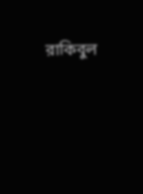রাকিবুল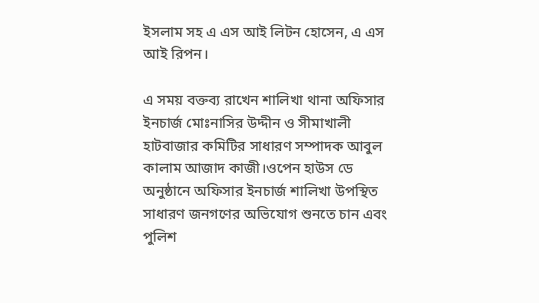ইসলাম সহ এ এস আই লিটন হোসেন, এ এস আই রিপন।

এ সময় বক্তব্য রাখেন শালিখা থানা অফিসার ইনচার্জ মোঃনাসির উদ্দীন ও সীমাখালী হাটবাজার কমিটির সাধারণ সম্পাদক আবুল কালাম আজাদ কাজী।ওপেন হাউস ডে অনুষ্ঠানে অফিসার ইনচার্জ শালিখা উপস্থিত সাধারণ জনগণের অভিযোগ শুনতে চান এবং পুলিশ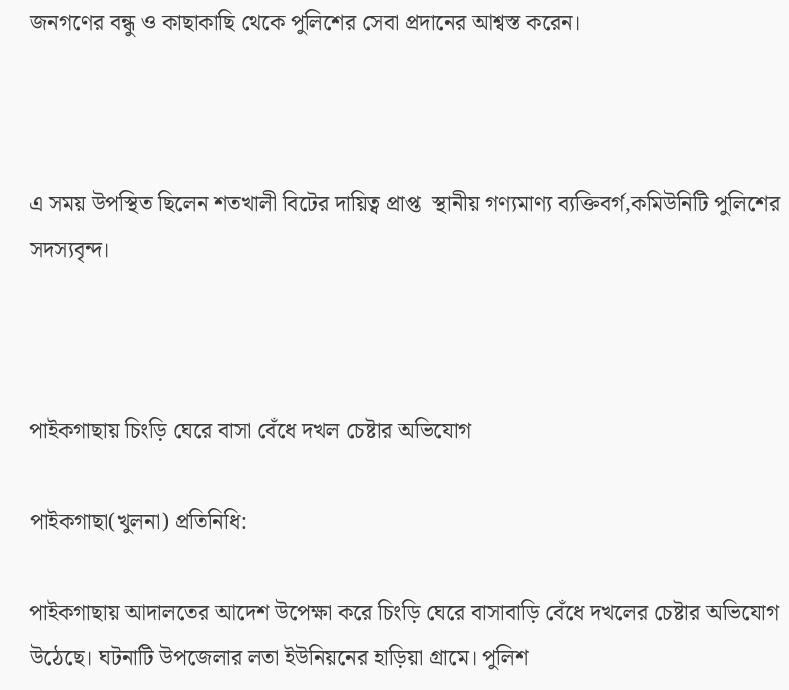জনগণের বন্ধু ও কাছাকাছি থেকে পুলিশের সেবা প্রদানের আশ্বস্ত করেন।



এ সময় উপস্থিত ছিলেন শতখালী বিটের দায়িত্ব প্রাপ্ত  স্থানীয় গণ্যমাণ্য ব্যক্তিবর্গ,কমিউনিটি পুলিশের সদস্যবৃন্দ।



পাইকগাছায় চিংড়ি ঘেরে বাসা বেঁধে দখল চেষ্টার অভিযোগ

পাইকগাছা(খুলনা) প্রতিনিধি:

পাইকগাছায় আদালতের আদেশ উপেক্ষা করে চিংড়ি ঘেরে বাসাবাড়ি বেঁধে দখলের চেষ্টার অভিযোগ উঠেছে। ঘটনাটি উপজেলার লতা ইউনিয়নের হাড়িয়া গ্রামে। পুলিশ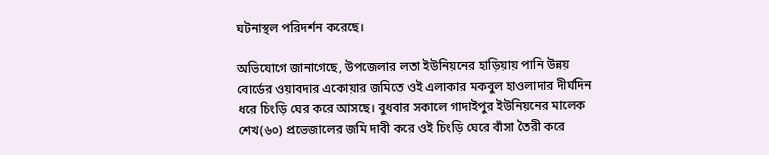ঘটনাস্থল পরিদর্শন করেছে।

অভিযোগে জানাগেছে, উপজেলার লতা ইউনিয়নের হাড়িয়ায় পানি উন্নয় বোর্ডের ওয়াবদার একোয়ার জমিতে ওই এলাকার মকবুল হাওলাদার দীর্ঘদিন ধরে চিংড়ি ঘের করে আসছে। বুধবার সকালে গাদাইপুর ইউনিয়নের মালেক শেখ(৬০) প্রভেজালের জমি দাবী করে ওই চিংড়ি ঘেরে বাঁসা তৈরী করে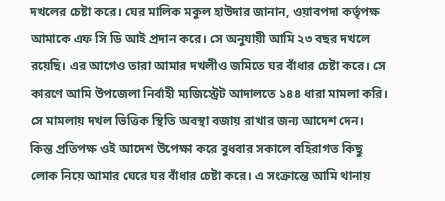দখলের চেষ্টা করে। ঘের মালিক মকুল হাউদার জানান, ওয়াবপদা কর্তৃপক্ষ আমাকে এফ সি ডি আই প্রদান করে। সে অনুযায়ী আমি ২৩ বছর দখলে রয়েছি। এর আগেও তারা আমার দখলীও জমিতে ঘর বাঁধার চেষ্টা করে। সে কারণে আমি উপজেলা নির্বাহী ম্যজিস্ট্রেট আদালতে ১৪৪ ধারা মামলা করি। সে মামলায় দখল ভিত্তিক স্থিতি অবস্থা বজায় রাখার জন্য আদেশ দেন। কিন্ত প্রতিপক্ষ ওই আদেশ উপেক্ষা করে বুধবার সকালে বহিরাগত কিছু লোক নিয়ে আমার ঘেরে ঘর বাঁধার চেষ্টা করে। এ সংক্রান্তে আমি থানায়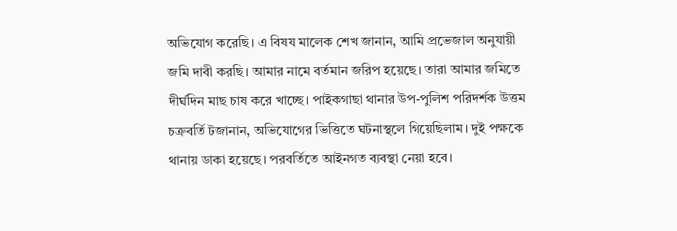অভিযোগ করেছি। এ বিষয মালেক শেখ জানান, আমি প্রভেজাল অনুযায়ী জমি দাবী করছি। আমার নামে বর্তমান জরিপ হয়েছে। তারা আমার জমিতে দীর্ঘদিন মাছ চাষ করে খাচ্ছে। পাইকগাছা থানার উপ-পুলিশ পরিদর্শক উত্তম চক্রবর্তি টজানান, অভিযোগের ভিত্তিতে ঘটনাস্থলে গিয়েছিলাম। দুই পক্ষকে থানায় ডাকা হয়েছে। পরবর্তিতে আইনগত ব্যবস্থা নেয়া হবে।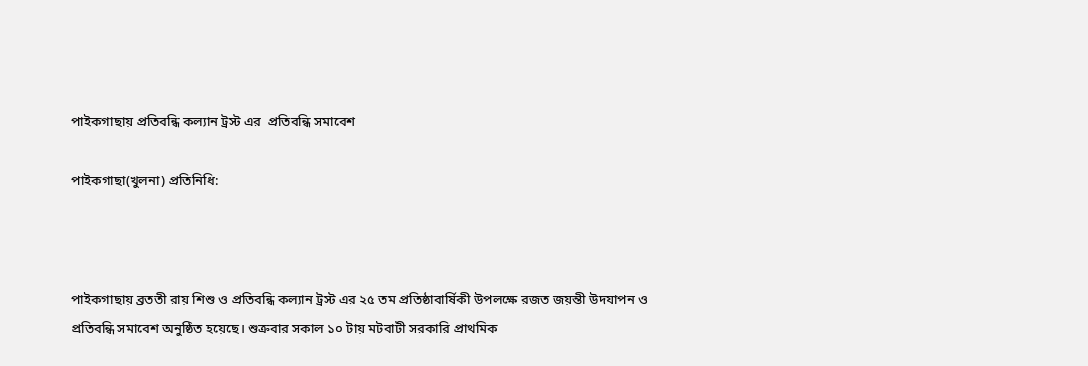পাইকগাছায় প্রতিবন্ধি কল্যান ট্রস্ট এর  প্রতিবন্ধি সমাবেশ

পাইকগাছা(খুলনা) প্রতিনিধি:



পাইকগাছায় ব্রততী রায় শিশু ও প্রতিবন্ধি কল্যান ট্রস্ট এর ২৫ তম প্রতিষ্ঠাবার্ষিকী উপলক্ষে রজত জয়ন্তী উদযাপন ও প্রতিবন্ধি সমাবেশ অনুষ্ঠিত হয়েছে। শুক্রবার সকাল ১০ টায় মটবাটী সরকারি প্রাথমিক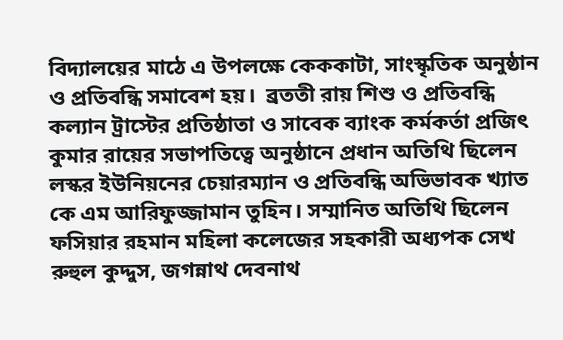বিদ্যালয়ের মাঠে এ উপলক্ষে কেককাটা, সাংস্কৃতিক অনুষ্ঠান ও প্রতিবন্ধি সমাবেশ হয়।  ব্রততী রায় শিশু ও প্রতিবন্ধি কল্যান ট্রাস্টের প্রতিষ্ঠাতা ও সাবেক ব্যাংক কর্মকর্তা প্রজিৎ কুমার রায়ের সভাপতিত্বে অনুষ্ঠানে প্রধান অতিথি ছিলেন লস্কর ইউনিয়নের চেয়ারম্যান ও প্রতিবন্ধি অভিভাবক খ্যাত কে এম আরিফুজ্জামান তুহিন। সম্মানিত অতিথি ছিলেন ফসিয়ার রহমান মহিলা কলেজের সহকারী অধ্যপক সেখ রুহুল কুদ্দুস, জগন্নাথ দেবনাথ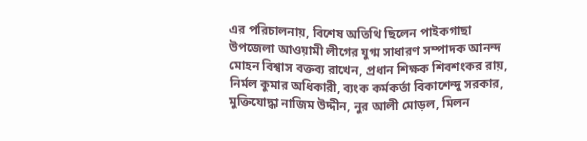এর পরিচালনায়, বিশেষ অতিথি ছিলেন পাইকগাছা উপজেলা আওয়ামী লীগের যুগ্ম সাধারণ সম্পাদক আনন্দ মোহন বিশ্বাস বক্তব্য রাখেন, প্রধান শিক্ষক শিবশংকর রায়, নির্মল কুমার অধিকারী, ব্যংক কর্মকর্তা বিকাশেন্দু সরকার, মুক্তিযোদ্ধা নাজিম উদ্দীন, নুর আলী মোড়ল, মিলন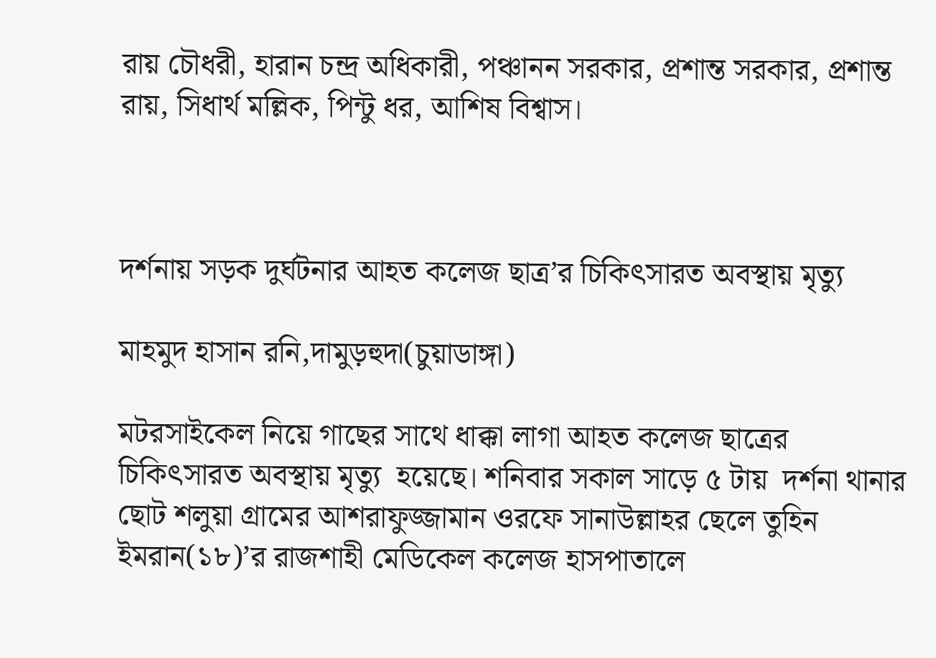রায় চৌধরী, হারান চন্দ্র অধিকারী, পঞ্চানন সরকার, প্রশান্ত সরকার, প্রশান্ত রায়, সিধার্থ মল্লিক, পিন্টু ধর, আশিষ বিশ্বাস।



দর্শনায় সড়ক দুর্ঘটনার আহত কলেজ ছাত্র’র চিকিৎসারত অবস্থায় মৃত্যু

মাহমুদ হাসান রনি,দামুড়হুদা(চুয়াডাঙ্গা)

মটরসাইকেল নিয়ে গাছের সাথে ধাক্কা লাগা আহত কলেজ ছাত্রের চিকিৎসারত অবস্থায় মৃত্যু  হয়েছে। শনিবার সকাল সাড়ে ৫ টায়  দর্শনা থানার  ছোট শলুয়া গ্রামের আশরাফুজ্জামান ওরফে সানাউল্লাহর ছেলে তুহিন ইমরান(১৮)’র রাজশাহী মেডিকেল কলেজ হাসপাতালে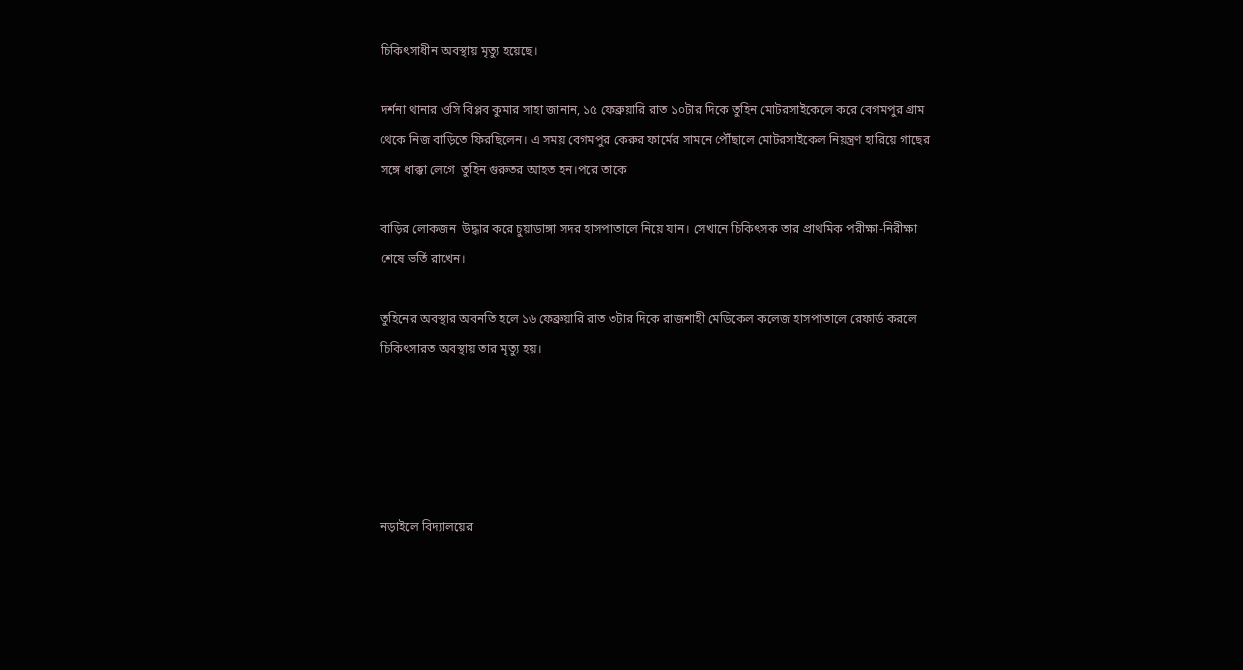চিকিৎসাধীন অবস্থায় মৃত্যু হয়েছে।

দর্শনা থানার ওসি বিপ্লব কুমার সাহা জানান, ১৫ ফেব্রুয়ারি রাত ১০টার দিকে তুহিন মোটরসাইকেলে করে বেগমপুর গ্রাম থেকে নিজ বাড়িতে ফিরছিলেন। এ সময় বেগমপুর কেরুর ফার্মের সামনে পৌঁছালে মোটরসাইকেল নিয়ন্ত্রণ হারিয়ে গাছের সঙ্গে ধাক্কা লেগে  তুহিন গুরুতর আহত হন।পরে তাকে

বাড়ির লোকজন  উদ্ধার করে চুয়াডাঙ্গা সদর হাসপাতালে নিয়ে যান। সেখানে চিকিৎসক তার প্রাথমিক পরীক্ষা-নিরীক্ষা শেষে ভর্তি রাখেন।

তুহিনের অবস্থার অবনতি হলে ১৬ ফেব্রুয়ারি রাত ৩টার দিকে রাজশাহী মেডিকেল কলেজ হাসপাতালে রেফার্ড করলে চিকিৎসারত অবস্থায় তার মৃত্যু হয়।





নড়াইলে বিদ্যালয়ের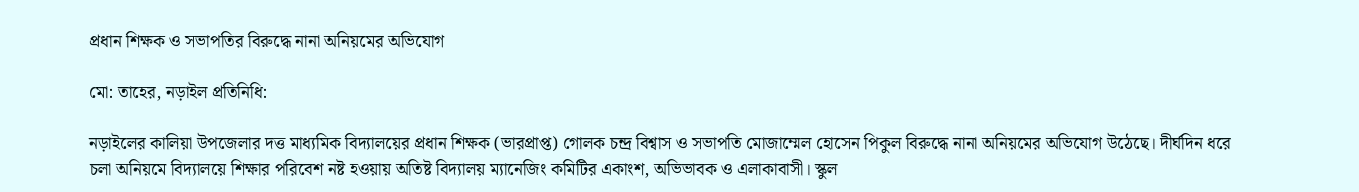প্রধান শিক্ষক ও সভাপতির বিরুদ্ধে নানা অনিয়মের অভিযোগ

মো: তাহের, নড়াইল প্রতিনিধি:

নড়াইলের কালিয়া উপজেলার দত্ত মাধ্যমিক বিদ্যালয়ের প্রধান শিক্ষক (ভারপ্রাপ্ত) গোলক চন্দ্র বিশ্বাস ও সভাপতি মোজাম্মেল হোসেন পিকুল বিরুদ্ধে নানা অনিয়মের অভিযোগ উঠেছে। দীর্ঘদিন ধরে চলা অনিয়মে বিদ্যালয়ে শিক্ষার পরিবেশ নষ্ট হওয়ায় অতিষ্ট বিদ্যালয় ম্যানেজিং কমিটির একাংশ, অভিভাবক ও এলাকাবাসী। স্কুল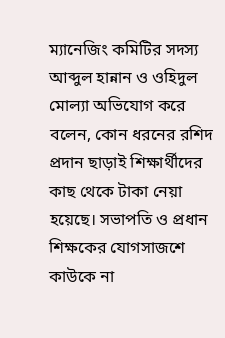ম্যানেজিং কমিটির সদস্য আব্দুল হান্নান ও ওহিদুল মোল্যা অভিযোগ করে বলেন, কোন ধরনের রশিদ প্রদান ছাড়াই শিক্ষার্থীদের কাছ থেকে টাকা নেয়া হয়েছে। সভাপতি ও প্রধান শিক্ষকের যোগসাজশে কাউকে না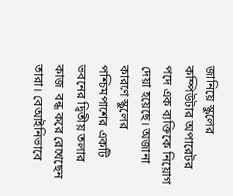জানিয়ে স্কুলের কম্পিউটার অপারেটর পদে এক ব্যক্তিকে নিয়োগ দেয়া হয়েছে। অজানা কারণে স্কুলের পশ্চিমপাশের একটি ভবনের দ্বিতীয় তলার কাজ  বন্ধ করে রেখেছেন তারা। বেআইনিভাবে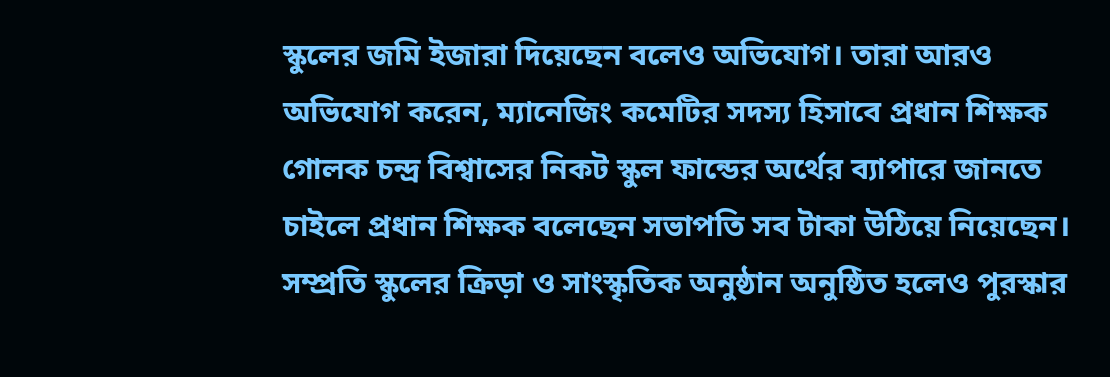স্কুলের জমি ইজারা দিয়েছেন বলেও অভিযোগ। তারা আরও অভিযোগ করেন, ম্যানেজিং কমেটির সদস্য হিসাবে প্রধান শিক্ষক গোলক চন্দ্র বিশ্বাসের নিকট স্কুল ফান্ডের অর্থের ব্যাপারে জানতে চাইলে প্রধান শিক্ষক বলেছেন সভাপতি সব টাকা উঠিয়ে নিয়েছেন। সম্প্রতি স্কুলের ক্রিড়া ও সাংস্কৃতিক অনুষ্ঠান অনুষ্ঠিত হলেও পুরস্কার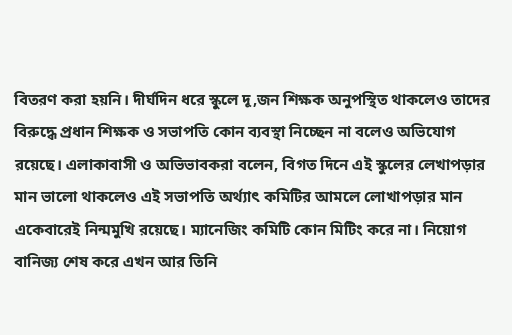বিতরণ করা হয়নি। দীর্ঘদিন ধরে স্কুলে দূ,জন শিক্ষক অনুপস্থিত থাকলেও তাদের বিরুদ্ধে প্রধান শিক্ষক ও সভাপতি কোন ব্যবস্থা নিচ্ছেন না বলেও অভিযোগ রয়েছে। এলাকাবাসী ও অভিভাবকরা বলেন, বিগত দিনে এই স্কুলের লেখাপড়ার মান ভালো থাকলেও এই সভাপতি অর্থ্যাৎ কমিটির আমলে লোখাপড়ার মান একেবারেই নিন্মমুখি রয়েছে। ম্যানেজিং কমিটি কোন মিটিং করে না। নিয়োগ বানিজ্য শেষ করে এখন আর তিনি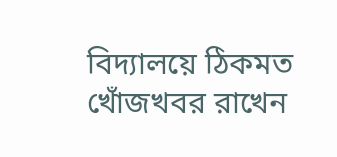বিদ্যালয়ে ঠিকমত খোঁজখবর রাখেন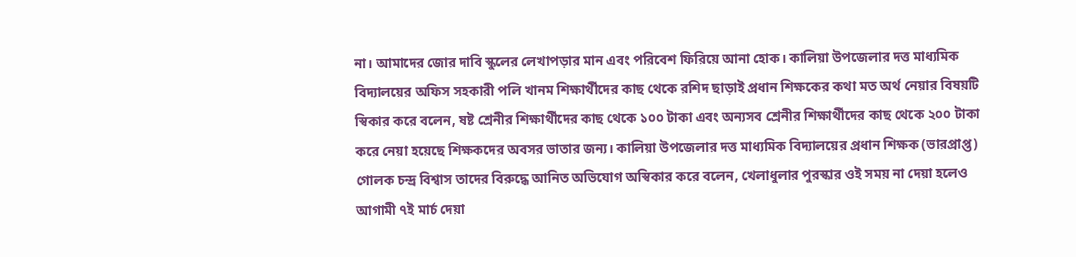না। আমাদের জোর দাবি স্কুলের লেখাপড়ার মান এবং পরিবেশ ফিরিয়ে আনা হোক। কালিয়া উপজেলার দত্ত মাধ্যমিক বিদ্যালয়ের অফিস সহকারী পলি খানম শিক্ষার্থীদের কাছ থেকে রশিদ ছাড়াই প্রধান শিক্ষকের কথা মত অর্থ নেয়ার বিষয়টি স্বিকার করে বলেন, ষষ্ট শ্রেনীর শিক্ষার্থীদের কাছ থেকে ১০০ টাকা এবং অন্যসব শ্রেনীর শিক্ষার্থীদের কাছ থেকে ২০০ টাকা করে নেয়া হয়েছে শিক্ষকদের অবসর ভাতার জন্য। কালিয়া উপজেলার দত্ত মাধ্যমিক বিদ্যালয়ের প্রধান শিক্ষক (ভারপ্রাপ্ত) গোলক চন্দ্র বিশ্বাস তাদের বিরুদ্ধে আনিত অভিযোগ অস্বিকার করে বলেন, খেলাধুলার পুরস্কার ওই সময় না দেয়া হলেও আগামী ৭ই মার্চ দেয়া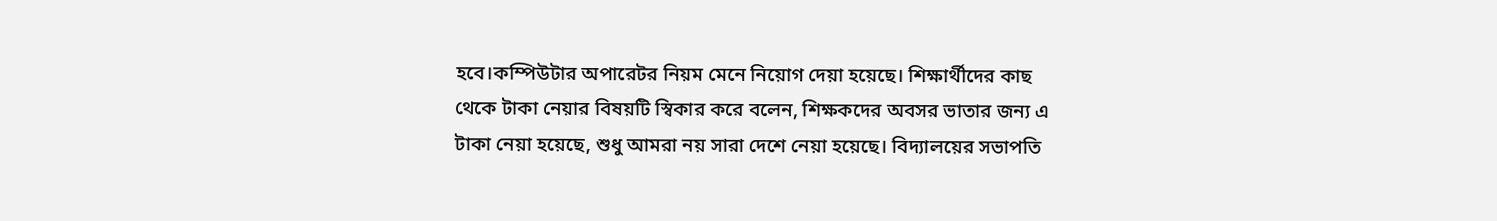হবে।কম্পিউটার অপারেটর নিয়ম মেনে নিয়োগ দেয়া হয়েছে। শিক্ষার্থীদের কাছ থেকে টাকা নেয়ার বিষয়টি স্বিকার করে বলেন, শিক্ষকদের অবসর ভাতার জন্য এ টাকা নেয়া হয়েছে, শুধু আমরা নয় সারা দেশে নেয়া হয়েছে। বিদ্যালয়ের সভাপতি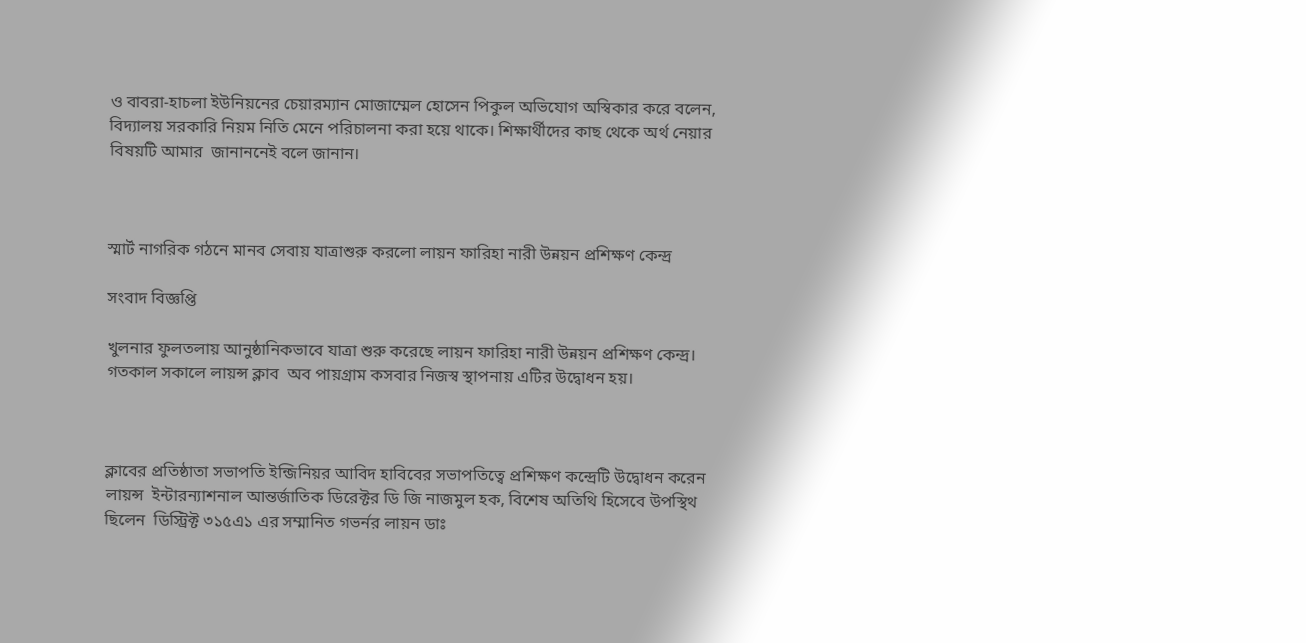ও বাবরা-হাচলা ইউনিয়নের চেয়ারম্যান মোজাম্মেল হোসেন পিকুল অভিযোগ অস্বিকার করে বলেন, বিদ্যালয় সরকারি নিয়ম নিতি মেনে পরিচালনা করা হয়ে থাকে। শিক্ষার্থীদের কাছ থেকে অর্থ নেয়ার বিষয়টি আমার  জানাননেই বলে জানান।



স্মার্ট নাগরিক গঠনে মানব সেবায় যাত্রাশুরু করলো লায়ন ফারিহা নারী উন্নয়ন প্রশিক্ষণ কেন্দ্র

সংবাদ বিজ্ঞপ্তি

খুলনার ফুলতলায় আনুষ্ঠানিকভাবে যাত্রা শুরু করেছে লায়ন ফারিহা নারী উন্নয়ন প্রশিক্ষণ কেন্দ্র। গতকাল সকালে লায়ন্স ক্লাব  অব পায়গ্রাম কসবার নিজস্ব স্থাপনায় এটির উদ্বোধন হয়।



ক্লাবের প্রতিষ্ঠাতা সভাপতি ইন্জিনিয়র আবিদ হাবিবের সভাপতিত্বে প্রশিক্ষণ কন্দ্রেটি উদ্বোধন করেন  লায়ন্স  ইন্টারন্যাশনাল আন্তর্জাতিক ডিরেক্টর ডি জি নাজমুল হক, বিশেষ অতিথি হিসেবে উপস্থিথ ছিলেন  ডিস্ট্রিক্ট ৩১৫এ১ এর সম্মানিত গভর্নর লায়ন ডাঃ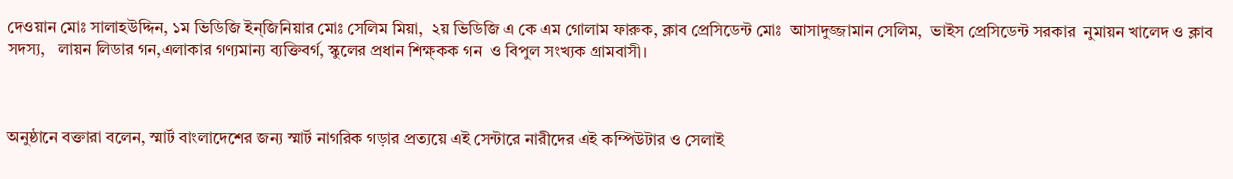দেওয়ান মোঃ সালাহউদ্দিন, ১ম ভিডিজি ইন্জিনিয়ার মোঃ সেলিম মিয়া,  ২য় ভিডিজি এ কে এম গোলাম ফারুক, ক্লাব প্রেসিডেন্ট মোঃ  আসাদুজ্জামান সেলিম,  ভাইস প্রেসিডেন্ট সরকার  নুমায়ন খালেদ ও ক্লাব সদস্য,   লায়ন লিডার গন,এলাকার গণ্যমান্য ব্যক্তিবর্গ, স্কুলের প্রধান শিক্ষ্কক গন  ও বিপুল সংখ্যক গ্রামবাসী।



অনুষ্ঠানে বক্তারা বলেন, স্মার্ট বাংলাদেশের জন্য স্মার্ট নাগরিক গড়ার প্রত্যয়ে এই সেন্টারে নারীদের এই কম্পিউটার ও সেলাই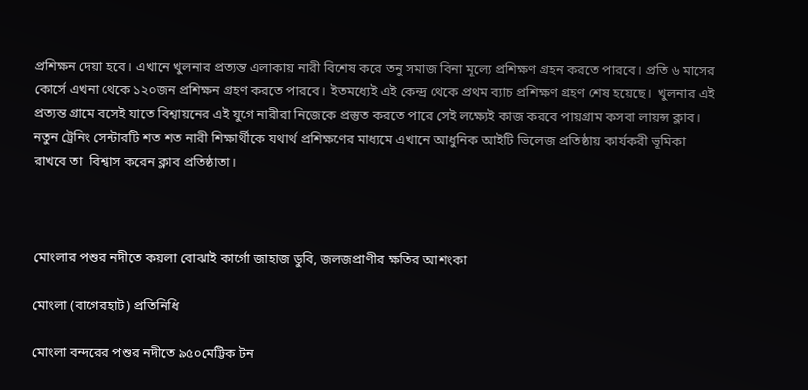প্রশিক্ষন দেয়া হবে। এখানে খুলনার প্রত্যন্ত এলাকায় নারী বিশেষ করে তনু সমাজ বিনা মূল্যে প্রশিক্ষণ গ্রহন করতে পারবে। প্রতি ৬ মাসের কোর্সে এখনা থেকে ১২০জন প্রশিক্ষন গ্রহণ করতে পারবে। ইতমধ্যেই এই কেন্দ্র থেকে প্রথম ব্যাচ প্রশিক্ষণ গ্রহণ শেষ হয়েছে।  খুলনার এই প্রত্যন্ত গ্রামে বসেই যাতে বিশ্বায়নের এই যুগে নারীরা নিজেকে প্রস্তুত করতে পারে সেই লক্ষ্যেই কাজ করবে পায়গ্রাম কসবা লায়ন্স ক্লাব। নতুন ট্রেনিং সেন্টারটি শত শত নারী শিক্ষার্থীকে যথার্থ প্রশিক্ষণের মাধ্যমে এখানে আধুনিক আইটি ভিলেজ প্রতিষ্ঠায় কার্যকরী ভূমিকা রাখবে তা  বিশ্বাস করেন ক্লাব প্রতিষ্ঠাতা।



মোংলার পশুর নদীতে কয়লা বোঝাই কার্গো জাহাজ ডুবি, জলজপ্রাণীর ক্ষতির আশংকা

মোংলা (বাগেরহাট) প্রতিনিধি

মোংলা বন্দরের পশুর নদীতে ৯৫০মেট্টিক টন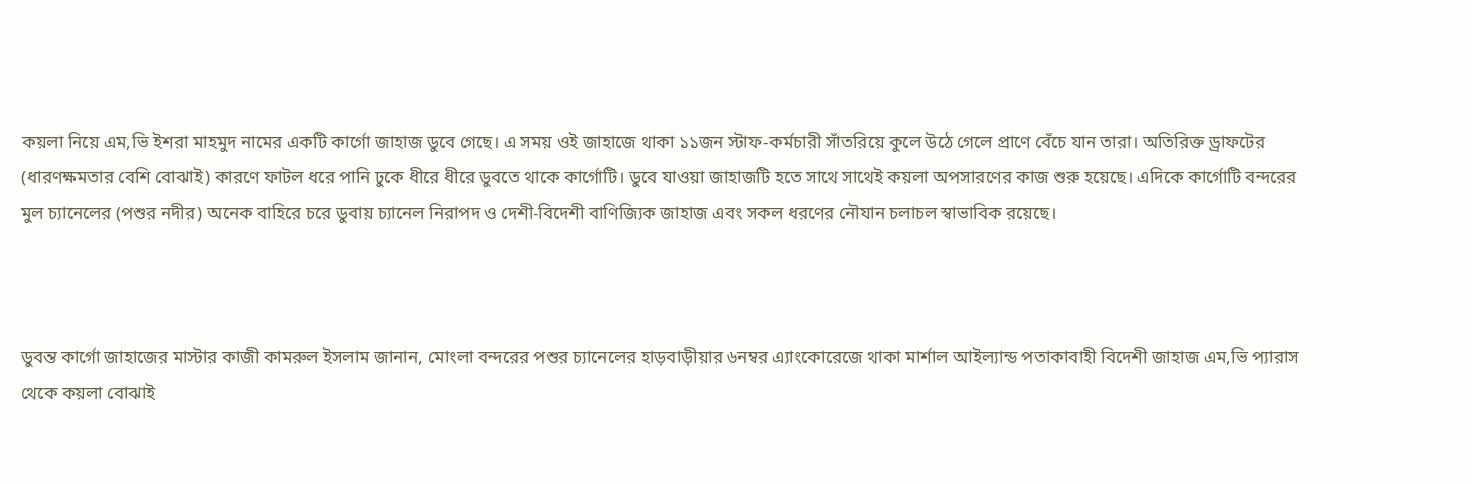কয়লা নিয়ে এম,ভি ইশরা মাহমুদ নামের একটি কার্গো জাহাজ ডুবে গেছে। এ সময় ওই জাহাজে থাকা ১১জন স্টাফ-কর্মচারী সাঁতরিয়ে কুলে উঠে গেলে প্রাণে বেঁচে যান তারা। অতিরিক্ত ড্রাফটের (ধারণক্ষমতার বেশি বোঝাই) কারণে ফাটল ধরে পানি ঢুকে ধীরে ধীরে ডুবতে থাকে কার্গোটি। ডুবে যাওয়া জাহাজটি হতে সাথে সাথেই কয়লা অপসারণের কাজ শুরু হয়েছে। এদিকে কার্গোটি বন্দরের মুল চ্যানেলের (পশুর নদীর) অনেক বাহিরে চরে ডুবায় চ্যানেল নিরাপদ ও দেশী-বিদেশী বাণিজ্যিক জাহাজ এবং সকল ধরণের নৌযান চলাচল স্বাভাবিক রয়েছে।



ডুবন্ত কার্গো জাহাজের মাস্টার কাজী কামরুল ইসলাম জানান, মোংলা বন্দরের পশুর চ্যানেলের হাড়বাড়ীয়ার ৬নম্বর এ্যাংকোরেজে থাকা মার্শাল আইল্যান্ড পতাকাবাহী বিদেশী জাহাজ এম,ভি প্যারাস থেকে কয়লা বোঝাই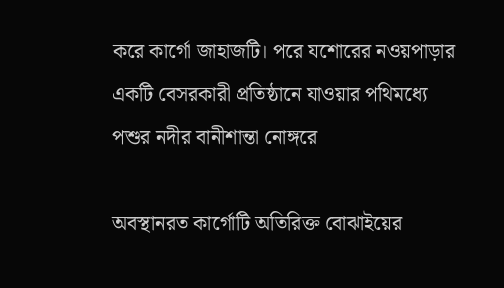করে কার্গো জাহাজটি। পরে যশোরের নওয়পাড়ার একটি বেসরকারী প্রতিষ্ঠানে যাওয়ার পথিমধ্যে পশুর নদীর বানীশান্তা নোঙ্গরে

অবস্থানরত কার্গোটি অতিরিক্ত বোঝাইয়ের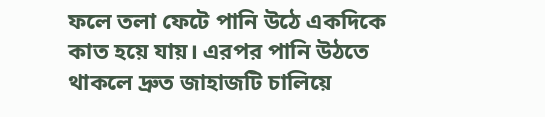ফলে তলা ফেটে পানি উঠে একদিকে কাত হয়ে যায়। এরপর পানি উঠতে থাকলে দ্রুত জাহাজটি চালিয়ে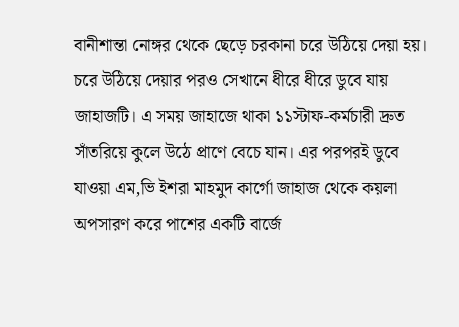বানীশান্তা নোঙ্গর থেকে ছেড়ে চরকানা চরে উঠিয়ে দেয়া হয়। চরে উঠিয়ে দেয়ার পরও সেখানে ধীরে ধীরে ডুবে যায় জাহাজটি। এ সময় জাহাজে থাকা ১১স্টাফ-কর্মচারী দ্রুত সাঁতরিয়ে কুলে উঠে প্রাণে বেচে যান। এর পরপরই ডুবে যাওয়া এম,ভি ইশরা মাহমুদ কার্গো জাহাজ থেকে কয়লা অপসারণ করে পাশের একটি বার্জে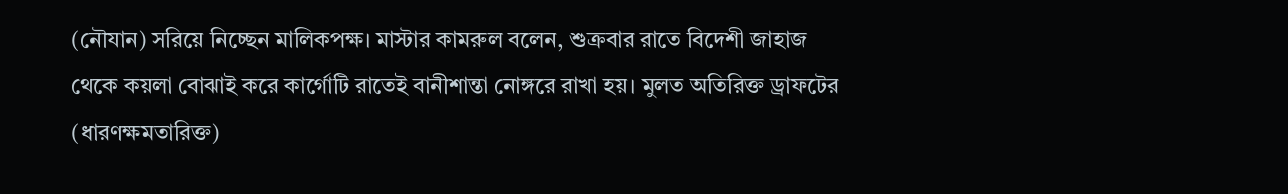(নৌযান) সরিয়ে নিচ্ছেন মালিকপক্ষ। মাস্টার কামরুল বলেন, শুক্রবার রাতে বিদেশী জাহাজ থেকে কয়লা বোঝাই করে কার্গোটি রাতেই বানীশান্তা নোঙ্গরে রাখা হয়। মুলত অতিরিক্ত ড্রাফটের (ধারণক্ষমতারিক্ত)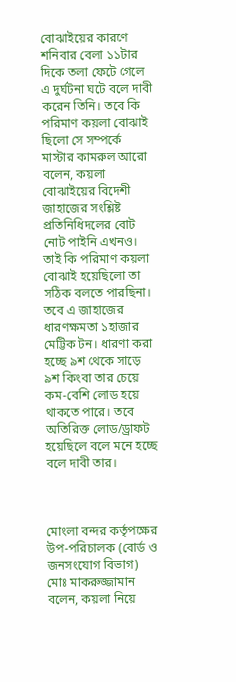বোঝাইয়ের কারণে শনিবার বেলা ১১টার দিকে তলা ফেটে গেলে এ দুর্ঘটনা ঘটে বলে দাবী করেন তিনি। তবে কি পরিমাণ কয়লা বোঝাই ছিলো সে সম্পর্কে মাস্টার কামরুল আরো বলেন, কয়লা বোঝাইয়ের বিদেশী জাহাজের সংশ্লিষ্ট প্রতিনিধিদলের বোট নোট পাইনি এখনও। তাই কি পরিমাণ কয়লা বোঝাই হয়েছিলো তা সঠিক বলতে পারছিনা। তবে এ জাহাজের ধারণক্ষমতা ১হাজার মেট্টিক টন। ধারণা করা হচ্ছে ৯শ থেকে সাড়ে ৯শ কিংবা তার চেয়ে কম-বেশি লোড হয়ে থাকতে পারে। তবে অতিরিক্ত লোড/ড্রাফট হয়েছিলে বলে মনে হচ্ছে বলে দাবী তার।



মোংলা বন্দর কর্তৃপক্ষের উপ-পরিচালক (বোর্ড ও জনসংযোগ বিভাগ) মোঃ মাকরুজ্জামান বলেন, কয়লা নিয়ে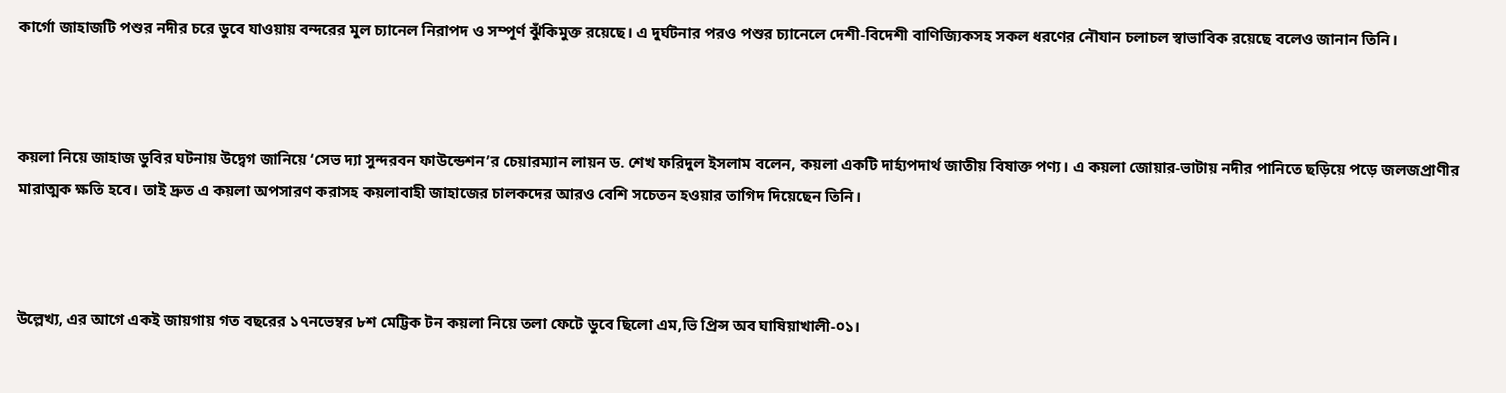কার্গো জাহাজটি পশুর নদীর চরে ডুবে যাওয়ায় বন্দরের মুল চ্যানেল নিরাপদ ও সম্পূর্ণ ঝুঁকিমুক্ত রয়েছে। এ দুর্ঘটনার পরও পশুর চ্যানেলে দেশী-বিদেশী বাণিজ্যিকসহ সকল ধরণের নৌযান চলাচল স্বাভাবিক রয়েছে বলেও জানান তিনি।



কয়লা নিয়ে জাহাজ ডুবির ঘটনায় উদ্বেগ জানিয়ে ‘সেভ দ্যা সুন্দরবন ফাউন্ডেশন’র চেয়ারম্যান লায়ন ড. শেখ ফরিদুল ইসলাম বলেন, কয়লা একটি দার্হ্যপদার্থ জাতীয় বিষাক্ত পণ্য। এ কয়লা জোয়ার-ভাটায় নদীর পানিতে ছড়িয়ে পড়ে জলজপ্রাণীর মারাত্মক ক্ষতি হবে। তাই দ্রুত এ কয়লা অপসারণ করাসহ কয়লাবাহী জাহাজের চালকদের আরও বেশি সচেতন হওয়ার তাগিদ দিয়েছেন তিনি।



উল্লেখ্য, এর আগে একই জায়গায় গত বছরের ১৭নভেম্বর ৮শ মেট্টিক টন কয়লা নিয়ে তলা ফেটে ডুবে ছিলো এম,ভি প্রিন্স অব ঘাষিয়াখালী-০১।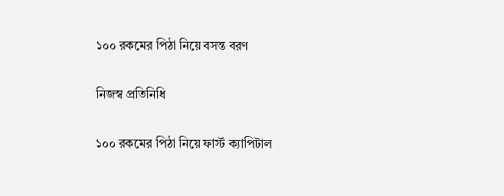১০০ রকমের পিঠা নিয়ে বসন্ত বরণ

নিজস্ব প্রতিনিধি

১০০ রকমের পিঠা নিয়ে ফার্স্ট ক্যাপিটাল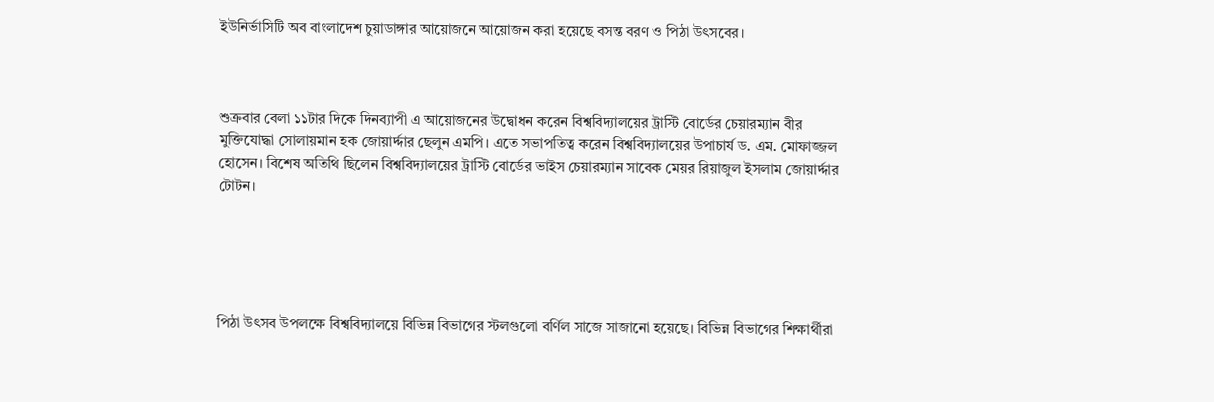ইউনির্ভাসিটি অব বাংলাদেশ চুয়াডাঙ্গার আয়োজনে আয়োজন করা হয়েছে বসন্ত বরণ ও পিঠা উৎসবের।



শুক্রবার বেলা ১১টার দিকে দিনব্যাপী এ আয়োজনের উদ্বোধন করেন বিশ্ববিদ্যালয়ের ট্রাস্টি বোর্ডের চেয়ারম্যান বীর মুক্তিযোদ্ধা সোলায়মান হক জোয়ার্দ্দার ছেলুন এমপি। এতে সভাপতিত্ব করেন বিশ্ববিদ্যালয়ের উপাচার্য ড. এম. মোফাজ্জল হোসেন। বিশেষ অতিথি ছিলেন বিশ্ববিদ্যালয়ের ট্রাস্টি বোর্ডের ভাইস চেয়ারম্যান সাবেক মেয়র রিয়াজুল ইসলাম জোয়ার্দ্দার টোটন।





পিঠা উৎসব উপলক্ষে বিশ্ববিদ্যালয়ে বিভিন্ন বিভাগের স্টলগুলো বর্ণিল সাজে সাজানো হয়েছে। বিভিন্ন বিভাগের শিক্ষার্থীরা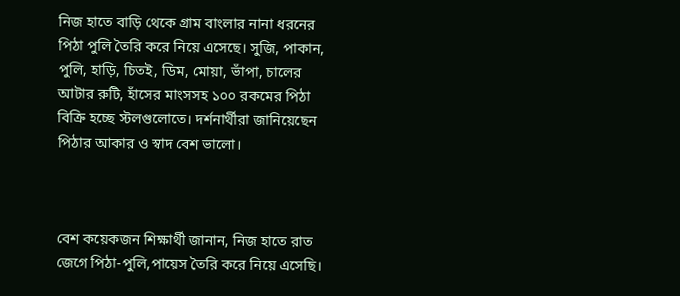নিজ হাতে বাড়ি থেকে গ্রাম বাংলার নানা ধরনের পিঠা পুলি তৈরি করে নিয়ে এসেছে। সুজি, পাকান, পুলি, হাড়ি, চিতই, ডিম, মোয়া, ভাঁপা, চালের আটার রুটি, হাঁসের মাংসসহ ১০০ রকমের পিঠা বিক্রি হচ্ছে স্টলগুলোতে। দর্শনার্থীরা জানিয়েছেন পিঠার আকার ও স্বাদ বেশ ভালো।



বেশ কয়েকজন শিক্ষার্থী জানান, নিজ হাতে রাত জেগে পিঠা-পুলি,পায়েস তৈরি করে নিয়ে এসেছি।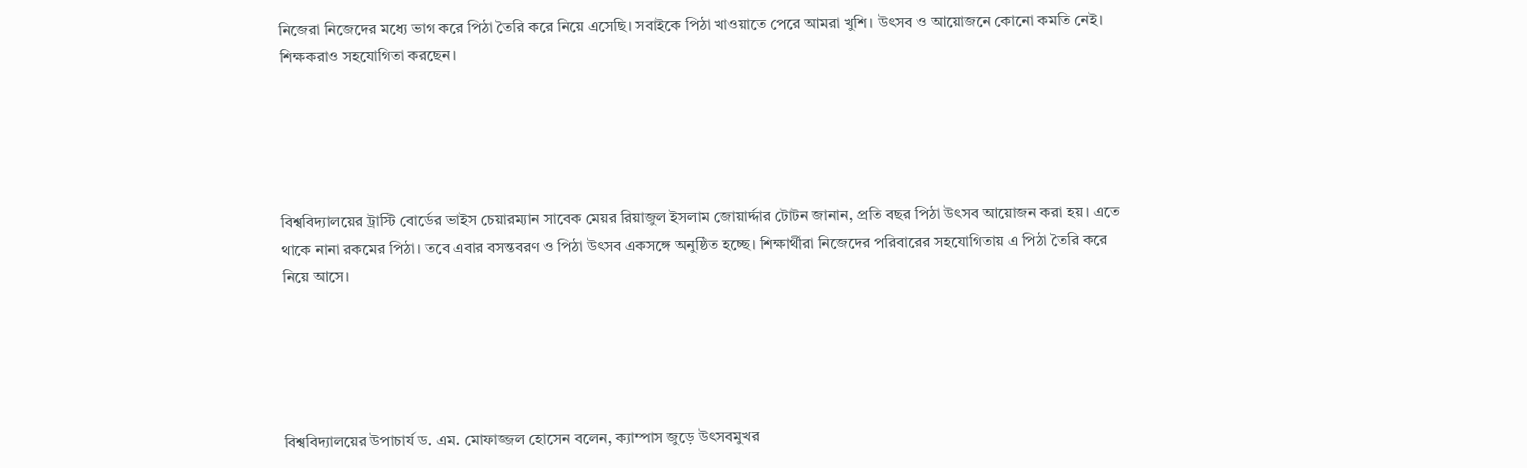নিজেরা নিজেদের মধ্যে ভাগ করে পিঠা তৈরি করে নিয়ে এসেছি। সবাইকে পিঠা খাওয়াতে পেরে আমরা খুশি। উৎসব ও আয়োজনে কোনো কমতি নেই। শিক্ষকরাও সহযোগিতা করছেন।





বিশ্ববিদ্যালয়ের ট্রাস্টি বোর্ডের ভাইস চেয়ারম্যান সাবেক মেয়র রিয়াজুল ইসলাম জোয়ার্দ্দার টোটন জানান, প্রতি বছর পিঠা উৎসব আয়োজন করা হয়। এতে থাকে নানা রকমের পিঠা। তবে এবার বসন্তবরণ ও পিঠা উৎসব একসঙ্গে অনুষ্ঠিত হচ্ছে। শিক্ষার্থীরা নিজেদের পরিবারের সহযোগিতায় এ পিঠা তৈরি করে নিয়ে আসে।





বিশ্ববিদ্যালয়ের উপাচার্য ড. এম. মোফাজ্জল হোসেন বলেন, ক্যাম্পাস জুড়ে উৎসবমুখর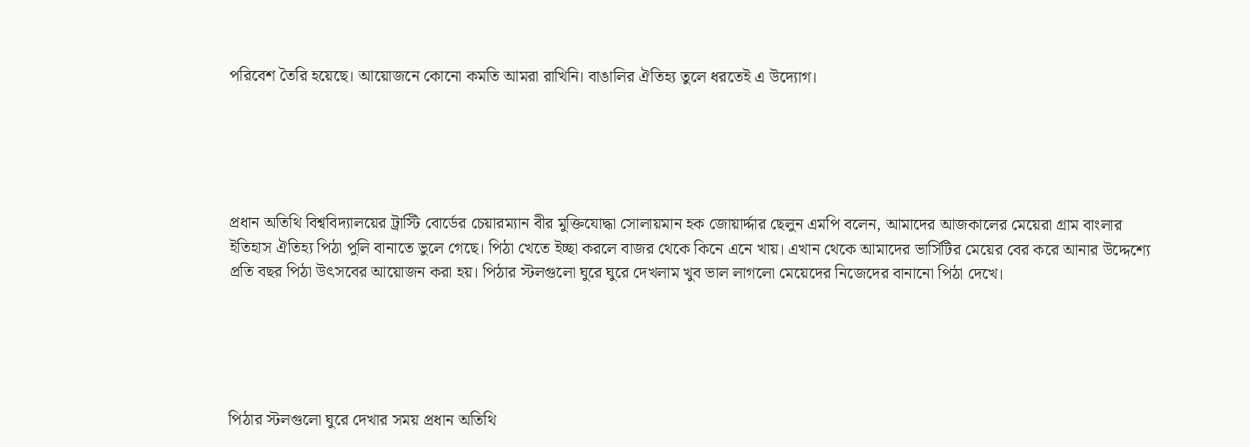পরিবেশ তৈরি হয়েছে। আয়োজনে কোনো কমতি আমরা রাখিনি। বাঙালির ঐতিহ্য তুলে ধরতেই এ উদ্যোগ।





প্রধান অতিথি বিশ্ববিদ্যালয়ের ট্রাস্টি বোর্ডের চেয়ারম্যান বীর মুক্তিযোদ্ধা সোলায়মান হক জোয়ার্দ্দার ছেলুন এমপি বলেন, আমাদের আজকালের মেয়েরা গ্রাম বাংলার ইতিহাস ঐতিহ্য পিঠা পুলি বানাতে ভুলে গেছে। পিঠা খেতে ইচ্ছা করলে বাজর থেকে কিনে এনে খায়। এখান থেকে আমাদের ভার্সিটির মেয়ের বের করে আনার উদ্দেশ্যে প্রতি বছর পিঠা উৎসবের আয়োজন করা হয়। পিঠার স্টলগুলো ঘুরে ঘুরে দেখলাম খুব ভাল লাগলো মেয়েদের নিজেদের বানানো পিঠা দেখে।





পিঠার স্টলগুলো ঘুরে দেখার সময় প্রধান অতিথি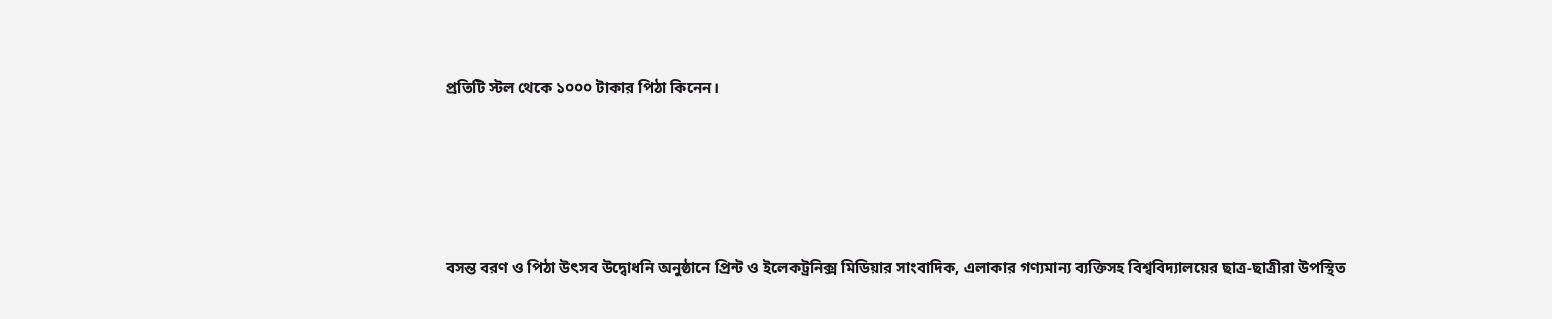প্রতিটি স্টল থেকে ১০০০ টাকার পিঠা কিনেন।





বসন্ত বরণ ও পিঠা উৎসব উদ্বোধনি অনুষ্ঠানে প্রিন্ট ও ইলেকট্রনিক্স মিডিয়ার সাংবাদিক, এলাকার গণ্যমান্য ব্যক্তিসহ বিশ্ববিদ্যালয়ের ছাত্র-ছাত্রীরা উপস্থিত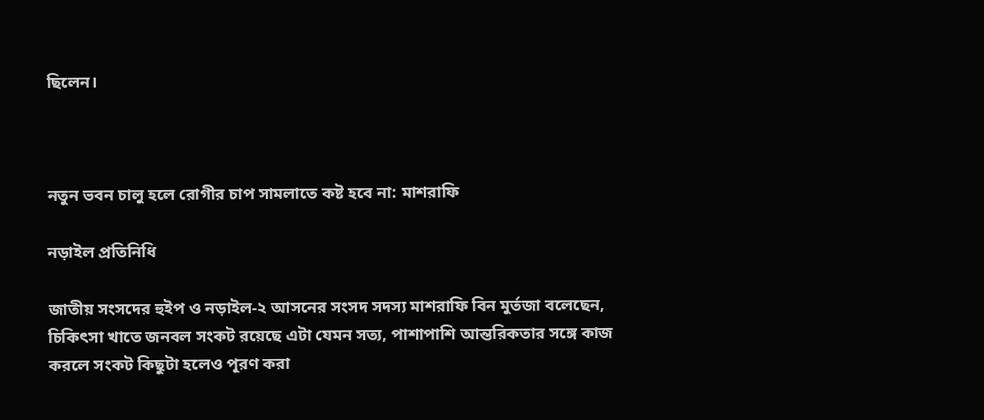ছিলেন।



নতুন ভবন চালু হলে রোগীর চাপ সামলাতে কষ্ট হবে না: মাশরাফি

নড়াইল প্রতিনিধি

জাতীয় সংসদের হুইপ ও নড়াইল-২ আসনের সংসদ সদস্য মাশরাফি বিন মুর্তজা বলেছেন, চিকিৎসা খাতে জনবল সংকট রয়েছে এটা যেমন সত্য, পাশাপাশি আন্তরিকতার সঙ্গে কাজ করলে সংকট কিছুটা হলেও পূরণ করা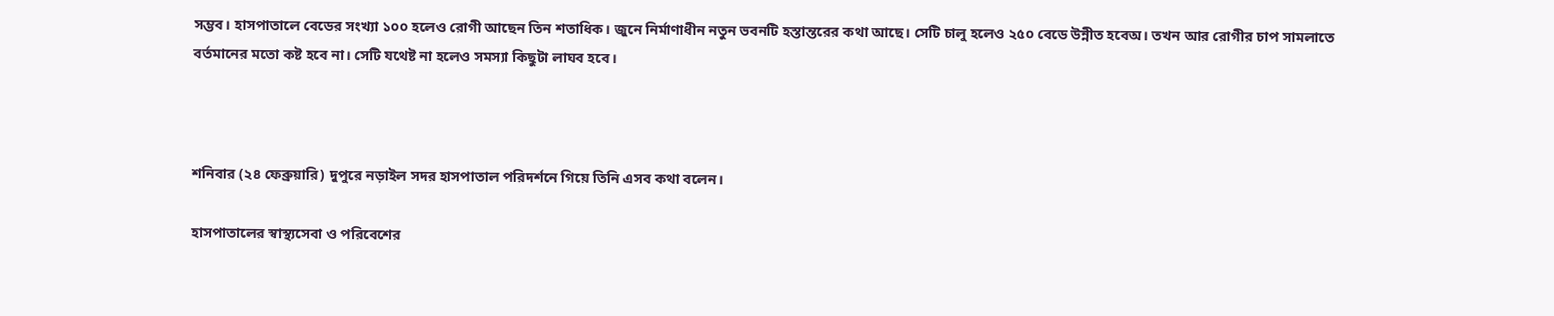সম্ভব। হাসপাতালে বেডের সংখ্যা ১০০ হলেও রোগী আছেন তিন শতাধিক। জুনে নির্মাণাধীন নতুন ভবনটি হস্তান্তরের কথা আছে। সেটি চালু হলেও ২৫০ বেডে উন্নীত হবেঅ। তখন আর রোগীর চাপ সামলাতে বর্তমানের মতো কষ্ট হবে না। সেটি যথেষ্ট না হলেও সমস্যা কিছুটা লাঘব হবে।



শনিবার (২৪ ফেব্রুয়ারি) দুপুরে নড়াইল সদর হাসপাতাল পরিদর্শনে গিয়ে তিনি এসব কথা বলেন।

হাসপাতালের স্বাস্থ্যসেবা ও পরিবেশের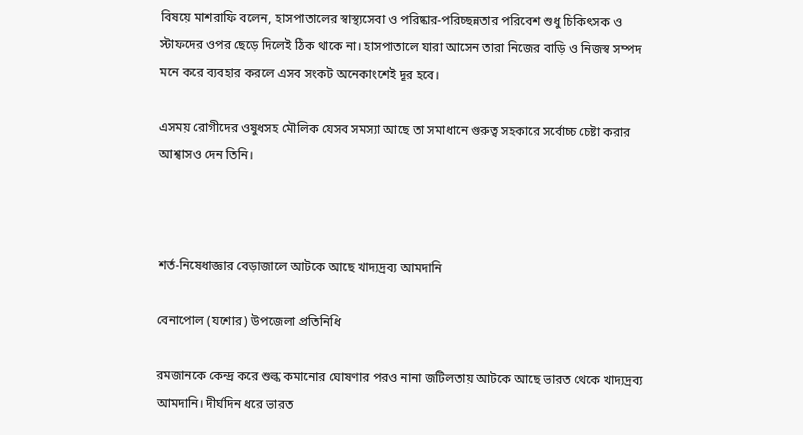বিষয়ে মাশরাফি বলেন, হাসপাতালের স্বাস্থ্যসেবা ও পরিষ্কার-পরিচ্ছন্নতার পরিবেশ শুধু চিকিৎসক ও স্টাফদের ওপর ছেড়ে দিলেই ঠিক থাকে না। হাসপাতালে যারা আসেন তারা নিজের বাড়ি ও নিজস্ব সম্পদ মনে করে ব্যবহার করলে এসব সংকট অনেকাংশেই দূর হবে।

এসময় রোগীদের ওষুধসহ মৌলিক যেসব সমস্যা আছে তা সমাধানে গুরুত্ব সহকারে সর্বোচ্চ চেষ্টা করার আশ্বাসও দেন তিনি।



শর্ত-নিষেধাজ্ঞার বেড়াজালে আটকে আছে খাদ্যদ্রব্য আমদানি

বেনাপোল (যশোর) উপজেলা প্রতিনিধি

রমজানকে কেন্দ্র করে শুল্ক কমানোর ঘোষণার পরও নানা জটিলতায় আটকে আছে ভারত থেকে খাদ্যদ্রব্য আমদানি। দীর্ঘদিন ধরে ভারত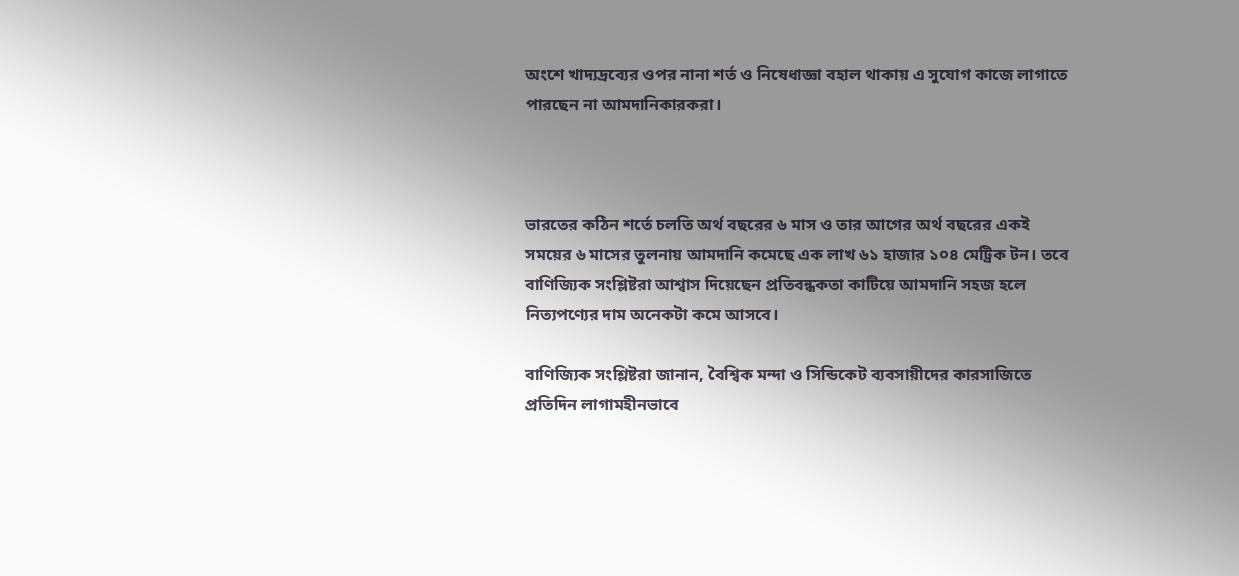অংশে খাদ্যদ্রব্যের ওপর নানা শর্ত ও নিষেধাজ্ঞা বহাল থাকায় এ সুযোগ কাজে লাগাতে পারছেন না আমদানিকারকরা।



ভারতের কঠিন শর্তে চলতি অর্থ বছরের ৬ মাস ও তার আগের অর্থ বছরের একই সময়ের ৬ মাসের তুলনায় আমদানি কমেছে এক লাখ ৬১ হাজার ১০৪ মেট্রিক টন। তবে বাণিজ্যিক সংশ্লিষ্টরা আশ্বাস দিয়েছেন প্রতিবন্ধকতা কাটিয়ে আমদানি সহজ হলে নিত্যপণ্যের দাম অনেকটা কমে আসবে।

বাণিজ্যিক সংশ্লিষ্টরা জানান, বৈশ্বিক মন্দা ও সিন্ডিকেট ব্যবসায়ীদের কারসাজিতে প্রতিদিন লাগামহীনভাবে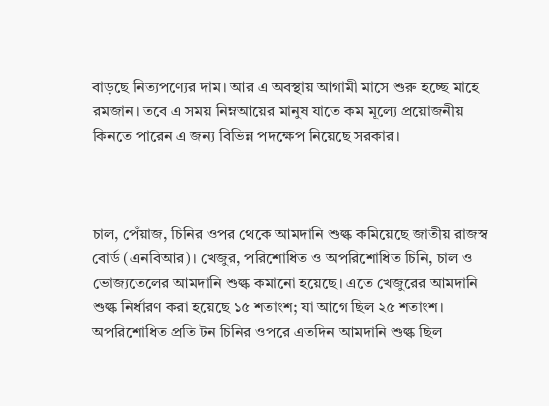বাড়ছে নিত্যপণ্যের দাম। আর এ অবস্থায় আগামী মাসে শুরু হচ্ছে মাহে রমজান। তবে এ সময় নিম্নআয়ের মানুষ যাতে কম মূল্যে প্রয়োজনীয় কিনতে পারেন এ জন্য বিভিন্ন পদক্ষেপ নিয়েছে সরকার।



চাল, পেঁয়াজ, চিনির ওপর থেকে আমদানি শুল্ক কমিয়েছে জাতীয় রাজস্ব বোর্ড (এনবিআর)। খেজুর, পরিশোধিত ও অপরিশোধিত চিনি, চাল ও ভোজ্যতেলের আমদানি শুল্ক কমানো হয়েছে। এতে খেজুরের আমদানি শুল্ক নির্ধারণ করা হয়েছে ১৫ শতাংশ; যা আগে ছিল ২৫ শতাংশ। অপরিশোধিত প্রতি টন চিনির ওপরে এতদিন আমদানি শুল্ক ছিল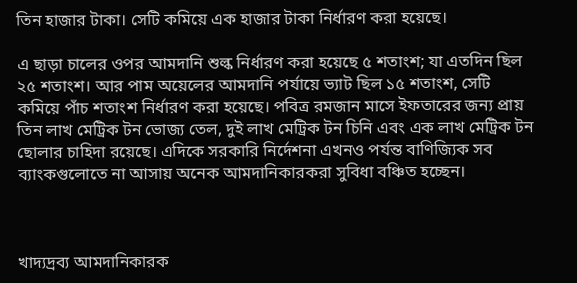তিন হাজার টাকা। সেটি কমিয়ে এক হাজার টাকা নির্ধারণ করা হয়েছে।

এ ছাড়া চালের ওপর আমদানি শুল্ক নির্ধারণ করা হয়েছে ৫ শতাংশ; যা এতদিন ছিল ২৫ শতাংশ। আর পাম অয়েলের আমদানি পর্যায়ে ভ্যাট ছিল ১৫ শতাংশ, সেটি কমিয়ে পাঁচ শতাংশ নির্ধারণ করা হয়েছে। পবিত্র রমজান মাসে ইফতারের জন্য প্রায় তিন লাখ মেট্রিক টন ভোজ্য তেল, দুই লাখ মেট্রিক টন চিনি এবং এক লাখ মেট্রিক টন ছোলার চাহিদা রয়েছে। এদিকে সরকারি নির্দেশনা এখনও পর্যন্ত বাণিজ্যিক সব ব্যাংকগুলোতে না আসায় অনেক আমদানিকারকরা সুবিধা বঞ্চিত হচ্ছেন।



খাদ্যদ্রব্য আমদানিকারক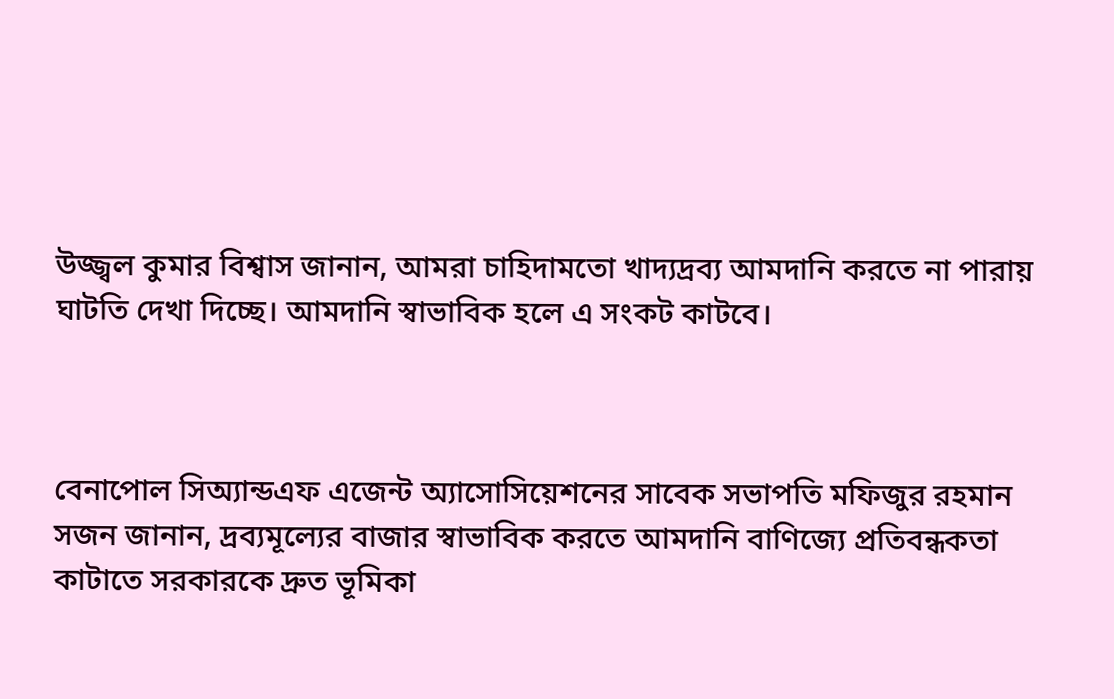উজ্জ্বল কুমার বিশ্বাস জানান, আমরা চাহিদামতো খাদ্যদ্রব্য আমদানি করতে না পারায় ঘাটতি দেখা দিচ্ছে। আমদানি স্বাভাবিক হলে এ সংকট কাটবে।



বেনাপোল সিঅ্যান্ডএফ এজেন্ট অ্যাসোসিয়েশনের সাবেক সভাপতি মফিজুর রহমান সজন জানান, দ্রব্যমূল্যের বাজার স্বাভাবিক করতে আমদানি বাণিজ্যে প্রতিবন্ধকতা কাটাতে সরকারকে দ্রুত ভূমিকা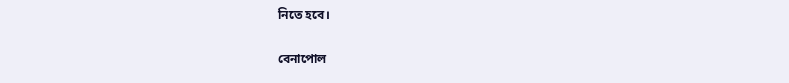নিতে হবে।

বেনাপোল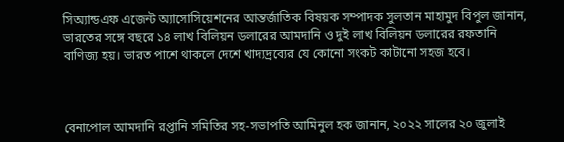সিঅ্যান্ডএফ এজেন্ট অ্যাসোসিয়েশনের আন্তর্জাতিক বিষয়ক সম্পাদক সুলতান মাহামুদ বিপুল জানান, ভারতের সঙ্গে বছরে ১৪ লাখ বিলিয়ন ডলারের আমদানি ও দুই লাখ বিলিয়ন ডলারের রফতানি বাণিজ্য হয়। ভারত পাশে থাকলে দেশে খাদ্যদ্রব্যের যে কোনো সংকট কাটানো সহজ হবে।



বেনাপোল আমদানি রপ্তানি সমিতির সহ-সভাপতি আমিনুল হক জানান, ২০২২ সালের ২০ জুলাই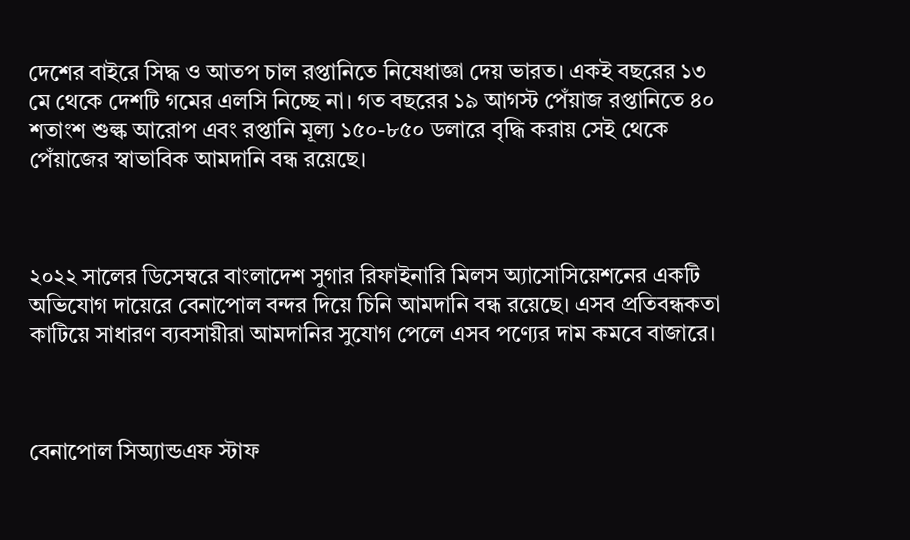দেশের বাইরে সিদ্ধ ও আতপ চাল রপ্তানিতে নিষেধাজ্ঞা দেয় ভারত। একই বছরের ১৩ মে থেকে দেশটি গমের এলসি নিচ্ছে না। গত বছরের ১৯ আগস্ট পেঁয়াজ রপ্তানিতে ৪০ শতাংশ শুল্ক আরোপ এবং রপ্তানি মূল্য ১৫০-৮৫০ ডলারে বৃদ্ধি করায় সেই থেকে পেঁয়াজের স্বাভাবিক আমদানি বন্ধ রয়েছে।



২০২২ সালের ডিসেম্বরে বাংলাদেশ সুগার রিফাইনারি মিলস অ্যাসোসিয়েশনের একটি অভিযোগ দায়েরে বেনাপোল বন্দর দিয়ে চিনি আমদানি বন্ধ রয়েছে। এসব প্রতিবন্ধকতা কাটিয়ে সাধারণ ব্যবসায়ীরা আমদানির সুযোগ পেলে এসব পণ্যের দাম কমবে বাজারে।



বেনাপোল সিঅ্যান্ডএফ স্টাফ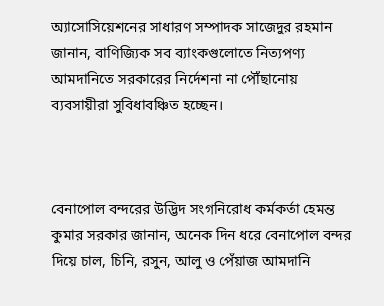অ্যাসোসিয়েশনের সাধারণ সম্পাদক সাজেদুর রহমান জানান, বাণিজ্যিক সব ব্যাংকগুলোতে নিত্যপণ্য আমদানিতে সরকারের নির্দেশনা না পৌঁছানোয় ব্যবসায়ীরা সুবিধাবঞ্চিত হচ্ছেন।



বেনাপোল বন্দরের উদ্ভিদ সংগনিরোধ কর্মকর্তা হেমন্ত কুমার সরকার জানান, অনেক দিন ধরে বেনাপোল বন্দর দিয়ে চাল, চিনি, রসুন, আলু ও পেঁয়াজ আমদানি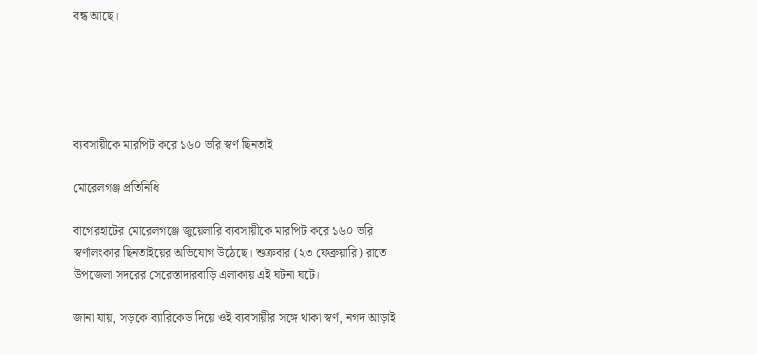বন্ধ আছে।





ব্যবসায়ীকে মারপিট করে ১৬০ ভরি স্বর্ণ ছিনতাই

মোরেলগঞ্জ প্রতিনিধি

বাগেরহাটের মোরেলগঞ্জে জুয়েলারি ব্যবসায়ীকে মারপিট করে ১৬০ ভরি স্বর্ণালংকার ছিনতাইয়ের অভিযোগ উঠেছে। শুক্রবার (২৩ ফেব্রুয়ারি) রাতে উপজেলা সদরের সেরেস্তাদারবাড়ি এলাকায় এই ঘটনা ঘটে।

জানা যায়, সড়কে ব্যারিকেড দিয়ে ওই ব্যবসায়ীর সঙ্গে থাকা স্বর্ণ, নগদ আড়াই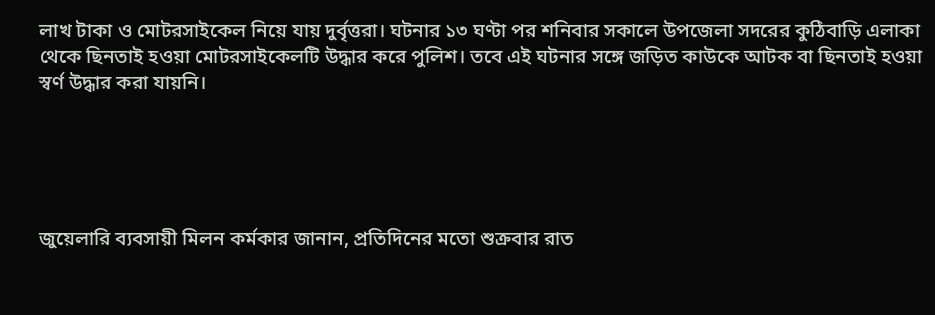লাখ টাকা ও মোটরসাইকেল নিয়ে যায় দুর্বৃত্তরা। ঘটনার ১৩ ঘণ্টা পর শনিবার সকালে উপজেলা সদরের কুঠিবাড়ি এলাকা থেকে ছিনতাই হওয়া মোটরসাইকেলটি উদ্ধার করে পুলিশ। তবে এই ঘটনার সঙ্গে জড়িত কাউকে আটক বা ছিনতাই হওয়া স্বর্ণ উদ্ধার করা যায়নি।





জুয়েলারি ব্যবসায়ী মিলন কর্মকার জানান, প্রতিদিনের মতো শুক্রবার রাত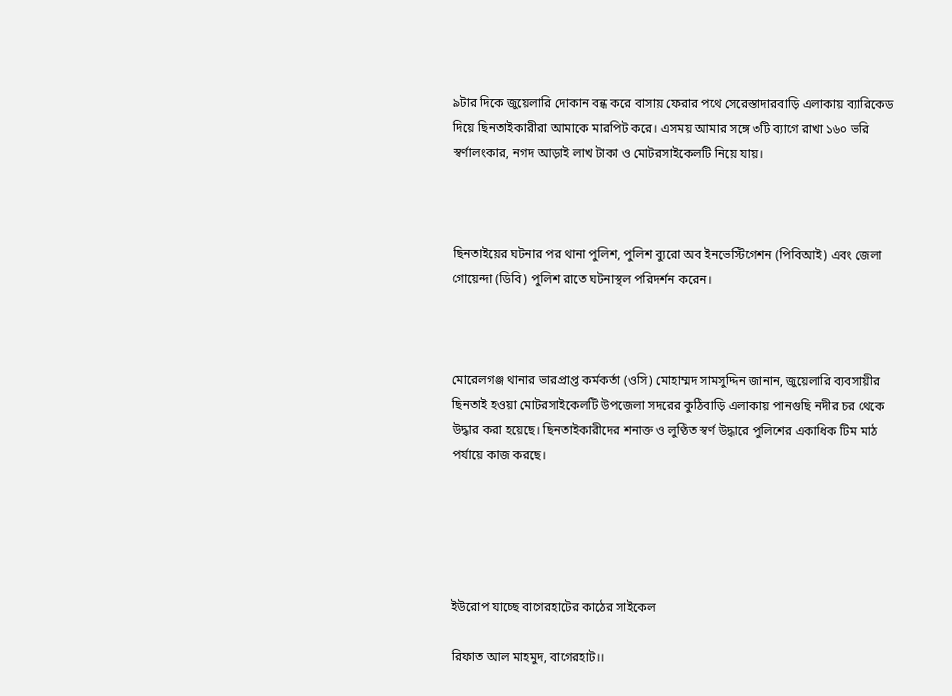৯টার দিকে জুয়েলারি দোকান বন্ধ করে বাসায় ফেরার পথে সেরেস্তাদারবাড়ি এলাকায় ব্যারিকেড দিয়ে ছিনতাইকারীরা আমাকে মারপিট করে। এসময় আমার সঙ্গে ৩টি ব্যাগে রাখা ১৬০ ভরি স্বর্ণালংকার, নগদ আড়াই লাখ টাকা ও মোটরসাইকেলটি নিয়ে যায়।



ছিনতাইয়ের ঘটনার পর থানা পুলিশ, পুলিশ ব্যুরো অব ইনভেস্টিগেশন (পিবিআই) এবং জেলা গোয়েন্দা (ডিবি) পুলিশ রাতে ঘটনাস্থল পরিদর্শন করেন।



মোরেলগঞ্জ থানার ভারপ্রাপ্ত কর্মকর্তা (ওসি) মোহাম্মদ সামসুদ্দিন জানান, জুয়েলারি ব্যবসায়ীর ছিনতাই হওয়া মোটরসাইকেলটি উপজেলা সদরের কুঠিবাড়ি এলাকায় পানগুছি নদীর চর থেকে উদ্ধার করা হয়েছে। ছিনতাইকারীদের শনাক্ত ও লুণ্ঠিত স্বর্ণ উদ্ধারে পুলিশের একাধিক টিম মাঠ পর্যায়ে কাজ করছে।





ইউরোপ যাচ্ছে বাগেরহাটের কাঠের সাইকেল

রিফাত আল মাহমুদ, বাগেরহাট।।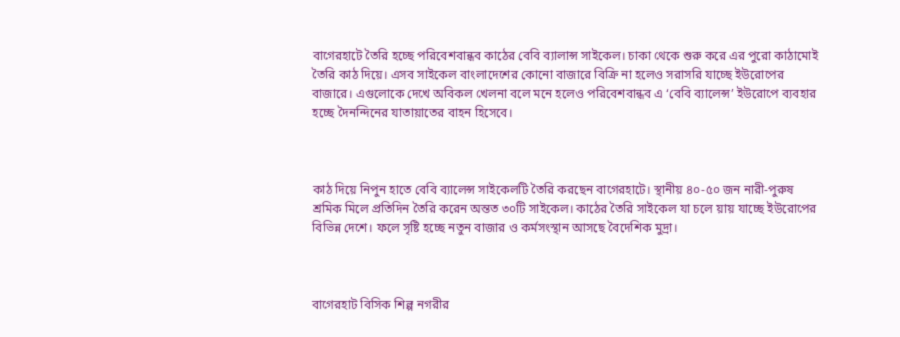বাগেরহাটে তৈরি হচ্ছে পরিবেশবান্ধব কাঠের বেবি ব্যালান্স সাইকেল। চাকা থেকে শুরু করে এর পুরো কাঠামোই তৈরি কাঠ দিয়ে। এসব সাইকেল বাংলাদেশের কোনো বাজারে বিক্রি না হলেও সরাসরি যাচ্ছে ইউরোপের বাজারে। এগুলোকে দেখে অবিকল খেলনা বলে মনে হলেও পরিবেশবান্ধব এ ‘বেবি ব্যালেন্স’ ইউরোপে ব্যবহার হচ্ছে দৈনন্দিনের যাতায়াতের বাহন হিসেবে।



কাঠ দিয়ে নিপুন হাতে বেবি ব্যালেন্স সাইকেলটি তৈরি করছেন বাগেরহাটে। স্থানীয় ৪০-৫০ জন নারী-পুরুষ শ্রমিক মিলে প্রতিদিন তৈরি করেন অন্তত ৩০টি সাইকেল। কাঠের তৈরি সাইকেল যা চলে য়ায় যাচ্ছে ইউরোপের বিভিন্ন দেশে। ফলে সৃষ্টি হচ্ছে নতুন বাজার ও কর্মসংস্থান আসছে বৈদেশিক মুদ্রা।



বাগেরহাট বিসিক শিল্প নগরীর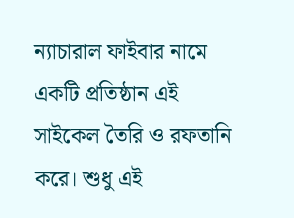ন্যাচারাল ফাইবার নামে একটি প্রতিষ্ঠান এই সাইকেল তৈরি ও রফতানি করে। শুধু এই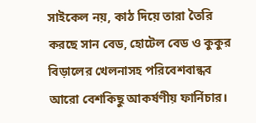সাইকেল নয়, কাঠ দিয়ে তারা তৈরি করছে সান বেড, হোটেল বেড ও কুকুর বিড়ালের খেলনাসহ পরিবেশবান্ধব আরো বেশকিছু আকর্ষণীয় ফার্নিচার।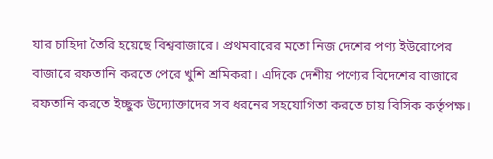যার চাহিদা তৈরি হয়েছে বিশ্ববাজারে। প্রথমবারের মতো নিজ দেশের পণ্য ইউরোপের বাজারে রফতানি করতে পেরে খুশি শ্রমিকরা। এদিকে দেশীয় পণ্যের বিদেশের বাজারে রফতানি করতে ইচ্ছুক উদ্যোক্তাদের সব ধরনের সহযোগিতা করতে চায় বিসিক কর্তৃপক্ষ।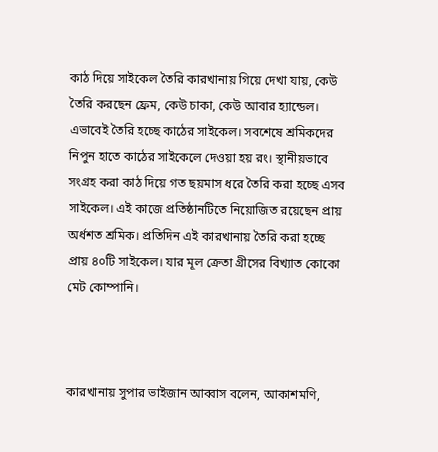কাঠ দিয়ে সাইকেল তৈরি কারখানায় গিয়ে দেখা যায়, কেউ তৈরি করছেন ফ্রেম, কেউ চাকা, কেউ আবার হ্যান্ডেল। এভাবেই তৈরি হচ্ছে কাঠের সাইকেল। সবশেষে শ্রমিকদের নিপুন হাতে কাঠের সাইকেলে দেওয়া হয় রং। স্থানীয়ভাবে সংগ্রহ করা কাঠ দিয়ে গত ছয়মাস ধরে তৈরি করা হচ্ছে এসব সাইকেল। এই কাজে প্রতিষ্ঠানটিতে নিয়োজিত রয়েছেন প্রায় অর্ধশত শ্রমিক। প্রতিদিন এই কারখানায় তৈরি করা হচ্ছে প্রায় ৪০টি সাইকেল। যার মূল ক্রেতা গ্রীসের বিখ্যাত কোকো মেট কোম্পানি।



কারখানায় সুপার ভাইজান আব্বাস বলেন, আকাশমণি,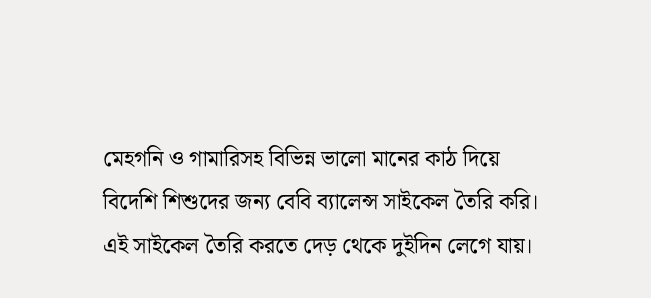মেহগনি ও গামারিসহ বিভিন্ন ভালো মানের কাঠ দিয়ে বিদেশি শিশুদের জন্য বেবি ব্যালেন্স সাইকেল তৈরি করি। এই সাইকেল তৈরি করতে দেড় থেকে দুইদিন লেগে যায়।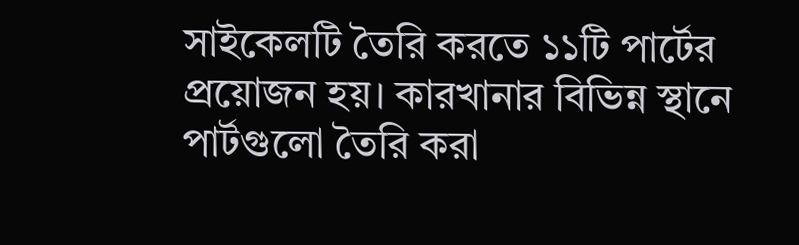সাইকেলটি তৈরি করতে ১১টি পার্টের প্রয়োজন হয়। কারখানার বিভিন্ন স্থানে পার্টগুলো তৈরি করা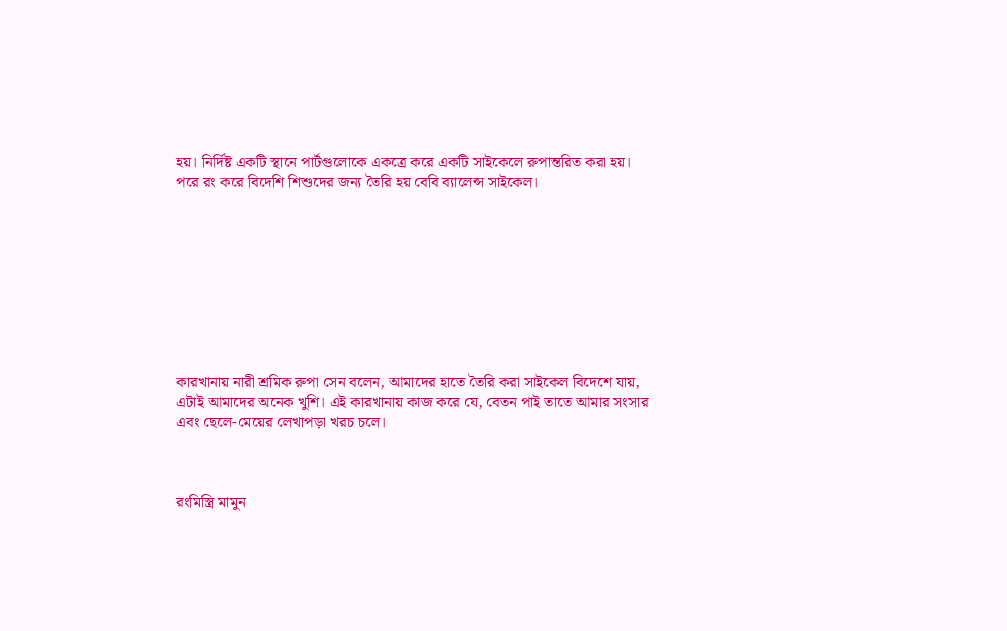হয়। নির্দিষ্ট একটি স্থানে পার্টগুলোকে একত্রে করে একটি সাইকেলে রুপান্তরিত করা হয়। পরে রং করে বিদেশি শিশুদের জন্য তৈরি হয় বেবি ব্যালেন্স সাইকেল।









কারখানায় নারী শ্রমিক রুপা সেন বলেন, আমাদের হাতে তৈরি করা সাইকেল বিদেশে যায়, এটাই আমাদের অনেক খুশি। এই কারখানায় কাজ করে যে, বেতন পাই তাতে আমার সংসার এবং ছেলে-মেয়ের লেখাপড়া খরচ চলে।



রংমিস্ত্রি মামুন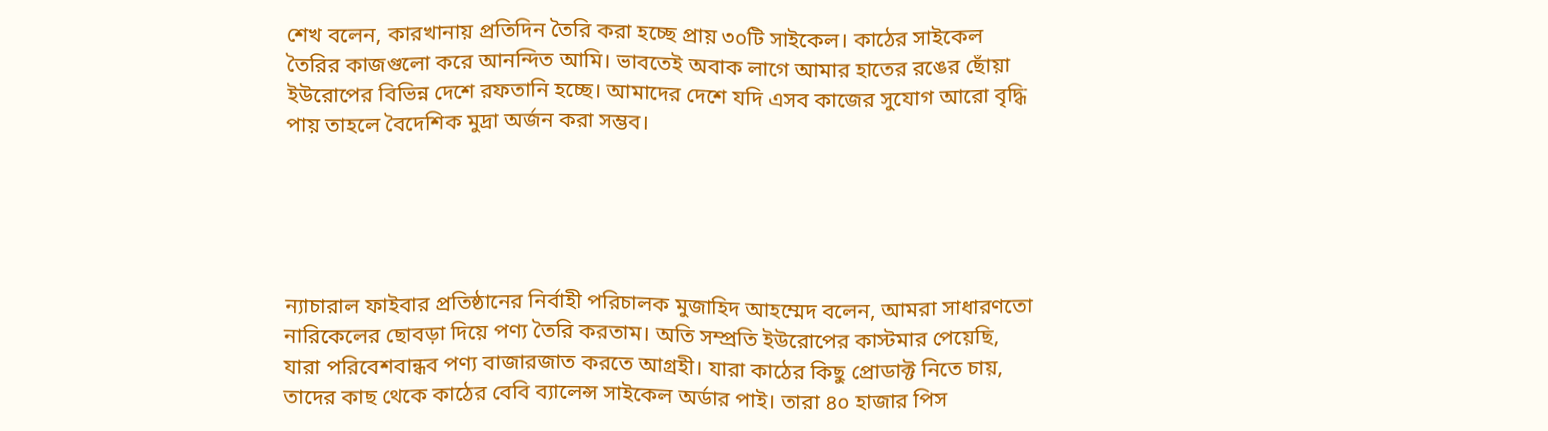শেখ বলেন, কারখানায় প্রতিদিন তৈরি করা হচ্ছে প্রায় ৩০টি সাইকেল। কাঠের সাইকেল তৈরির কাজগুলো করে আনন্দিত আমি। ভাবতেই অবাক লাগে আমার হাতের রঙের ছোঁয়া ইউরোপের বিভিন্ন দেশে রফতানি হচ্ছে। আমাদের দেশে যদি এসব কাজের সুযোগ আরো বৃদ্ধি পায় তাহলে বৈদেশিক মুদ্রা অর্জন করা সম্ভব।





ন্যাচারাল ফাইবার প্রতিষ্ঠানের নির্বাহী পরিচালক মুজাহিদ আহম্মেদ বলেন, আমরা সাধারণতো নারিকেলের ছোবড়া দিয়ে পণ্য তৈরি করতাম। অতি সম্প্রতি ইউরোপের কাস্টমার পেয়েছি, যারা পরিবেশবান্ধব পণ্য বাজারজাত করতে আগ্রহী। যারা কাঠের কিছু প্রোডাক্ট নিতে চায়, তাদের কাছ থেকে কাঠের বেবি ব্যালেন্স সাইকেল অর্ডার পাই। তারা ৪০ হাজার পিস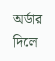অর্ডার দিলে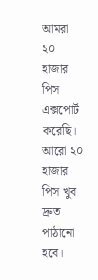আমরা ২০ হাজার পিস এক্সপোর্ট করেছি। আরো ২০ হাজার পিস খুব দ্রুত পাঠানো হবে।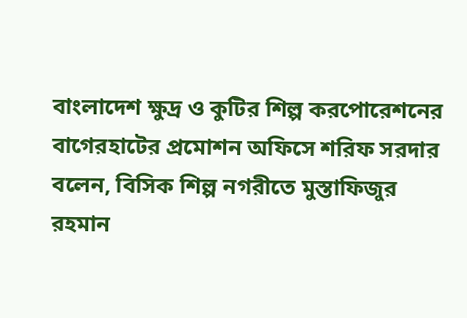বাংলাদেশ ক্ষুদ্র ও কুটির শিল্প করপোরেশনের বাগেরহাটের প্রমোশন অফিসে শরিফ সরদার বলেন, বিসিক শিল্প নগরীতে মুস্তাফিজুর রহমান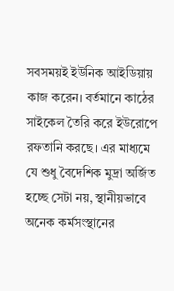সবসময়ই ইউনিক আইডিয়ায় কাজ করেন। বর্তমানে কাঠের সাইকেল তৈরি করে ইউরোপে রফতানি করছে। এর মাধ্যমে যে শুধু বৈদেশিক মুদ্রা অর্জিত হচ্ছে সেটা নয়, স্থানীয়ভাবে অনেক কর্মসংস্থানের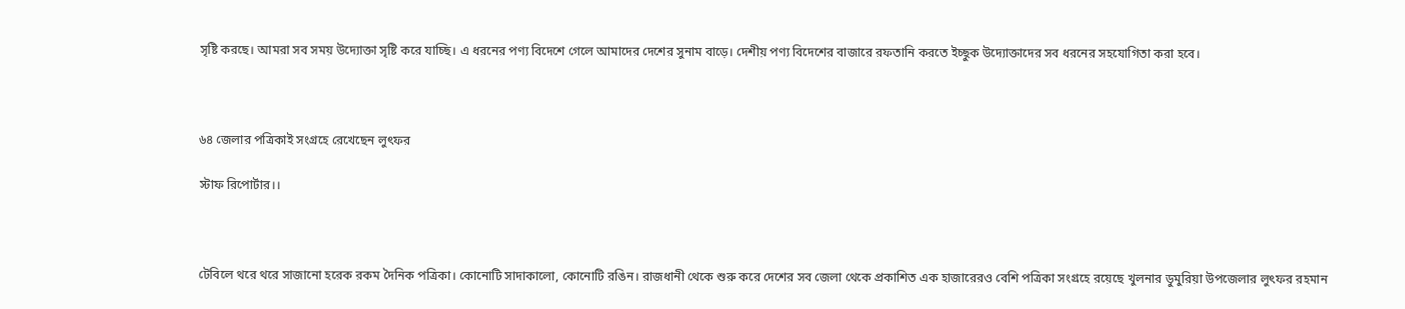সৃষ্টি করছে। আমরা সব সময় উদ্যোক্তা সৃষ্টি করে যাচ্ছি। এ ধরনের পণ্য বিদেশে গেলে আমাদের দেশের সুনাম বাড়ে। দেশীয় পণ্য বিদেশের বাজারে রফতানি করতে ইচ্ছুক উদ্যোক্তাদের সব ধরনের সহযোগিতা করা হবে।



৬৪ জেলার পত্রিকাই সংগ্রহে রেখেছেন লুৎফর

স্টাফ রিপোর্টার।।



টেবিলে থরে থরে সাজানো হরেক রকম দৈনিক পত্রিকা। কোনোটি সাদাকালো, কোনোটি রঙিন। রাজধানী থেকে শুরু করে দেশের সব জেলা থেকে প্রকাশিত এক হাজারেরও বেশি পত্রিকা সংগ্রহে রয়েছে খুলনার ডুমুরিয়া উপজেলার লুৎফর রহমান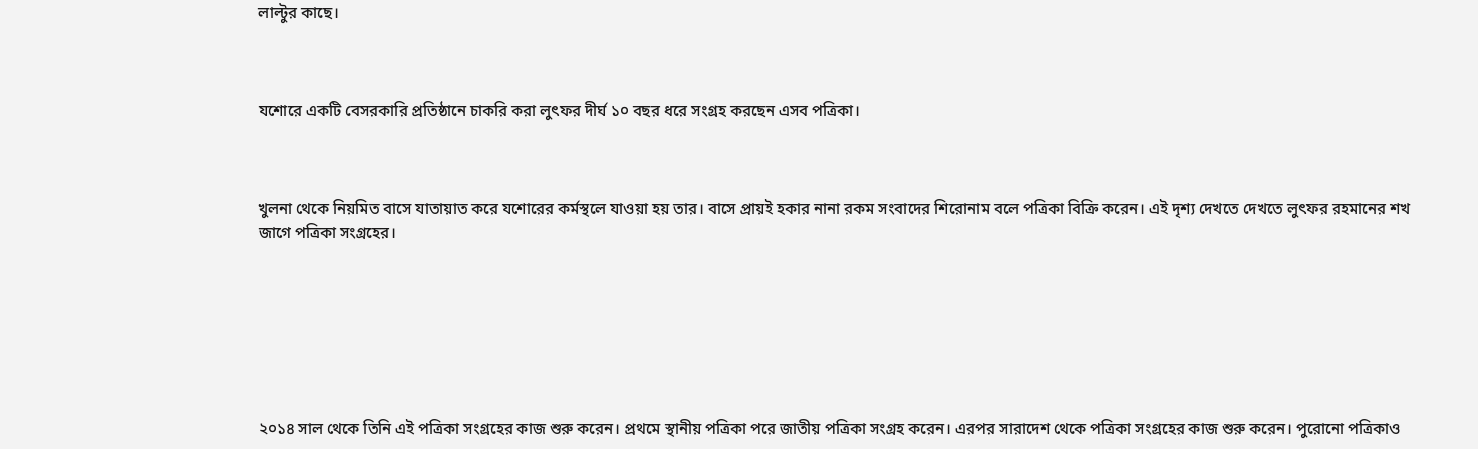লাল্টুর কাছে।



যশোরে একটি বেসরকারি প্রতিষ্ঠানে চাকরি করা লুৎফর দীর্ঘ ১০ বছর ধরে সংগ্রহ করছেন এসব পত্রিকা।



খুলনা থেকে নিয়মিত বাসে যাতায়াত করে যশোরের কর্মস্থলে যাওয়া হয় তার। বাসে প্রায়ই হকার নানা রকম সংবাদের শিরোনাম বলে পত্রিকা বিক্রি করেন। এই দৃশ্য দেখতে দেখতে লুৎফর রহমানের শখ জাগে পত্রিকা সংগ্রহের।







২০১৪ সাল থেকে তিনি এই পত্রিকা সংগ্রহের কাজ শুরু করেন। প্রথমে স্থানীয় পত্রিকা পরে জাতীয় পত্রিকা সংগ্রহ করেন। এরপর সারাদেশ থেকে পত্রিকা সংগ্রহের কাজ শুরু করেন। পুরোনো পত্রিকাও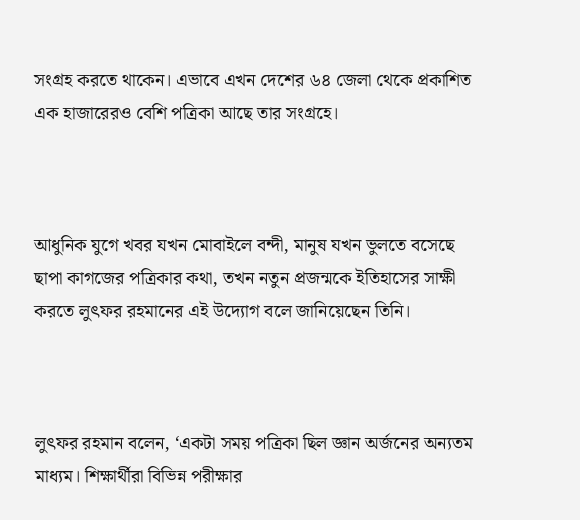সংগ্রহ করতে থাকেন। এভাবে এখন দেশের ৬৪ জেলা থেকে প্রকাশিত এক হাজারেরও বেশি পত্রিকা আছে তার সংগ্রহে।



আধুনিক যুগে খবর যখন মোবাইলে বন্দী, মানুষ যখন ভুলতে বসেছে ছাপা কাগজের পত্রিকার কথা, তখন নতুন প্রজন্মকে ইতিহাসের সাক্ষী করতে লুৎফর রহমানের এই উদ্যোগ বলে জানিয়েছেন তিনি।



লুৎফর রহমান বলেন, ‘একটা সময় পত্রিকা ছিল জ্ঞান অর্জনের অন্যতম মাধ্যম। শিক্ষার্থীরা বিভিন্ন পরীক্ষার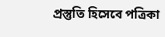প্রস্তুতি হিসেবে পত্রিকা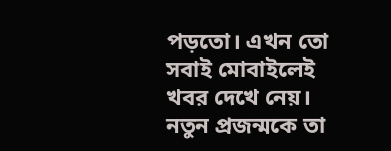পড়তো। এখন তো সবাই মোবাইলেই খবর দেখে নেয়। নতুন প্রজন্মকে তা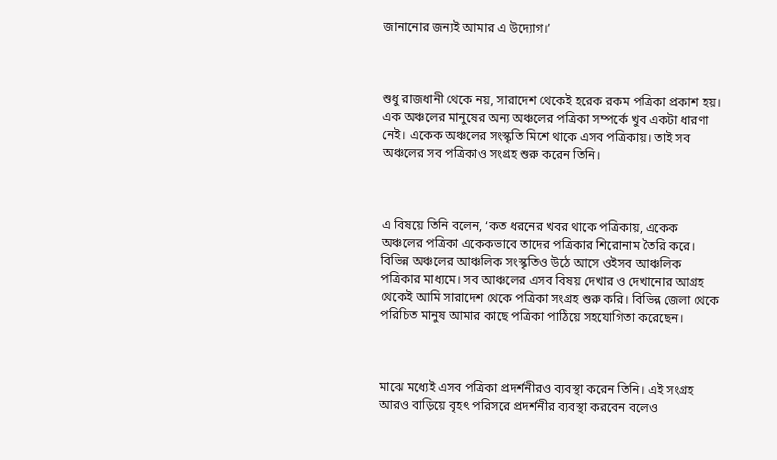জানানোর জন্যই আমার এ উদ্যোগ।’



শুধু রাজধানী থেকে নয়, সারাদেশ থেকেই হরেক রকম পত্রিকা প্রকাশ হয়। এক অঞ্চলের মানুষের অন্য অঞ্চলের পত্রিকা সম্পর্কে খুব একটা ধারণা নেই। একেক অঞ্চলের সংস্কৃতি মিশে থাকে এসব পত্রিকায়। তাই সব অঞ্চলের সব পত্রিকাও সংগ্রহ শুরু করেন তিনি।



এ বিষয়ে তিনি বলেন, ‘কত ধরনের খবর থাকে পত্রিকায়, একেক অঞ্চলের পত্রিকা একেকভাবে তাদের পত্রিকার শিরোনাম তৈরি করে। বিভিন্ন অঞ্চলের আঞ্চলিক সংস্কৃতিও উঠে আসে ওইসব আঞ্চলিক পত্রিকার মাধ্যমে। সব আঞ্চলের এসব বিষয় দেখার ও দেখানোর আগ্রহ থেকেই আমি সারাদেশ থেকে পত্রিকা সংগ্রহ শুরু করি। বিভিন্ন জেলা থেকে পরিচিত মানুষ আমার কাছে পত্রিকা পাঠিয়ে সহযোগিতা করেছেন।



মাঝে মধ্যেই এসব পত্রিকা প্রদর্শনীরও ব্যবস্থা করেন তিনি। এই সংগ্রহ আরও বাড়িয়ে বৃহৎ পরিসরে প্রদর্শনীর ব্যবস্থা করবেন বলেও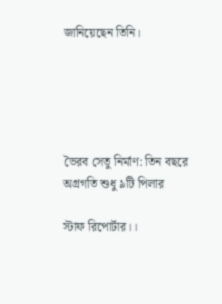জানিয়েছেন তিনি।





ভৈরব সেতু নির্মাণ: তিন বছরে অগ্রগতি শুধু ৯টি পিলার

স্টাফ রিপোর্টার।।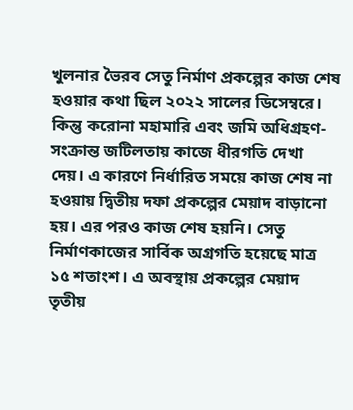খুলনার ভৈরব সেতু নির্মাণ প্রকল্পের কাজ শেষ হওয়ার কথা ছিল ২০২২ সালের ডিসেম্বরে। কিন্তু করোনা মহামারি এবং জমি অধিগ্রহণ-সংক্রান্ত জটিলতায় কাজে ধীরগতি দেখা দেয়। এ কারণে নির্ধারিত সময়ে কাজ শেষ না হওয়ায় দ্বিতীয় দফা প্রকল্পের মেয়াদ বাড়ানো হয়। এর পরও কাজ শেষ হয়নি। সেতু নির্মাণকাজের সার্বিক অগ্রগতি হয়েছে মাত্র ১৫ শতাংশ। এ অবস্থায় প্রকল্পের মেয়াদ তৃতীয়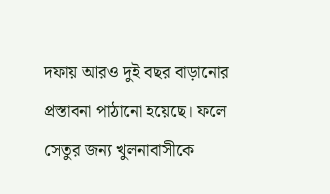দফায় আরও দুই বছর বাড়ানোর প্রস্তাবনা পাঠানো হয়েছে। ফলে সেতুর জন্য খুলনাবাসীকে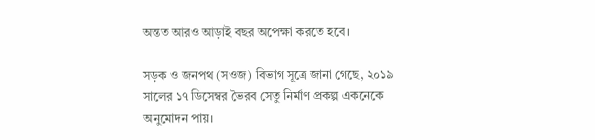অন্তত আরও আড়াই বছর অপেক্ষা করতে হবে।

সড়ক ও জনপথ (সওজ) বিভাগ সূত্রে জানা গেছে, ২০১৯ সালের ১৭ ডিসেম্বর ভৈরব সেতু নির্মাণ প্রকল্প একনেকে অনুমোদন পায়।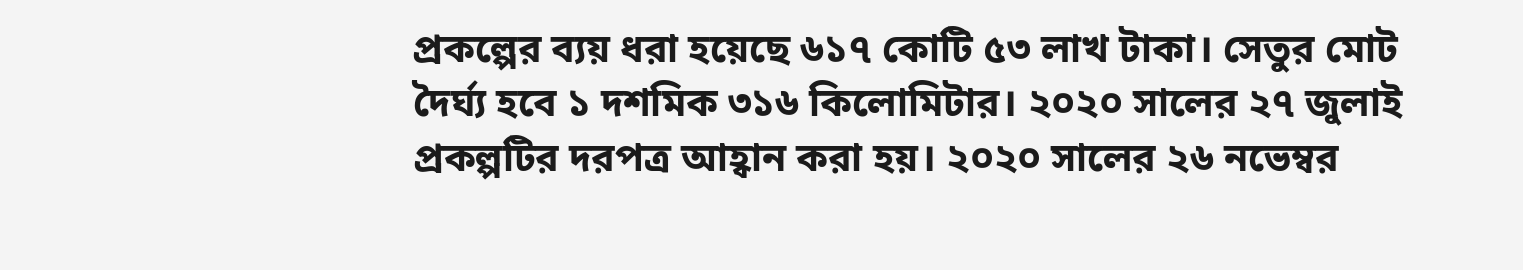প্রকল্পের ব্যয় ধরা হয়েছে ৬১৭ কোটি ৫৩ লাখ টাকা। সেতুর মোট দৈর্ঘ্য হবে ১ দশমিক ৩১৬ কিলোমিটার। ২০২০ সালের ২৭ জুলাই প্রকল্পটির দরপত্র আহ্বান করা হয়। ২০২০ সালের ২৬ নভেম্বর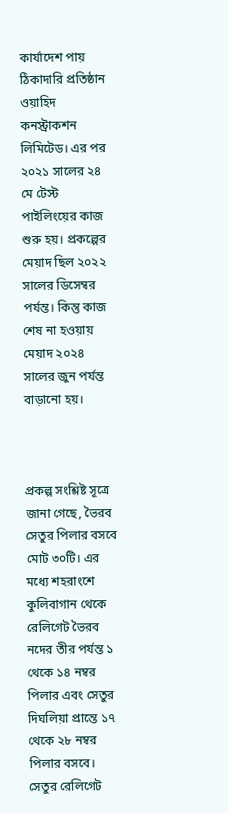কার্যাদেশ পায় ঠিকাদারি প্রতিষ্ঠান ওয়াহিদ কনস্ট্রাকশন লিমিটেড। এর পর ২০২১ সালের ২৪ মে টেস্ট পাইলিংয়ের কাজ শুরু হয়। প্রকল্পের মেয়াদ ছিল ২০২২ সালের ডিসেম্বর পর্যন্ত। কিন্তু কাজ শেষ না হওয়ায় মেয়াদ ২০২৪ সালের জুন পর্যন্ত বাড়ানো হয়।



প্রকল্প সংশ্লিষ্ট সূত্রে জানা গেছে, ভৈরব সেতুর পিলার বসবে মোট ৩০টি। এর মধ্যে শহরাংশে কুলিবাগান থেকে রেলিগেট ভৈরব নদের তীর পর্যন্ত ১ থেকে ১৪ নম্বর পিলার এবং সেতুর দিঘলিয়া প্রান্তে ১৭ থেকে ২৮ নম্বর পিলার বসবে। সেতুর রেলিগেট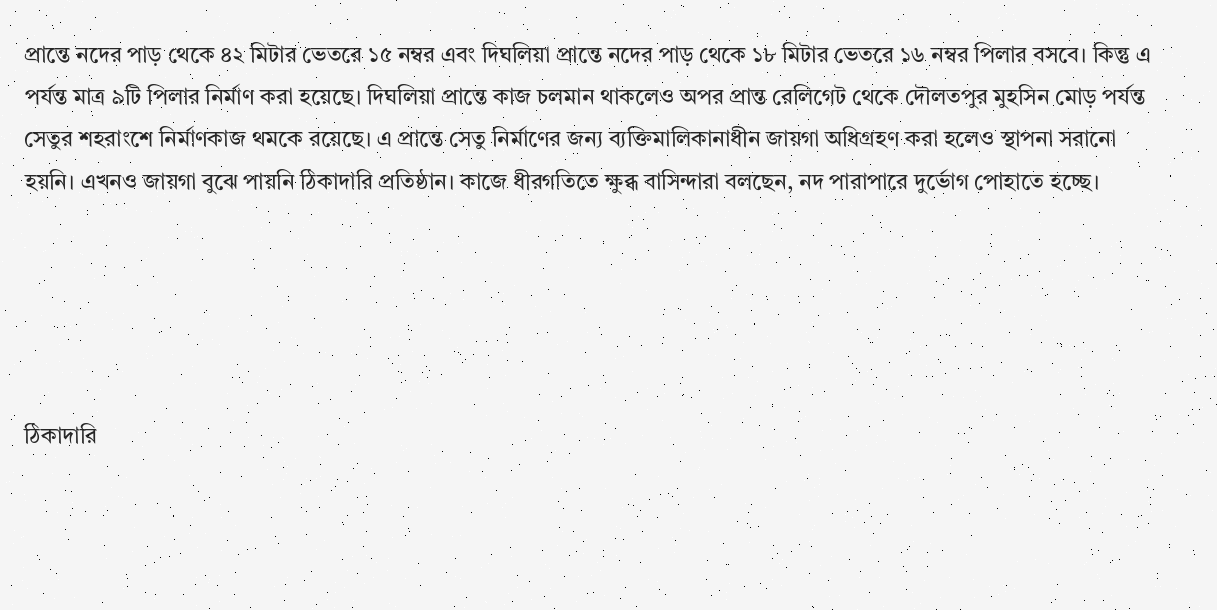প্রান্তে নদের পাড় থেকে ৪২ মিটার ভেতরে ১৫ নম্বর এবং দিঘলিয়া প্রান্তে নদের পাড় থেকে ১৮ মিটার ভেতরে ১৬ নম্বর পিলার বসবে। কিন্তু এ পর্যন্ত মাত্র ৯টি পিলার নির্মাণ করা হয়েছে। দিঘলিয়া প্রান্তে কাজ চলমান থাকলেও অপর প্রান্ত রেলিগেট থেকে দৌলতপুর মুহসিন মোড় পর্যন্ত সেতুর শহরাংশে নির্মাণকাজ থমকে রয়েছে। এ প্রান্তে সেতু নির্মাণের জন্য ব্যক্তিমালিকানাধীন জায়গা অধিগ্রহণ করা হলেও স্থাপনা সরানো হয়নি। এখনও জায়গা বুঝে পায়নি ঠিকাদারি প্রতিষ্ঠান। কাজে ধীরগতিতে ক্ষুব্ধ বাসিন্দারা বলছেন, নদ পারাপারে দুর্ভোগ পোহাতে হচ্ছে।





ঠিকাদারি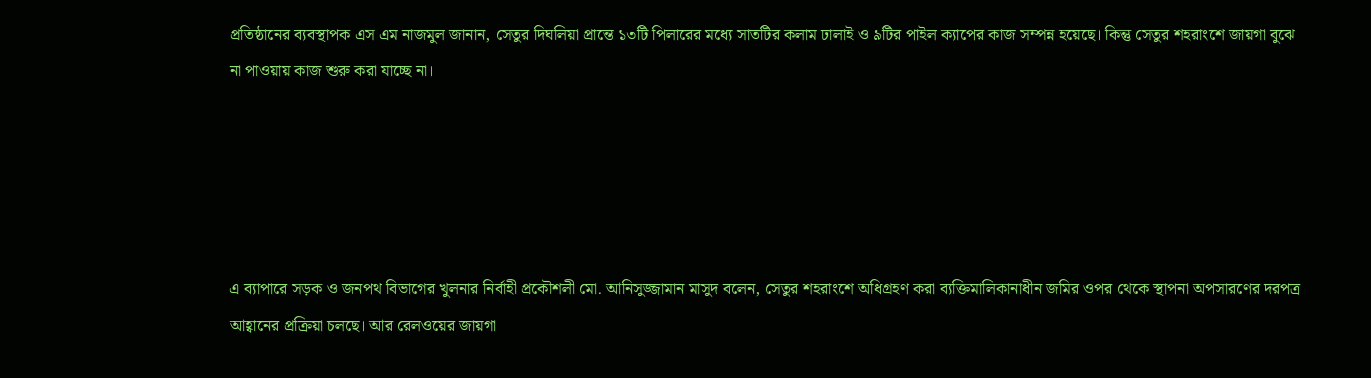প্রতিষ্ঠানের ব্যবস্থাপক এস এম নাজমুল জানান, সেতুর দিঘলিয়া প্রান্তে ১৩টি পিলারের মধ্যে সাতটির কলাম ঢালাই ও ৯টির পাইল ক্যাপের কাজ সম্পন্ন হয়েছে। কিন্তু সেতুর শহরাংশে জায়গা বুঝে না পাওয়ায় কাজ শুরু করা যাচ্ছে না।





এ ব্যাপারে সড়ক ও জনপথ বিভাগের খুলনার নির্বাহী প্রকৌশলী মো. আনিসুজ্জামান মাসুদ বলেন, সেতুর শহরাংশে অধিগ্রহণ করা ব্যক্তিমালিকানাধীন জমির ওপর থেকে স্থাপনা অপসারণের দরপত্র আহ্বানের প্রক্রিয়া চলছে। আর রেলওয়ের জায়গা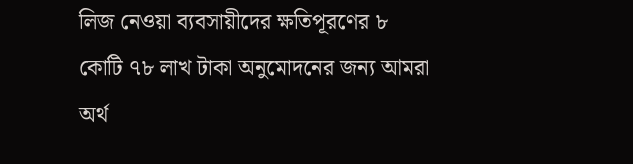লিজ নেওয়া ব্যবসায়ীদের ক্ষতিপূরণের ৮ কোটি ৭৮ লাখ টাকা অনুমোদনের জন্য আমরা অর্থ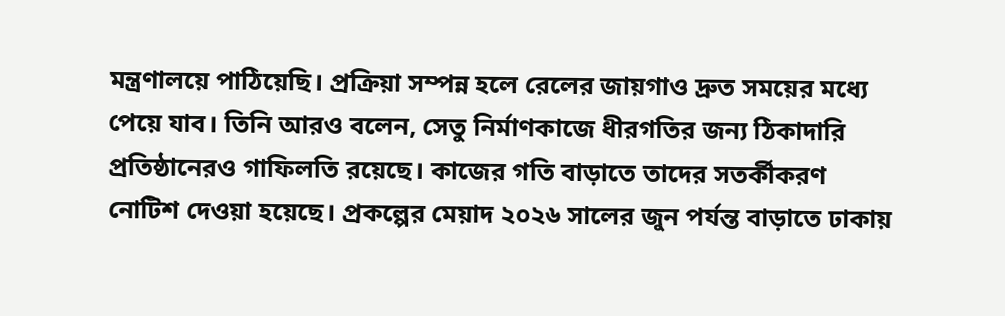মন্ত্রণালয়ে পাঠিয়েছি। প্রক্রিয়া সম্পন্ন হলে রেলের জায়গাও দ্রুত সময়ের মধ্যে পেয়ে যাব। তিনি আরও বলেন, সেতু নির্মাণকাজে ধীরগতির জন্য ঠিকাদারি প্রতিষ্ঠানেরও গাফিলতি রয়েছে। কাজের গতি বাড়াতে তাদের সতর্কীকরণ নোটিশ দেওয়া হয়েছে। প্রকল্পের মেয়াদ ২০২৬ সালের জুন পর্যন্ত বাড়াতে ঢাকায়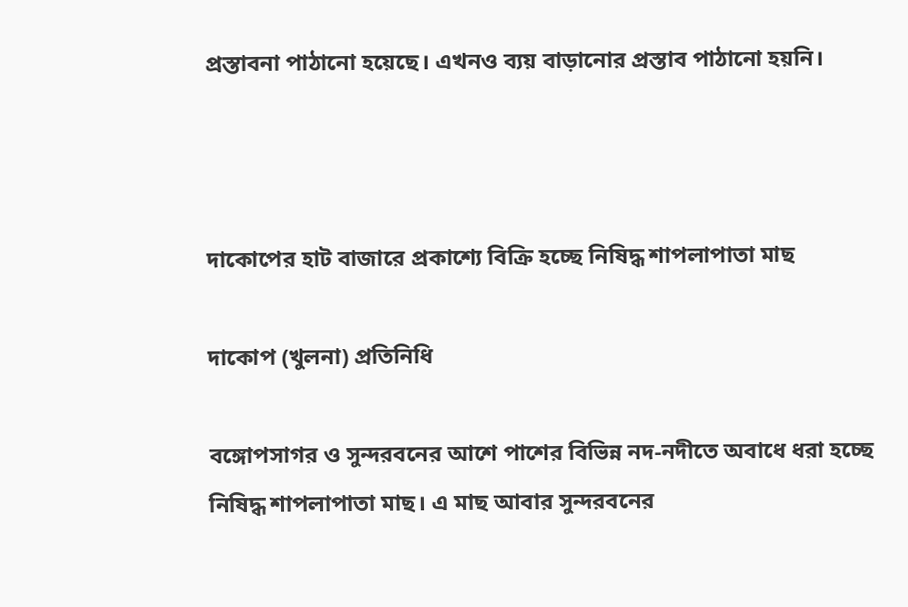প্রস্তাবনা পাঠানো হয়েছে। এখনও ব্যয় বাড়ানোর প্রস্তাব পাঠানো হয়নি।



দাকোপের হাট বাজারে প্রকাশ্যে বিক্রি হচ্ছে নিষিদ্ধ শাপলাপাতা মাছ

দাকোপ (খুলনা) প্রতিনিধি

বঙ্গোপসাগর ও সুন্দরবনের আশে পাশের বিভিন্ন নদ-নদীতে অবাধে ধরা হচ্ছে নিষিদ্ধ শাপলাপাতা মাছ। এ মাছ আবার সুন্দরবনের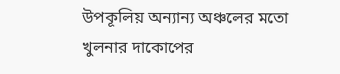উপকূলিয় অন্যান্য অঞ্চলের মতো খুলনার দাকোপের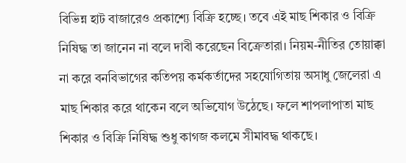বিভিন্ন হাট বাজারেও প্রকাশ্যে বিক্রি হচ্ছে। তবে এই মাছ শিকার ও বিক্রি  নিষিদ্ধ তা জানেন না বলে দাবী করেছেন বিক্রেতারা। নিয়ম-নীতির তোয়াক্কা না করে বনবিভাগের কতিপয় কর্মকর্তাদের সহযোগিতায় অসাধু জেলেরা এ মাছ শিকার করে থাকেন বলে অভিযোগ উঠেছে। ফলে শাপলাপাতা মাছ শিকার ও বিক্রি নিষিদ্ধ শুধু কাগজ কলমে সীমাবদ্ধ থাকছে।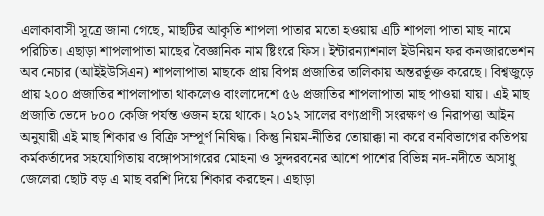এলাকাবাসী সূত্রে জানা গেছে, মাছটির আকৃতি শাপলা পাতার মতো হওয়ায় এটি শাপলা পাতা মাছ নামে পরিচিত। এছাড়া শাপলাপাতা মাছের বৈজ্ঞানিক নাম ষ্টিংরে ফিস। ইন্টারন্যাশনাল ইউনিয়ন ফর কনজারভেশন অব নেচার (আইইউসিএন) শাপলাপাতা মাছকে প্রায় বিপন্ন প্রজাতির তালিকায় অন্তরর্ভূক্ত করেছে। বিশ্বজুড়ে প্রায় ২০০ প্রজাতির শাপলাপাতা থাকলেও বাংলাদেশে ৫৬ প্রজাতির শাপলাপাতা মাছ পাওয়া যায়। এই মাছ প্রজাতি ভেদে ৮০০ কেজি পর্যন্ত ওজন হয়ে থাকে। ২০১২ সালের বণ্যপ্রাণী সংরক্ষণ ও নিরাপত্তা আইন অনুযায়ী এই মাছ শিকার ও বিক্রি সম্পূর্ণ নিষিদ্ধ। কিন্তু নিয়ম-নীতির তোয়াক্কা না করে বনবিভাগের কতিপয় কর্মকর্তাদের সহযোগিতায় বঙ্গোপসাগরের মোহনা ও সুন্দরবনের আশে পাশের বিভিন্ন নদ-নদীতে অসাধু জেলেরা ছোট বড় এ মাছ বরশি দিয়ে শিকার করছেন। এছাড়া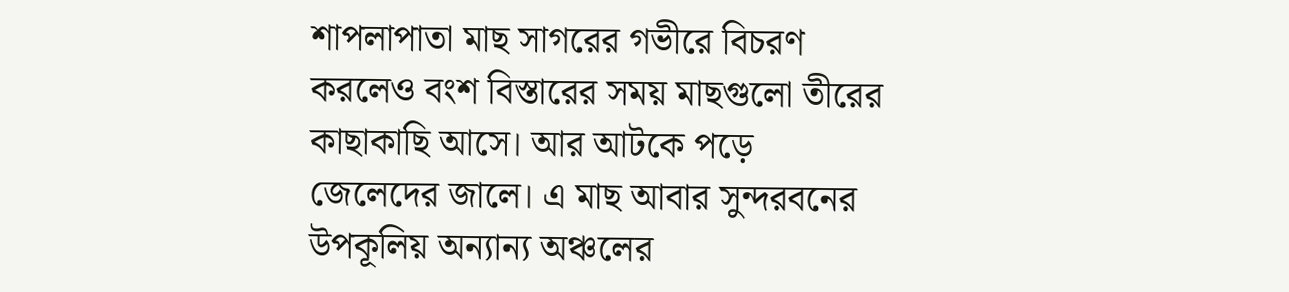শাপলাপাতা মাছ সাগরের গভীরে বিচরণ করলেও বংশ বিস্তারের সময় মাছগুলো তীরের কাছাকাছি আসে। আর আটকে পড়ে জেলেদের জালে। এ মাছ আবার সুন্দরবনের উপকূলিয় অন্যান্য অঞ্চলের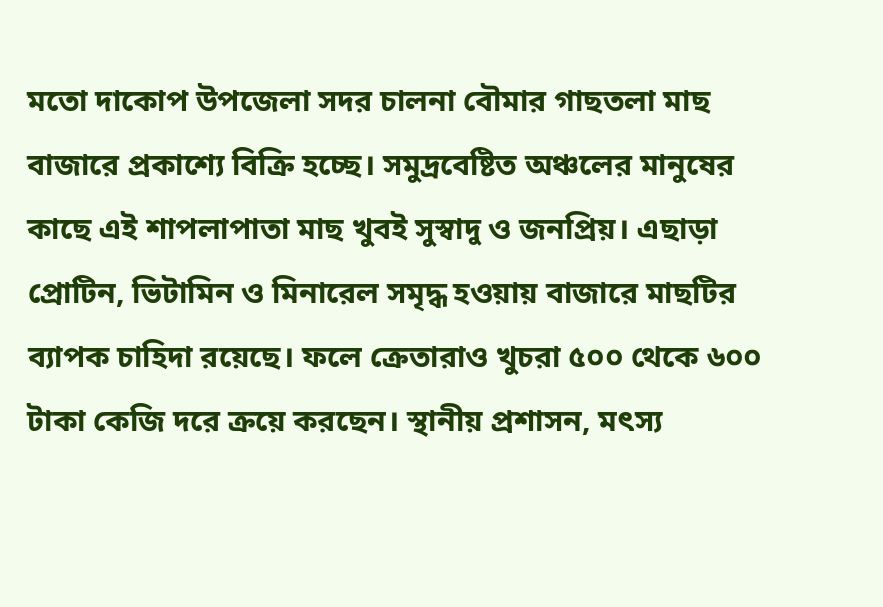মতো দাকোপ উপজেলা সদর চালনা বৌমার গাছতলা মাছ বাজারে প্রকাশ্যে বিক্রি হচ্ছে। সমুদ্রবেষ্টিত অঞ্চলের মানুষের কাছে এই শাপলাপাতা মাছ খুবই সুস্বাদু ও জনপ্রিয়। এছাড়া প্রোটিন, ভিটামিন ও মিনারেল সমৃদ্ধ হওয়ায় বাজারে মাছটির ব্যাপক চাহিদা রয়েছে। ফলে ক্রেতারাও খুচরা ৫০০ থেকে ৬০০ টাকা কেজি দরে ক্রয়ে করছেন। স্থানীয় প্রশাসন, মৎস্য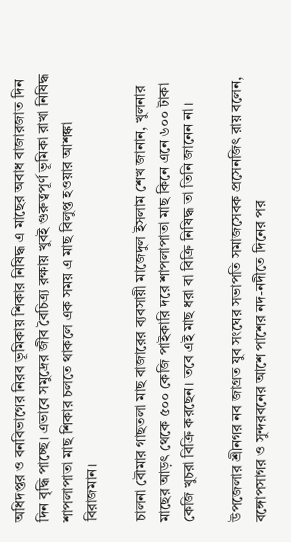অধিদপ্তর ও বনবিভাগের নিরব ভূমিকায় শিকার নিষিদ্ধ এ মাছের অবাধ বাজারজাত দিন দিন বৃদ্ধি পাচ্ছে। এভাবে সমুদ্রের জীব বৈচিত্র্য রক্ষায় খুবই গুরুত্বপূর্ণ ভূমিকা রাখা নিষিদ্ধ শাপলাপাতা মাছ শিকার চলতে থাকলে এক সময় এ মাছ বিলুপ্ত হওয়ার আশঙ্কা বিরাজমান।

চালনা বৌমার গাছতলা মাছ বাজারের ব্যবসায়ী মাজেদুল ইসলাম শেখ জানান, খুলনার মাছের আড়ৎ থেকে ৫০০ কেজি পাইকারি দরে শাপলাপাতা মাছ কিনে এনে ৬০০ টাকা কেজি খুচরা বিক্রি করছেন। তবে এই মাছ ধরা বা বিক্রি নিষিদ্ধ তা তিনি জানেন না।

উপজেলার শ্রীনগর নব জাগ্রত যুব সংঘের সভাপতি সমাজসেবক প্রসেনজিৎ রায় বলেন, বঙ্গোপসাগর ও সুন্দরবনের আশে পাশের নদ-নদীতে দিনের পর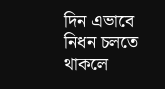দিন এভাবে নিধন চলতে থাকলে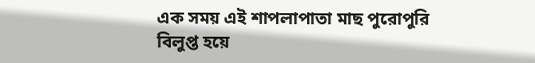এক সময় এই শাপলাপাতা মাছ পুরোপুরি বিলুপ্ত হয়ে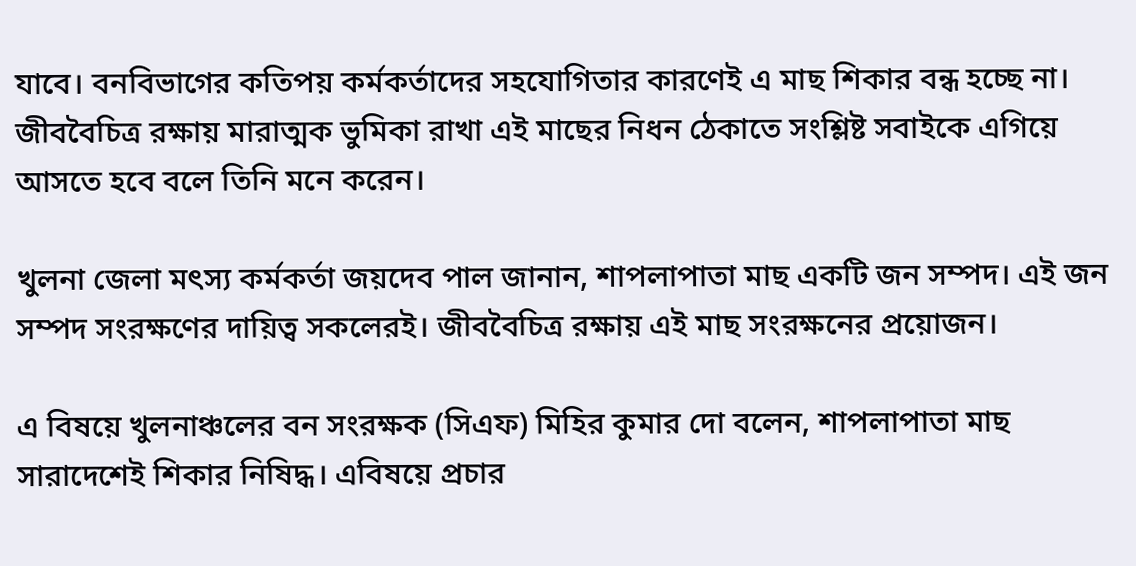যাবে। বনবিভাগের কতিপয় কর্মকর্তাদের সহযোগিতার কারণেই এ মাছ শিকার বন্ধ হচ্ছে না। জীববৈচিত্র রক্ষায় মারাত্মক ভুমিকা রাখা এই মাছের নিধন ঠেকাতে সংশ্লিষ্ট সবাইকে এগিয়ে আসতে হবে বলে তিনি মনে করেন।

খুলনা জেলা মৎস্য কর্মকর্তা জয়দেব পাল জানান, শাপলাপাতা মাছ একটি জন সম্পদ। এই জন সম্পদ সংরক্ষণের দায়িত্ব সকলেরই। জীববৈচিত্র রক্ষায় এই মাছ সংরক্ষনের প্রয়োজন।

এ বিষয়ে খুলনাঞ্চলের বন সংরক্ষক (সিএফ) মিহির কুমার দো বলেন, শাপলাপাতা মাছ সারাদেশেই শিকার নিষিদ্ধ। এবিষয়ে প্রচার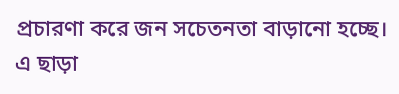প্রচারণা করে জন সচেতনতা বাড়ানো হচ্ছে। এ ছাড়া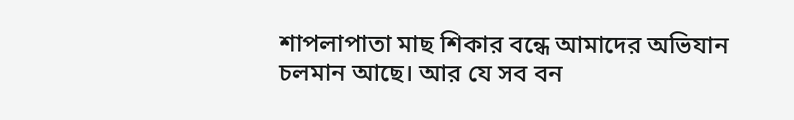শাপলাপাতা মাছ শিকার বন্ধে আমাদের অভিযান চলমান আছে। আর যে সব বন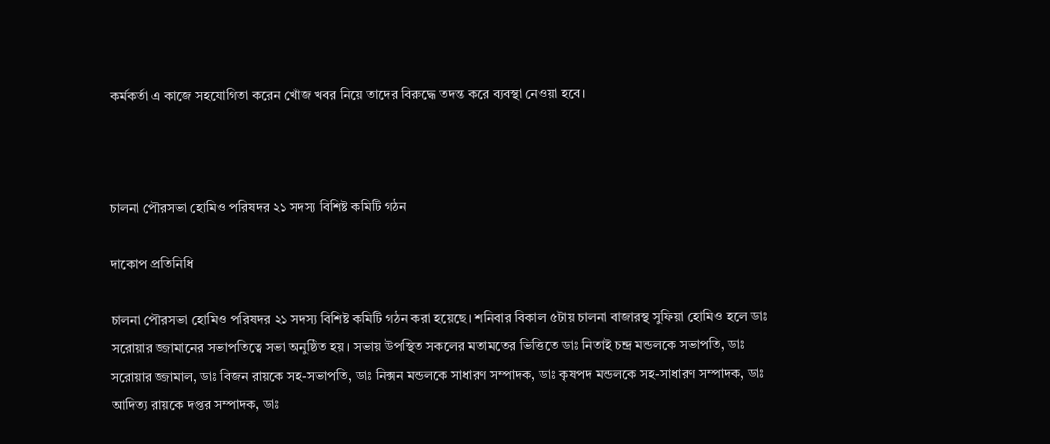কর্মকর্তা এ কাজে সহযোগিতা করেন খোঁজ খবর নিয়ে তাদের বিরুদ্ধে তদন্ত করে ব্যবস্থা নেওয়া হবে।



চালনা পৌরসভা হোমিও পরিষদর ২১ সদস্য বিশিষ্ট কমিটি গঠন

দাকোপ প্রতিনিধি

চালনা পৌরসভা হোমিও পরিষদর ২১ সদস্য বিশিষ্ট কমিটি গঠন করা হয়েছে। শনিবার বিকাল ৫টায় চালনা বাজারস্থ সুফিয়া হোমিও হলে ডাঃ সরোয়ার জ্জামানের সভাপতিত্বে সভা অনুষ্ঠিত হয়। সভায় উপস্থিত সকলের মতামতের ভিত্তিতে ডাঃ নিতাই চন্দ্র মন্ডলকে সভাপতি, ডাঃ সরোয়ার জ্জামাল, ডাঃ বিজন রায়কে সহ-সভাপতি, ডাঃ নিক্সন মন্ডলকে সাধারণ সম্পাদক, ডাঃ কৃষপদ মন্ডলকে সহ-সাধারণ সম্পাদক, ডাঃ আদিত্য রায়কে দপ্তর সম্পাদক, ডাঃ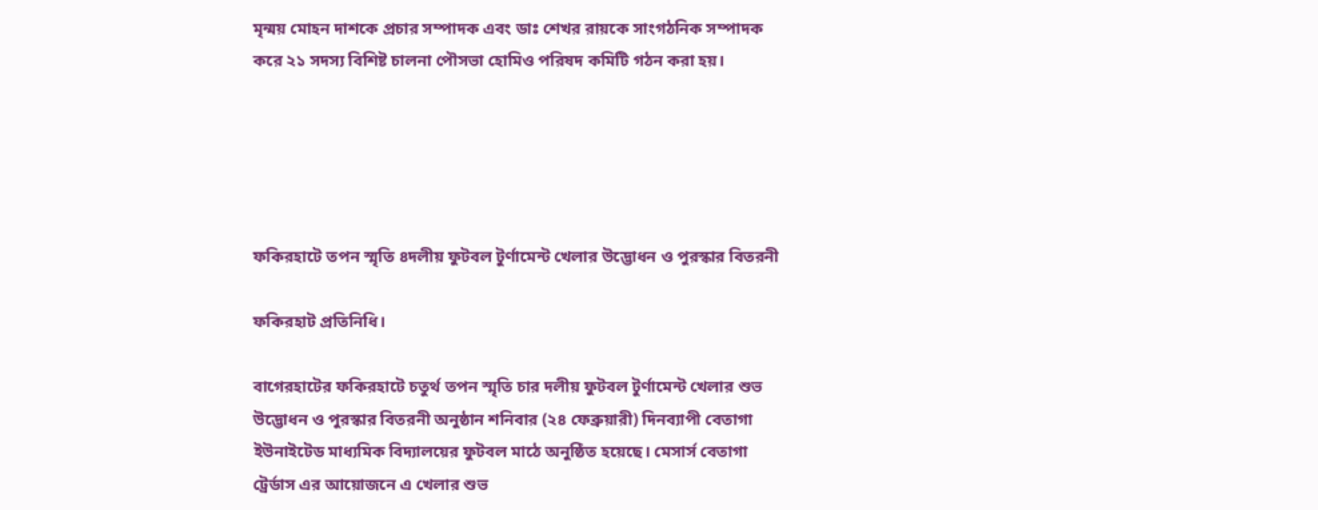মৃন্ময় মোহন দাশকে প্রচার সম্পাদক এবং ডাঃ শেখর রায়কে সাংগঠনিক সম্পাদক করে ২১ সদস্য বিশিষ্ট চালনা পৌসভা হোমিও পরিষদ কমিটি গঠন করা হয়।





ফকিরহাটে তপন স্মৃতি ৪দলীয় ফুটবল টুর্ণামেন্ট খেলার উদ্ভোধন ও পুরস্কার বিতরনী

ফকিরহাট প্রতিনিধি।

বাগেরহাটের ফকিরহাটে চতুর্থ তপন স্মৃতি চার দলীয় ফুটবল টুর্ণামেন্ট খেলার শুভ উদ্ভোধন ও পুরস্কার বিতরনী অনুষ্ঠান শনিবার (২৪ ফেব্রুয়ারী) দিনব্যাপী বেতাগা ইউনাইটেড মাধ্যমিক বিদ্যালয়ের ফুটবল মাঠে অনুষ্ঠিত হয়েছে। মেসার্স বেতাগা ট্রের্ডাস এর আয়োজনে এ খেলার শুভ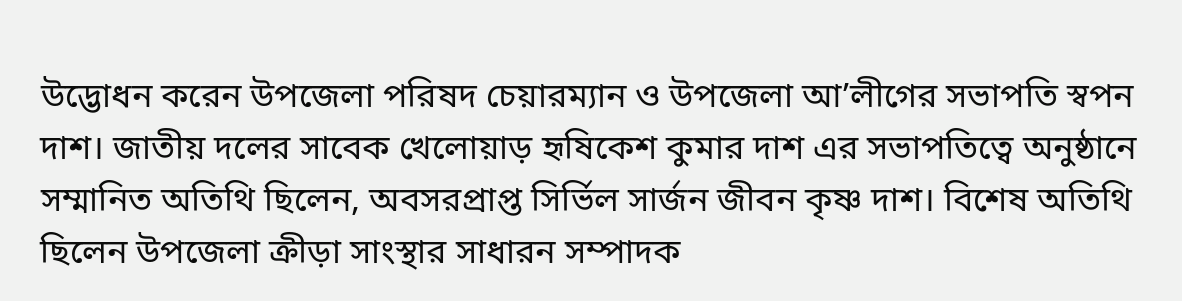উদ্ভোধন করেন উপজেলা পরিষদ চেয়ারম্যান ও উপজেলা আ’লীগের সভাপতি স্বপন দাশ। জাতীয় দলের সাবেক খেলোয়াড় হৃষিকেশ কুমার দাশ এর সভাপতিত্বে অনুষ্ঠানে সম্মানিত অতিথি ছিলেন, অবসরপ্রাপ্ত সির্ভিল সার্জন জীবন কৃষ্ণ দাশ। বিশেষ অতিথি ছিলেন উপজেলা ক্রীড়া সাংস্থার সাধারন সম্পাদক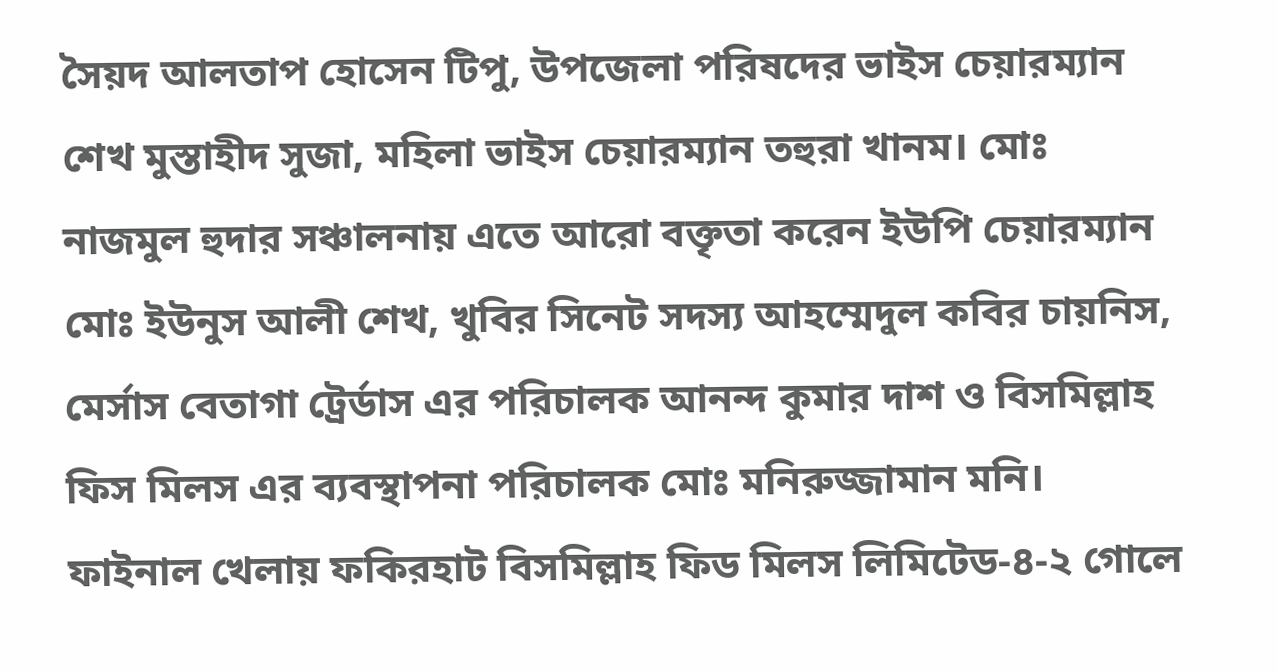সৈয়দ আলতাপ হোসেন টিপু, উপজেলা পরিষদের ভাইস চেয়ারম্যান শেখ মুস্তাহীদ সুজা, মহিলা ভাইস চেয়ারম্যান তহুরা খানম। মোঃ নাজমুল হুদার সঞ্চালনায় এতে আরো বক্তৃতা করেন ইউপি চেয়ারম্যান মোঃ ইউনুস আলী শেখ, খুবির সিনেট সদস্য আহম্মেদুল কবির চায়নিস, মের্সাস বেতাগা ট্রের্ডাস এর পরিচালক আনন্দ কুমার দাশ ও বিসমিল্লাহ ফিস মিলস এর ব্যবস্থাপনা পরিচালক মোঃ মনিরুজ্জামান মনি। ফাইনাল খেলায় ফকিরহাট বিসমিল্লাহ ফিড মিলস লিমিটেড-৪-২ গোলে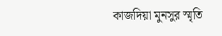কাজদিয়া মুনসুর স্মৃতি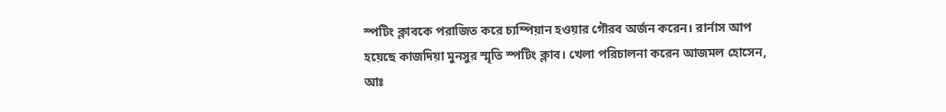স্পটিং ক্লাবকে পরাজিত করে চ্যম্পিয়ান হওয়ার গৌরব অর্জন করেন। রার্নাস আপ হয়েছে কাজদিয়া মুনসুর স্মৃতি স্পটিং ক্লাব। খেলা পরিচালনা করেন আজমল হোসেন, আঃ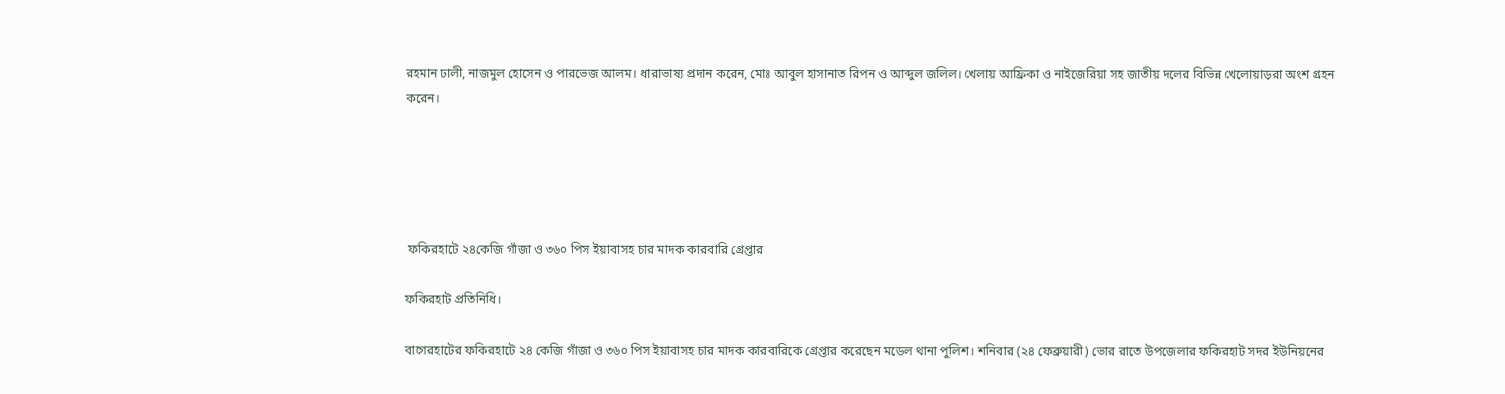রহমান ঢালী, নাজমুল হোসেন ও পারভেজ আলম। ধারাভাষ্য প্রদান করেন, মোঃ আবুল হাসানাত রিপন ও আব্দুল জলিল। খেলায় আফ্রিকা ও নাইজেরিয়া সহ জাতীয় দলের বিভিন্ন খেলোয়াড়রা অংশ গ্রহন করেন।





 ফকিরহাটে ২৪কেজি গাঁজা ও ৩৬০ পিস ইয়াবাসহ চার মাদক কারবারি গ্রেপ্তার

ফকিরহাট প্রতিনিধি।

বাগেরহাটের ফকিরহাটে ২৪ কেজি গাঁজা ও ৩৬০ পিস ইয়াবাসহ চার মাদক কারবারিকে গ্রেপ্তার করেছেন মডেল থানা পুলিশ। শনিবার (২৪ ফেব্রুয়ারী) ভোর রাতে উপজেলার ফকিরহাট সদর ইউনিয়নের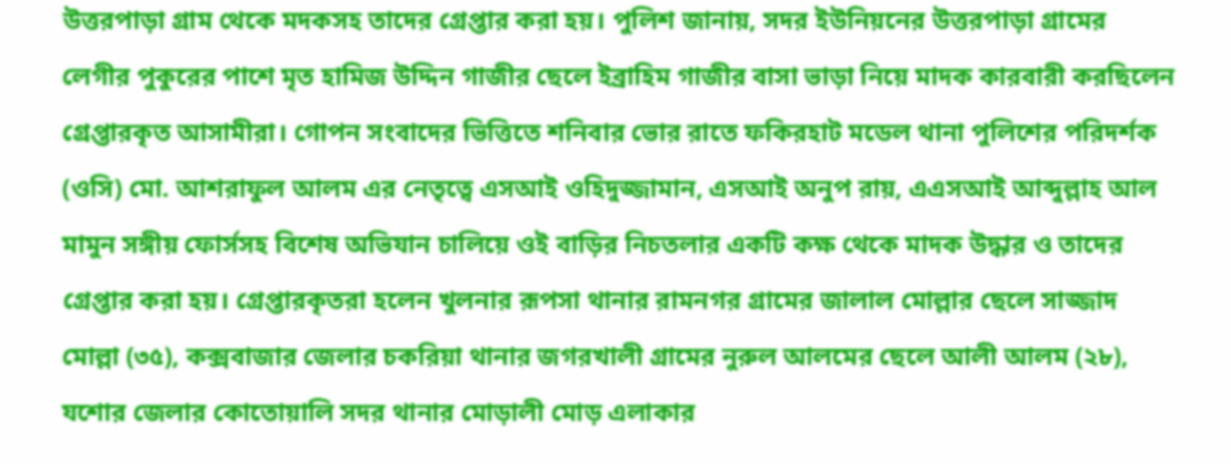উত্তরপাড়া গ্রাম থেকে মদকসহ তাদের গ্রেপ্তার করা হয়। পুলিশ জানায়, সদর ইউনিয়নের উত্তরপাড়া গ্রামের লেগীর পুকুরের পাশে মৃত হামিজ উদ্দিন গাজীর ছেলে ইব্রাহিম গাজীর বাসা ভাড়া নিয়ে মাদক কারবারী করছিলেন গ্রেপ্তারকৃত আসামীরা। গোপন সংবাদের ভিত্তিতে শনিবার ভোর রাতে ফকিরহাট মডেল থানা পুলিশের পরিদর্শক (ওসি) মো. আশরাফুল আলম এর নেতৃত্বে এসআই ওহিদুজ্জামান, এসআই অনুপ রায়, এএসআই আব্দুল্লাহ আল মামুন সঙ্গীয় ফোর্সসহ বিশেষ অভিযান চালিয়ে ওই বাড়ির নিচতলার একটি কক্ষ থেকে মাদক উদ্ধার ও তাদের গ্রেপ্তার করা হয়। গ্রেপ্তারকৃতরা হলেন খুলনার রূপসা থানার রামনগর গ্রামের জালাল মোল্লার ছেলে সাজ্জাদ মোল্লা (৩৫), কক্সবাজার জেলার চকরিয়া থানার জগরখালী গ্রামের নুরুল আলমের ছেলে আলী আলম (২৮), যশোর জেলার কোতোয়ালি সদর থানার মোড়ালী মোড় এলাকার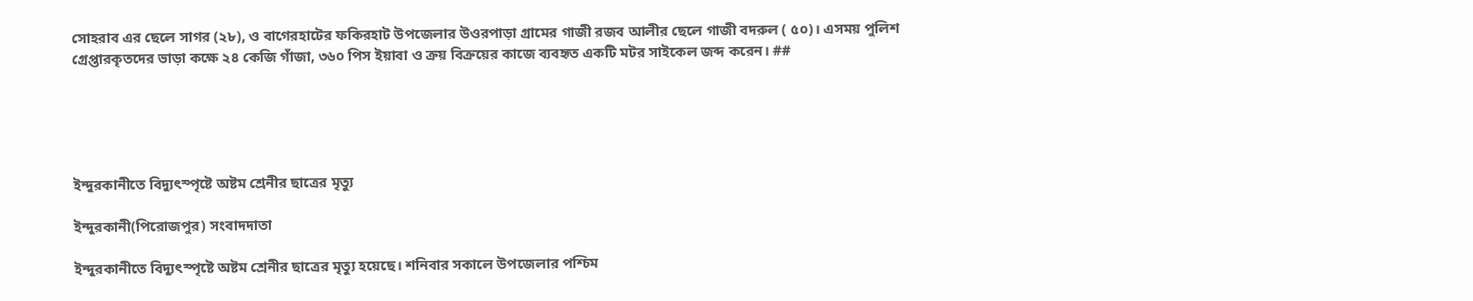সোহরাব এর ছেলে সাগর (২৮), ও বাগেরহাটের ফকিরহাট উপজেলার উওরপাড়া গ্রামের গাজী রজব আলীর ছেলে গাজী বদরুল ( ৫০)। এসময় পুলিশ গ্রেপ্তারকৃতদের ভাড়া কক্ষে ২৪ কেজি গাঁজা, ৩৬০ পিস ইয়াবা ও ক্রয় বিক্রয়ের কাজে ব্যবহৃত একটি মটর সাইকেল জব্দ করেন। ##





ইন্দুরকানীতে বিদ্যুৎস্পৃষ্টে অষ্টম শ্রেনীর ছাত্রের মৃত্যু

ইন্দুরকানী(পিরোজপুর) সংবাদদাতা

ইন্দুরকানীতে বিদ্যুৎস্পৃষ্টে অষ্টম শ্রেনীর ছাত্রের মৃত্যু হয়েছে। শনিবার সকালে উপজেলার পশ্চিম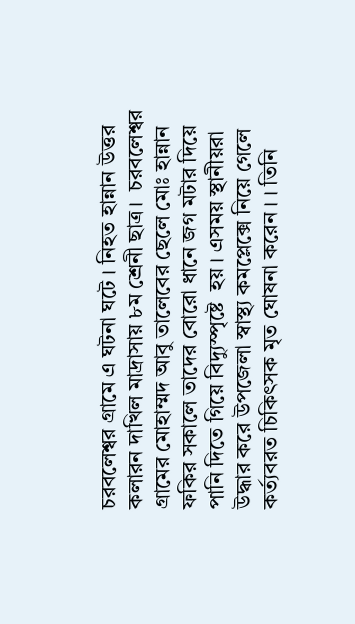চরবলেশ্বর গ্রামে এ ঘটনা ঘটে । নিহত হান্নান উত্তর কলারন দাখিল মাদ্রাসায় ৮ম শ্রেনী ছাত্র।  চরবলেশ্বর গ্রামের মোহাম্মদ আবু তালেবের ছেলে মোঃ হান্নান ফকির সকালে তাদের বোরো ধানে জগ মটার দিয়ে পানি দিতে গিয়ে বিদ্যুস্পৃষ্টে  হয় । এসময় স্থানীয়রা উদ্ধার করে উপজেলা স্বাস্থ্য কমপ্লেক্সে নিয়ে গেলে কর্ত্যবরত চিকিৎসক মৃত ঘোষনা করেন । । তিনি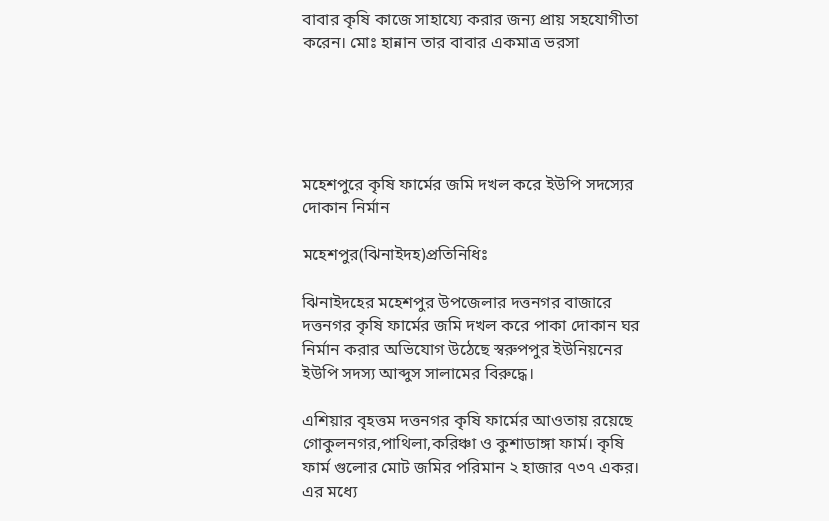বাবার কৃষি কাজে সাহায্যে করার জন্য প্রায় সহযোগীতা করেন। মোঃ হান্নান তার বাবার একমাত্র ভরসা





মহেশপুরে কৃষি ফার্মের জমি দখল করে ইউপি সদস্যের দোকান নির্মান

মহেশপুর(ঝিনাইদহ)প্রতিনিধিঃ

ঝিনাইদহের মহেশপুর উপজেলার দত্তনগর বাজারে দত্তনগর কৃষি ফার্মের জমি দখল করে পাকা দোকান ঘর নির্মান করার অভিযোগ উঠেছে স্বরুপপুর ইউনিয়নের ইউপি সদস্য আব্দুস সালামের বিরুদ্ধে।

এশিয়ার বৃহত্তম দত্তনগর কৃষি ফার্মের আওতায় রয়েছে গোকুলনগর,পাথিলা,করিঞ্চা ও কুশাডাঙ্গা ফার্ম। কৃষি ফার্ম গুলোর মোট জমির পরিমান ২ হাজার ৭৩৭ একর। এর মধ্যে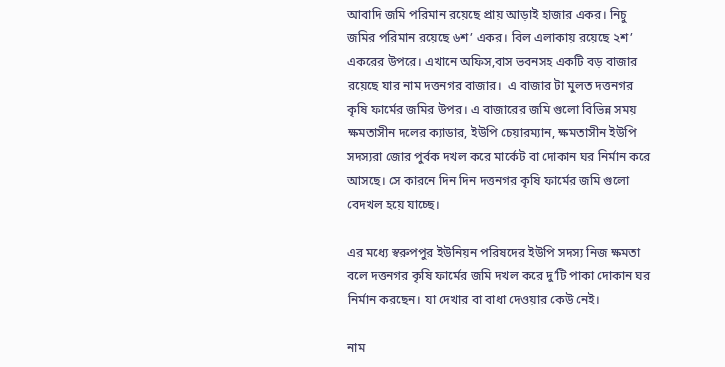আবাদি জমি পরিমান রয়েছে প্রায় আড়াই হাজার একর। নিচু জমির পরিমান রয়েছে ৬শ’ একর। বিল এলাকায় রয়েছে ২শ’ একরের উপরে। এখানে অফিস,বাস ভবনসহ একটি বড় বাজার রয়েছে যার নাম দত্তনগর বাজার।  এ বাজার টা মুলত দত্তনগর কৃষি ফার্মের জমির উপর। এ বাজারের জমি গুলো বিভিন্ন সময় ক্ষমতাসীন দলের ক্যাডার, ইউপি চেয়ারম্যান, ক্ষমতাসীন ইউপি সদস্যরা জোর পুর্বক দখল করে মার্কেট বা দোকান ঘর নির্মান করে আসছে। সে কারনে দিন দিন দত্তনগর কৃষি ফার্মের জমি গুলো বেদখল হয়ে যাচ্ছে।

এর মধ্যে স্বরুপপুর ইউনিয়ন পরিষদের ইউপি সদস্য নিজ ক্ষমতা বলে দত্তনগর কৃষি ফার্মের জমি দখল করে দু’টি পাকা দোকান ঘর নির্মান করছেন। যা দেখার বা বাধা দেওয়ার কেউ নেই।

নাম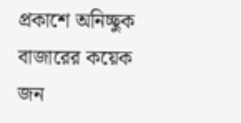প্রকাশে অনিচ্ছুক বাজারের কয়েক জন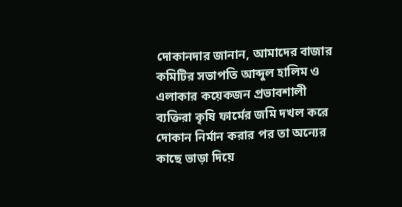দোকানদার জানান, আমাদের বাজার কমিটির সভাপতি আব্দুল হালিম ও এলাকার কয়েকজন প্রভাবশালী ব্যক্তিরা কৃষি ফার্মের জমি দখল করে দোকান নির্মান করার পর তা অন্যের কাছে ভাড়া দিয়ে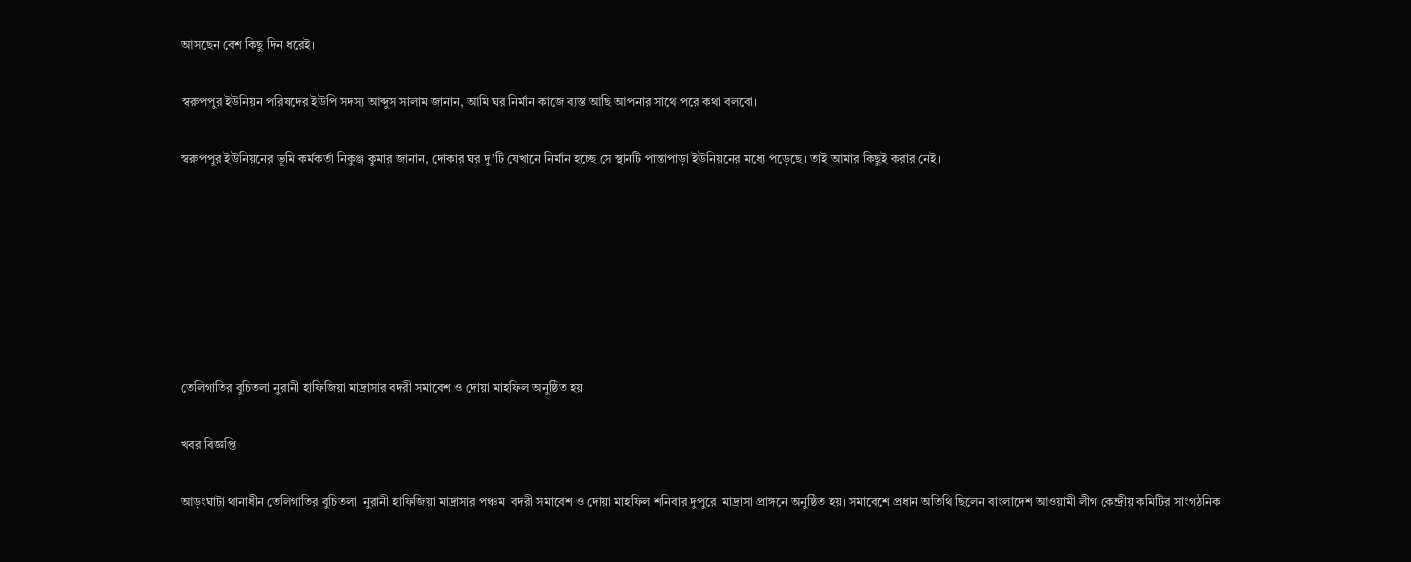আসছেন বেশ কিছু দিন ধরেই।

স্বরুপপুর ইউনিয়ন পরিষদের ইউপি সদস্য আব্দুস সালাম জানান, আমি ঘর নির্মান কাজে ব্যস্ত আছি আপনার সাথে পরে কথা বলবো।

স্বরুপপুর ইউনিয়নের ভূমি কর্মকর্তা নিকুঞ্জ কুমার জানান, দোকার ঘর দু’টি যেখানে নির্মান হচ্ছে সে স্থানটি পান্তাপাড়া ইউনিয়নের মধ্যে পড়েছে। তাই আমার কিছুই করার নেই।







তেলিগাতির বুচিতলা নুরানী হাফিজিয়া মাদ্রাসার বদরী সমাবেশ ও দোয়া মাহফিল অনুষ্ঠিত হয়

খবর বিজ্ঞপ্তি

আড়ংঘাটা থানাধীন তেলিগাতির বুচিতলা  নুরানী হাফিজিয়া মাদ্রাসার পঞ্চম  বদরী সমাবেশ ও দোয়া মাহফিল শনিবার দুপুরে  মাদ্রাসা প্রাঙ্গনে অনুষ্ঠিত হয়। সমাবেশে প্রধান অতিথি ছিলেন বাংলাদেশ আওয়ামী লীগ কেন্দ্রীয় কমিটির সাংগঠনিক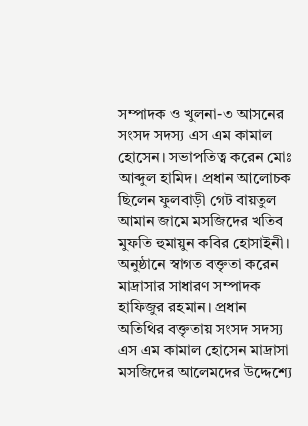সম্পাদক ও খুলনা-৩ আসনের সংসদ সদস্য এস এম কামাল হোসেন। সভাপতিত্ব করেন মোঃ আব্দুল হামিদ। প্রধান আলোচক ছিলেন ফুলবাড়ী গেট বায়তুল আমান জামে মসজিদের খতিব   মুফতি হুমায়ুন কবির হোসাইনী। অনুষ্ঠানে স্বাগত বক্তৃতা করেন  মাদ্রাসার সাধারণ সম্পাদক হাফিজুর রহমান। প্রধান অতিথির বক্তৃতায় সংসদ সদস্য এস এম কামাল হোসেন মাদ্রাসা মসজিদের আলেমদের উদ্দেশ্যে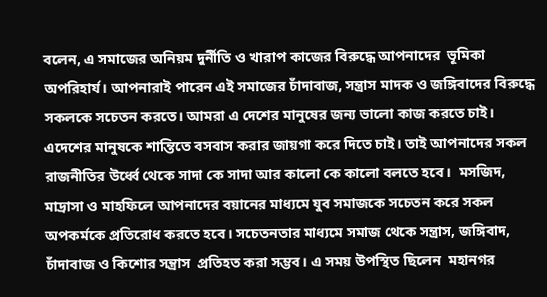বলেন, এ সমাজের অনিয়ম দুর্নীতি ও খারাপ কাজের বিরুদ্ধে আপনাদের  ভূমিকা অপরিহার্য। আপনারাই পারেন এই সমাজের চাঁদাবাজ, সন্ত্রাস মাদক ও জঙ্গিবাদের বিরুদ্ধে সকলকে সচেতন করতে। আমরা এ দেশের মানুষের জন্য ভালো কাজ করতে চাই। এদেশের মানুষকে শান্তিতে বসবাস করার জায়গা করে দিতে চাই। তাই আপনাদের সকল রাজনীতির উর্ধ্বে থেকে সাদা কে সাদা আর কালো কে কালো বলতে হবে।  মসজিদ, মাদ্রাসা ও মাহফিলে আপনাদের বয়ানের মাধ্যমে যুব সমাজকে সচেতন করে সকল অপকর্মকে প্রতিরোধ করতে হবে। সচেতনতার মাধ্যমে সমাজ থেকে সন্ত্রাস, জঙ্গিবাদ, চাঁদাবাজ ও কিশোর সন্ত্রাস  প্রতিহত করা সম্ভব। এ সময় উপস্থিত ছিলেন  মহানগর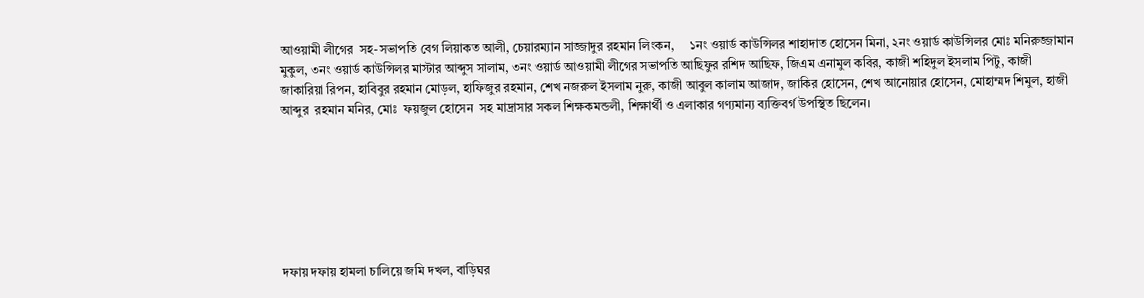আওয়ামী লীগের  সহ-সভাপতি বেগ লিয়াকত আলী, চেয়ারম্যান সাজ্জাদুর রহমান লিংকন,     ১নং ওয়ার্ড কাউন্সিলর শাহাদাত হোসেন মিনা, ২নং ওয়ার্ড কাউন্সিলর মোঃ মনিরুজ্জামান মুকুল, ৩নং ওয়ার্ড কাউন্সিলর মাস্টার আব্দুস সালাম, ৩নং ওয়ার্ড আওয়ামী লীগের সভাপতি আছিফুর রশিদ আছিফ, জিএম এনামুল কবির, কাজী শহিদুল ইসলাম পিটু, কাজী জাকারিয়া রিপন, হাবিবুর রহমান মোড়ল, হাফিজুর রহমান, শেখ নজরুল ইসলাম নুরু, কাজী আবুল কালাম আজাদ, জাকির হোসেন, শেখ আনোয়ার হোসেন, মোহাম্মদ শিমুল, হাজী আব্দুর  রহমান মনির, মোঃ  ফয়জুল হোসেন  সহ মাদ্রাসার সকল শিক্ষকমন্ডলী, শিক্ষার্থী ও এলাকার গণ্যমান্য ব্যক্তিবর্গ উপস্থিত ছিলেন।







দফায় দফায় হামলা চালিয়ে জমি দখল, বাড়িঘর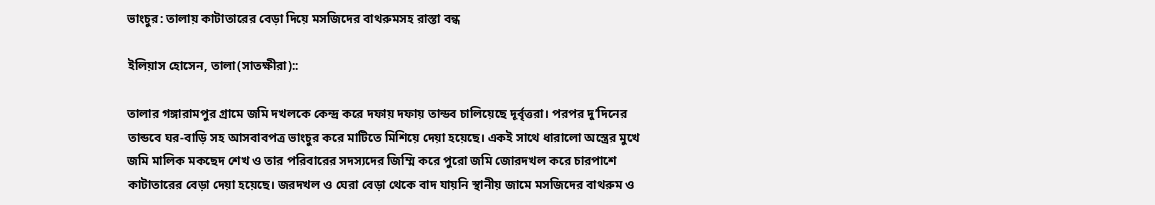ভাংচুর: তালায় কাটাতারের বেড়া দিয়ে মসজিদের বাথরুমসহ রাস্তা বন্ধ

ইলিয়াস হোসেন, তালা(সাতক্ষীরা)::

তালার গঙ্গারামপুর গ্রামে জমি দখলকে কেন্দ্র করে দফায় দফায় তান্ডব চালিয়েছে দূর্বৃত্তরা। পরপর দু’দিনের তান্ডবে ঘর-বাড়ি সহ আসবাবপত্র ভাংচুর করে মাটিতে মিশিয়ে দেয়া হয়েছে। একই সাথে ধারালো অস্ত্রের মুখে জমি মালিক মকছেদ শেখ ও তার পরিবারের সদস্যদের জিম্মি করে পুরো জমি জোরদখল করে চারপাশে কাটাতারের বেড়া দেয়া হয়েছে। জরদখল ও ঘেরা বেড়া থেকে বাদ যায়নি স্থানীয় জামে মসজিদের বাথরুম ও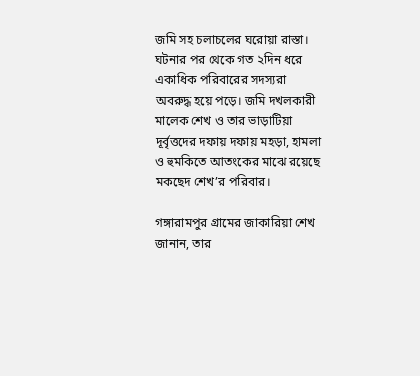জমি সহ চলাচলের ঘরোয়া রাস্তা। ঘটনার পর থেকে গত ২দিন ধরে একাধিক পরিবারের সদস্যরা অবরুদ্ধ হয়ে পড়ে। জমি দখলকারী মালেক শেখ ও তার ভাড়াটিয়া দূর্বৃত্তদের দফায় দফায় মহড়া, হামলা ও হুমকিতে আতংকের মাঝে রয়েছে মকছেদ শেখ’র পরিবার।

গঙ্গারামপুর গ্রামের জাকারিয়া শেখ জানান, তার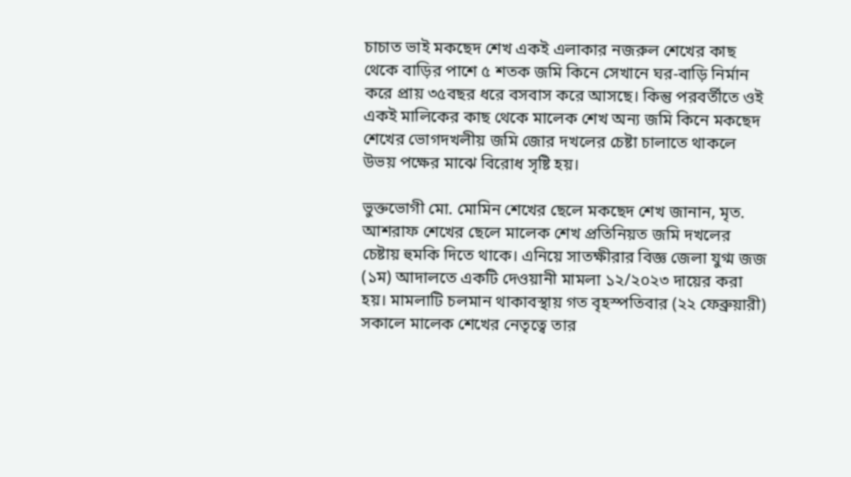চাচাত ভাই মকছেদ শেখ একই এলাকার নজরুল শেখের কাছ থেকে বাড়ির পাশে ৫ শতক জমি কিনে সেখানে ঘর-বাড়ি নির্মান করে প্রায় ৩৫বছর ধরে বসবাস করে আসছে। কিন্তু পরবর্তীতে ওই একই মালিকের কাছ থেকে মালেক শেখ অন্য জমি কিনে মকছেদ শেখের ভোগদখলীয় জমি জোর দখলের চেষ্টা চালাতে থাকলে উভয় পক্ষের মাঝে বিরোধ সৃষ্টি হয়।

ভুক্তভোগী মো. মোমিন শেখের ছেলে মকছেদ শেখ জানান, মৃত. আশরাফ শেখের ছেলে মালেক শেখ প্রতিনিয়ত জমি দখলের চেষ্টায় হুমকি দিতে থাকে। এনিয়ে সাতক্ষীরার বিজ্ঞ জেলা যুগ্ম জজ (১ম) আদালতে একটি দেওয়ানী মামলা ১২/২০২৩ দায়ের করা হয়। মামলাটি চলমান থাকাবস্থায় গত বৃহস্পতিবার (২২ ফেব্রুয়ারী) সকালে মালেক শেখের নেতৃত্বে তার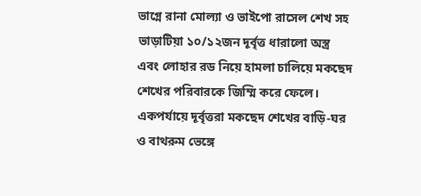ভাগ্নে রানা মোল্যা ও ভাইপো রাসেল শেখ সহ ভাড়াটিয়া ১০/১২জন দূর্বৃত্ত ধারালো অস্ত্র এবং লোহার রড নিয়ে হামলা চালিয়ে মকছেদ শেখের পরিবারকে জিম্মি করে ফেলে। একপর্যায়ে দূর্বৃত্তরা মকছেদ শেখের বাড়ি-ঘর ও বাথরুম ভেঙ্গে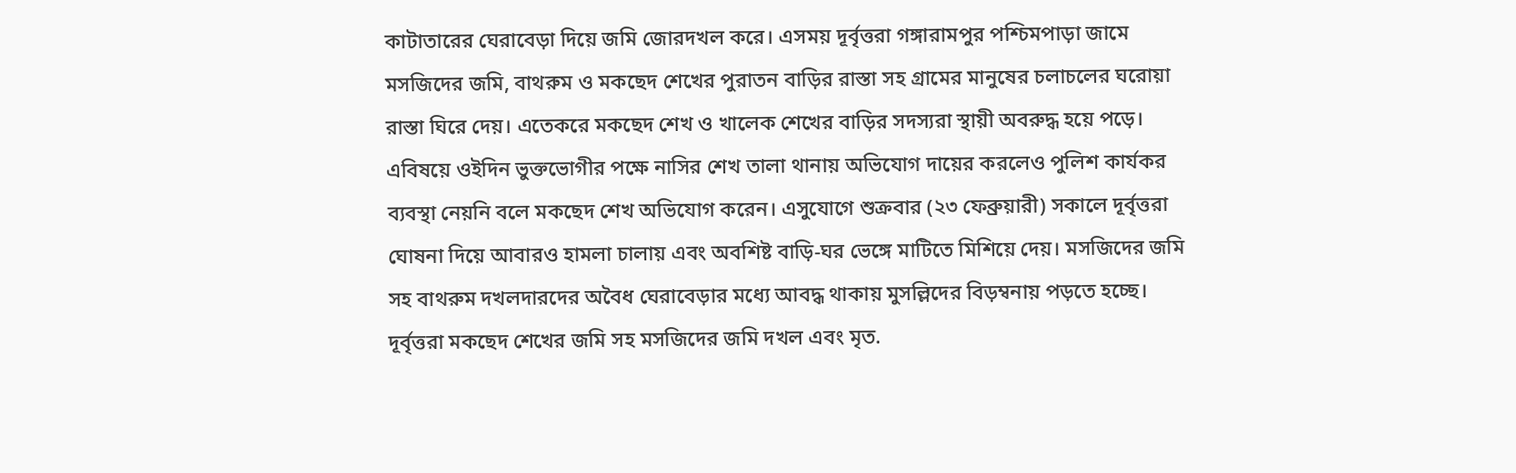কাটাতারের ঘেরাবেড়া দিয়ে জমি জোরদখল করে। এসময় দূর্বৃত্তরা গঙ্গারামপুর পশ্চিমপাড়া জামে মসজিদের জমি, বাথরুম ও মকছেদ শেখের পুরাতন বাড়ির রাস্তা সহ গ্রামের মানুষের চলাচলের ঘরোয়া রাস্তা ঘিরে দেয়। এতেকরে মকছেদ শেখ ও খালেক শেখের বাড়ির সদস্যরা স্থায়ী অবরুদ্ধ হয়ে পড়ে। এবিষয়ে ওইদিন ভুক্তভোগীর পক্ষে নাসির শেখ তালা থানায় অভিযোগ দায়ের করলেও পুলিশ কার্যকর ব্যবস্থা নেয়নি বলে মকছেদ শেখ অভিযোগ করেন। এসুযোগে শুক্রবার (২৩ ফেব্রুয়ারী) সকালে দূর্বৃত্তরা ঘোষনা দিয়ে আবারও হামলা চালায় এবং অবশিষ্ট বাড়ি-ঘর ভেঙ্গে মাটিতে মিশিয়ে দেয়। মসজিদের জমি সহ বাথরুম দখলদারদের অবৈধ ঘেরাবেড়ার মধ্যে আবদ্ধ থাকায় মুসল্লিদের বিড়ম্বনায় পড়তে হচ্ছে। দূর্বৃত্তরা মকছেদ শেখের জমি সহ মসজিদের জমি দখল এবং মৃত.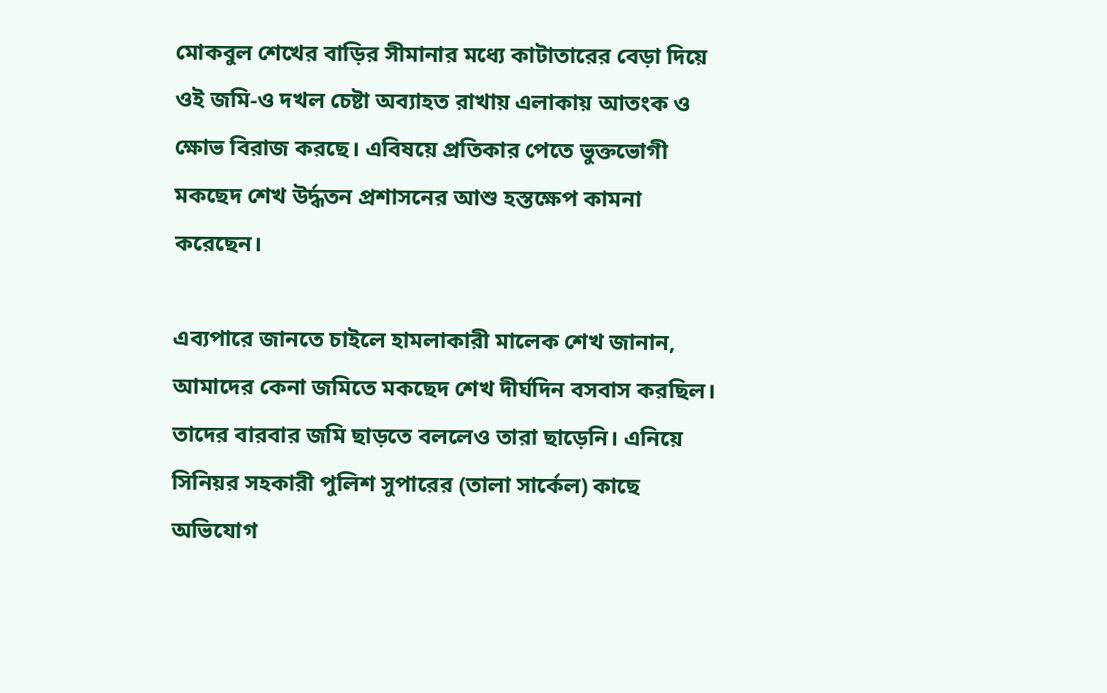মোকবুল শেখের বাড়ির সীমানার মধ্যে কাটাতারের বেড়া দিয়ে ওই জমি-ও দখল চেষ্টা অব্যাহত রাখায় এলাকায় আতংক ও ক্ষোভ বিরাজ করছে। এবিষয়ে প্রতিকার পেতে ভুক্তভোগী মকছেদ শেখ উর্দ্ধতন প্রশাসনের আশু হস্তক্ষেপ কামনা করেছেন।

এব্যপারে জানতে চাইলে হামলাকারী মালেক শেখ জানান, আমাদের কেনা জমিতে মকছেদ শেখ দীর্ঘদিন বসবাস করছিল। তাদের বারবার জমি ছাড়তে বললেও তারা ছাড়েনি। এনিয়ে সিনিয়র সহকারী পুলিশ সুপারের (তালা সার্কেল) কাছে অভিযোগ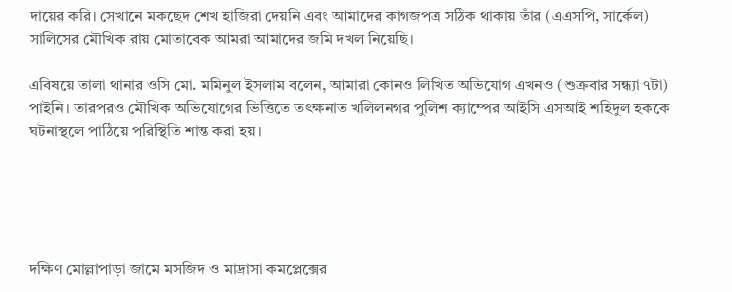দায়ের করি। সেখানে মকছেদ শেখ হাজিরা দেয়নি এবং আমাদের কাগজপত্র সঠিক থাকায় তাঁর (এএসপি, সার্কেল) সালিসের মৌখিক রায় মোতাবেক আমরা আমাদের জমি দখল নিয়েছি।

এবিষয়ে তালা থানার ওসি মো. মমিনুল ইসলাম বলেন, আমারা কোনও লিখিত অভিযোগ এখনও (শুক্রবার সন্ধ্যা ৭টা) পাইনি। তারপরও মৌখিক অভিযোগের ভিত্তিতে তৎক্ষনাত খলিলনগর পুলিশ ক্যাম্পের আইসি এসআই শহিদুল হককে ঘটনাস্থলে পাঠিয়ে পরিস্থিতি শান্ত করা হয়।





দক্ষিণ মোল্লাপাড়া জামে মসজিদ ও মাদ্রাসা কমপ্লেক্সের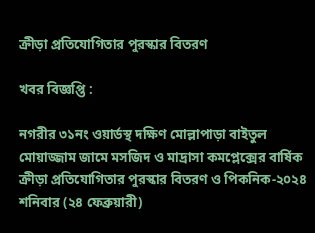ক্রীড়া প্রতিযোগিতার পুরস্কার বিতরণ

খবর বিজ্ঞপ্তি :

নগরীর ৩১নং ওয়ার্ডস্থ দক্ষিণ মোল্লাপাড়া বাইতুল মোয়াজ্জাম জামে মসজিদ ও মাদ্রাসা কমপ্লেক্সের বার্ষিক ক্রীড়া প্রতিযোগিতার পুরস্কার বিতরণ ও পিকনিক-২০২৪ শনিবার (২৪ ফেব্রুয়ারী)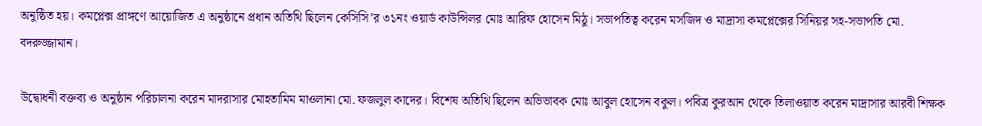অনুষ্ঠিত হয়। কমপ্লেক্স প্রাঙ্গণে আয়োজিত এ অনুষ্ঠানে প্রধান অতিথি ছিলেন কেসিসি’র ৩১নং ওয়ার্ড কাউন্সিলর মোঃ আরিফ হোসেন মিঠু। সভাপতিত্ব করেন মসজিদ ও মাদ্রাসা কমপ্লেক্সের সিনিয়র সহ-সভাপতি মো. বদরুজ্জামান।

উদ্বোধনী বক্তব্য ও অনুষ্ঠান পরিচালনা করেন মাদরাসার মোহতামিম মাওলানা মো. ফজলুল কাদের। বিশেষ অতিথি ছিলেন অভিভাবক মোঃ আবুল হোসেন বকুল। পবিত্র কুরআন থেকে তিলাওয়াত করেন মাদ্রাসার আরবী শিক্ষক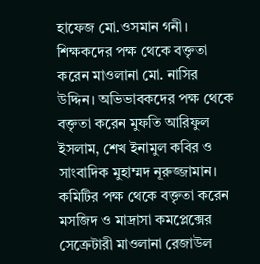হাফেজ মো.ওসমান গনী। শিক্ষকদের পক্ষ থেকে বক্তৃতা করেন মাওলানা মো. নাসির উদ্দিন। অভিভাবকদের পক্ষ থেকে বক্তৃতা করেন মুফতি আরিফুল ইসলাম, শেখ ইনামুল কবির ও সাংবাদিক মুহাম্মদ নূরুজ্জামান। কমিটির পক্ষ থেকে বক্তৃতা করেন মসজিদ ও মাদ্রাসা কমপ্লেক্সের সেক্রেটারী মাওলানা রেজাউল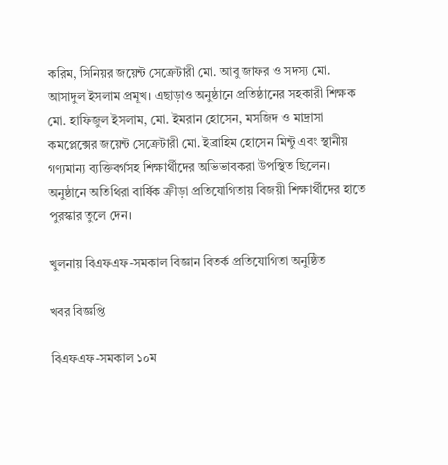করিম, সিনিয়র জয়েন্ট সেক্রেটারী মো. আবু জাফর ও সদস্য মো. আসাদুল ইসলাম প্রমূখ। এছাড়াও অনুষ্ঠানে প্রতিষ্ঠানের সহকারী শিক্ষক মো. হাফিজুল ইসলাম, মো. ইমরান হোসেন, মসজিদ ও মাদ্রাসা কমপ্লেক্সের জয়েন্ট সেক্রেটারী মো. ইব্রাহিম হোসেন মিন্টু এবং স্থানীয় গণ্যমান্য ব্যক্তিবর্গসহ শিক্ষার্থীদের অভিভাবকরা উপস্থিত ছিলেন। অনুষ্ঠানে অতিথিরা বার্ষিক ক্রীড়া প্রতিযোগিতায় বিজয়ী শিক্ষার্থীদের হাতে পুরস্কার তুলে দেন।

খুলনায় বিএফএফ-সমকাল বিজ্ঞান বিতর্ক প্রতিযোগিতা অনুষ্ঠিত

খবর বিজ্ঞপ্তি

বিএফএফ-সমকাল ১০ম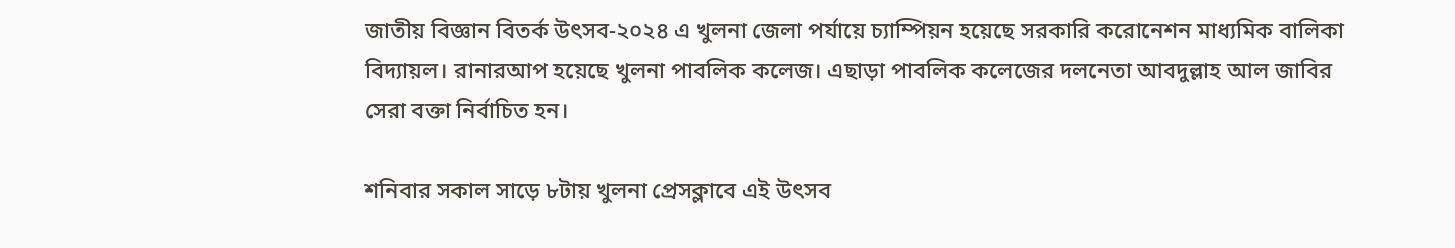জাতীয় বিজ্ঞান বিতর্ক উৎসব-২০২৪ এ খুলনা জেলা পর্যায়ে চ্যাম্পিয়ন হয়েছে সরকারি করোনেশন মাধ্যমিক বালিকা বিদ্যায়ল। রানারআপ হয়েছে খুলনা পাবলিক কলেজ। এছাড়া পাবলিক কলেজের দলনেতা আবদুল্লাহ আল জাবির সেরা বক্তা নির্বাচিত হন।

শনিবার সকাল সাড়ে ৮টায় খুলনা প্রেসক্লাবে এই উৎসব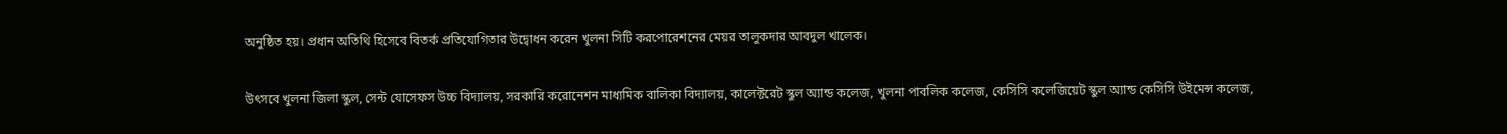অনুষ্ঠিত হয়। প্রধান অতিথি হিসেবে বিতর্ক প্রতিযোগিতার উদ্বোধন করেন খুলনা সিটি করপোরেশনের মেয়র তালুকদার আবদুল খালেক।

উৎসবে খুলনা জিলা স্কুল, সেন্ট যোসেফস উচ্চ বিদ্যালয়, সরকারি করোনেশন মাধ্যমিক বালিকা বিদ্যালয়, কালেক্টরেট স্কুল অ্যান্ড কলেজ, খুলনা পাবলিক কলেজ, কেসিসি কলেজিয়েট স্কুল অ্যান্ড কেসিসি উইমেন্স কলেজ,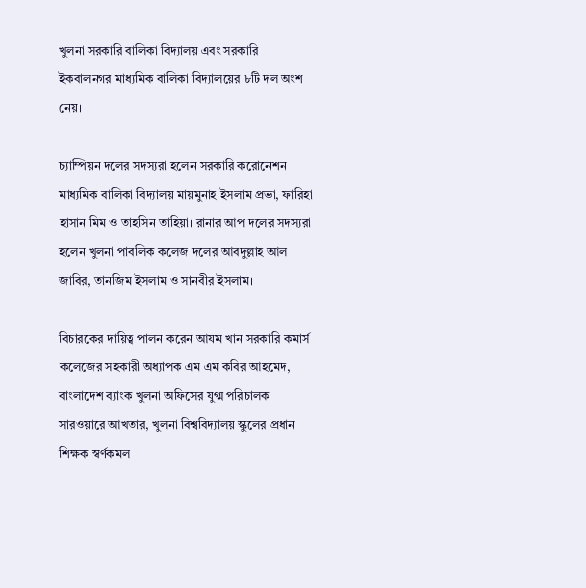খুলনা সরকারি বালিকা বিদ্যালয় এবং সরকারি ইকবালনগর মাধ্যমিক বালিকা বিদ্যালয়ের ৮টি দল অংশ নেয়।

চ্যাম্পিয়ন দলের সদস্যরা হলেন সরকারি করোনেশন মাধ্যমিক বালিকা বিদ্যালয় মায়মুনাহ ইসলাম প্রভা, ফারিহা হাসান মিম ও তাহসিন তাহিয়া। রানার আপ দলের সদস্যরা হলেন খুলনা পাবলিক কলেজ দলের আবদুল্লাহ আল জাবির, তানজিম ইসলাম ও সানবীর ইসলাম।

বিচারকের দায়িত্ব পালন করেন আযম খান সরকারি কমার্স কলেজের সহকারী অধ্যাপক এম এম কবির আহমেদ, বাংলাদেশ ব্যাংক খুলনা অফিসের যুগ্ম পরিচালক সারওয়ারে আখতার, খুলনা বিশ্ববিদ্যালয় স্কুলের প্রধান শিক্ষক স্বর্ণকমল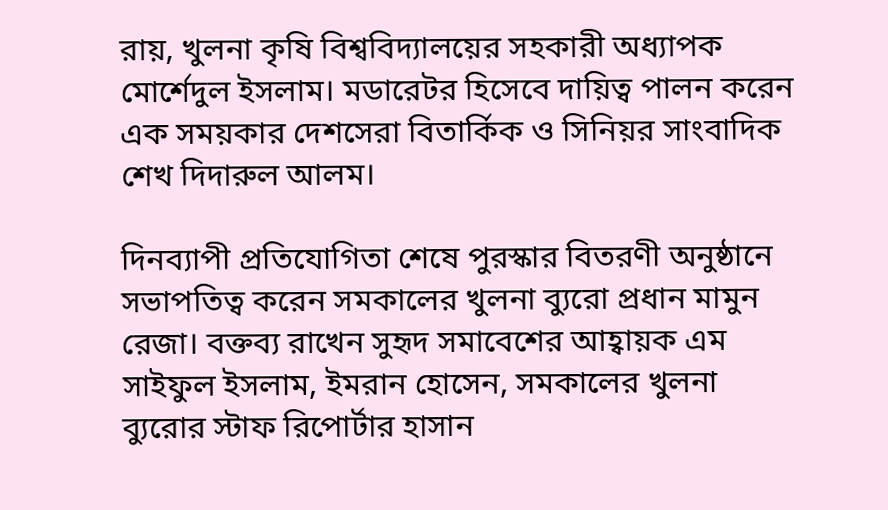রায়, খুলনা কৃষি বিশ্ববিদ্যালয়ের সহকারী অধ্যাপক মোর্শেদুল ইসলাম। মডারেটর হিসেবে দায়িত্ব পালন করেন এক সময়কার দেশসেরা বিতার্কিক ও সিনিয়র সাংবাদিক শেখ দিদারুল আলম।

দিনব্যাপী প্রতিযোগিতা শেষে পুরস্কার বিতরণী অনুষ্ঠানে সভাপতিত্ব করেন সমকালের খুলনা ব্যুরো প্রধান মামুন রেজা। বক্তব্য রাখেন সুহৃদ সমাবেশের আহ্বায়ক এম সাইফুল ইসলাম, ইমরান হোসেন, সমকালের খুলনা ব্যুরোর স্টাফ রিপোর্টার হাসান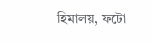হিমালয়, ফটো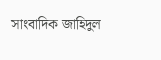সাংবাদিক জাহিদুল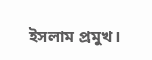ইসলাম প্রমুখ।